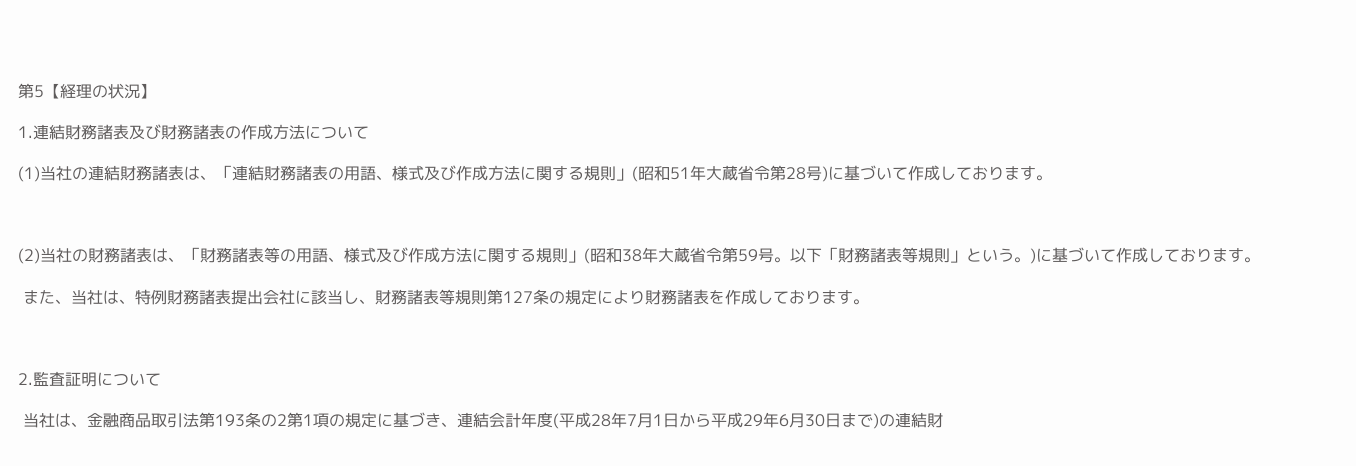第5【経理の状況】

1.連結財務諸表及び財務諸表の作成方法について

(1)当社の連結財務諸表は、「連結財務諸表の用語、様式及び作成方法に関する規則」(昭和51年大蔵省令第28号)に基づいて作成しております。



(2)当社の財務諸表は、「財務諸表等の用語、様式及び作成方法に関する規則」(昭和38年大蔵省令第59号。以下「財務諸表等規則」という。)に基づいて作成しております。

 また、当社は、特例財務諸表提出会社に該当し、財務諸表等規則第127条の規定により財務諸表を作成しております。



2.監査証明について

 当社は、金融商品取引法第193条の2第1項の規定に基づき、連結会計年度(平成28年7月1日から平成29年6月30日まで)の連結財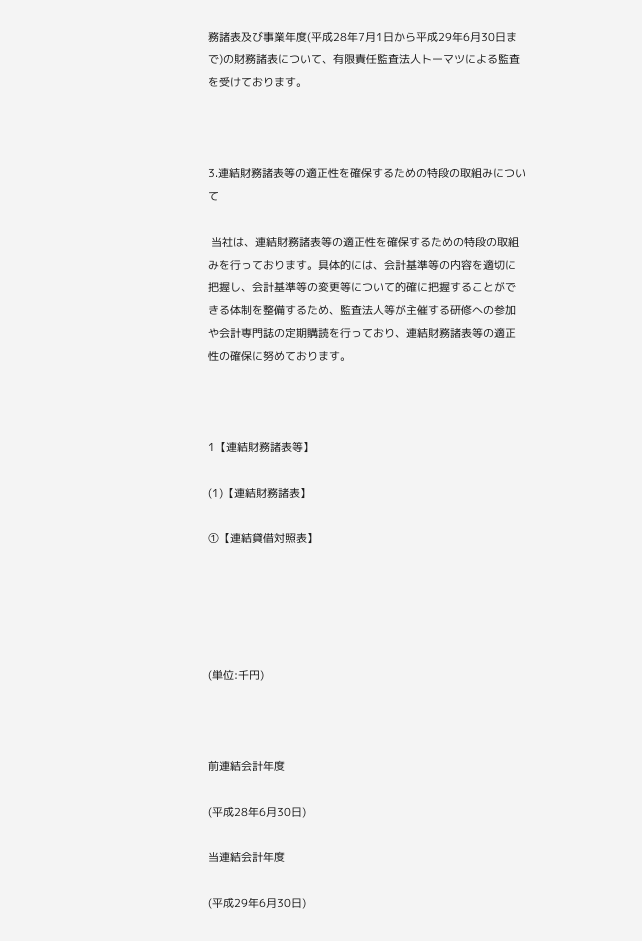務諸表及び事業年度(平成28年7月1日から平成29年6月30日まで)の財務諸表について、有限責任監査法人トーマツによる監査を受けております。



3.連結財務諸表等の適正性を確保するための特段の取組みについて

 当社は、連結財務諸表等の適正性を確保するための特段の取組みを行っております。具体的には、会計基準等の内容を適切に把握し、会計基準等の変更等について的確に把握することができる体制を整備するため、監査法人等が主催する研修への参加や会計専門誌の定期購読を行っており、連結財務諸表等の適正性の確保に努めております。



1【連結財務諸表等】

(1)【連結財務諸表】

①【連結貸借対照表】





(単位:千円)



前連結会計年度

(平成28年6月30日)

当連結会計年度

(平成29年6月30日)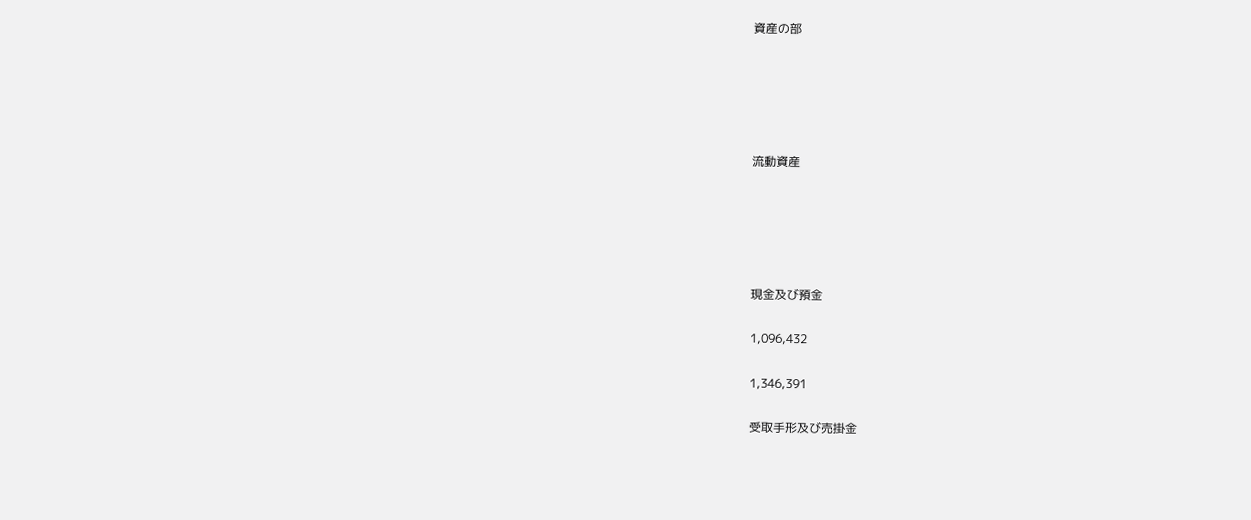資産の部





流動資産





現金及び預金

1,096,432

1,346,391

受取手形及び売掛金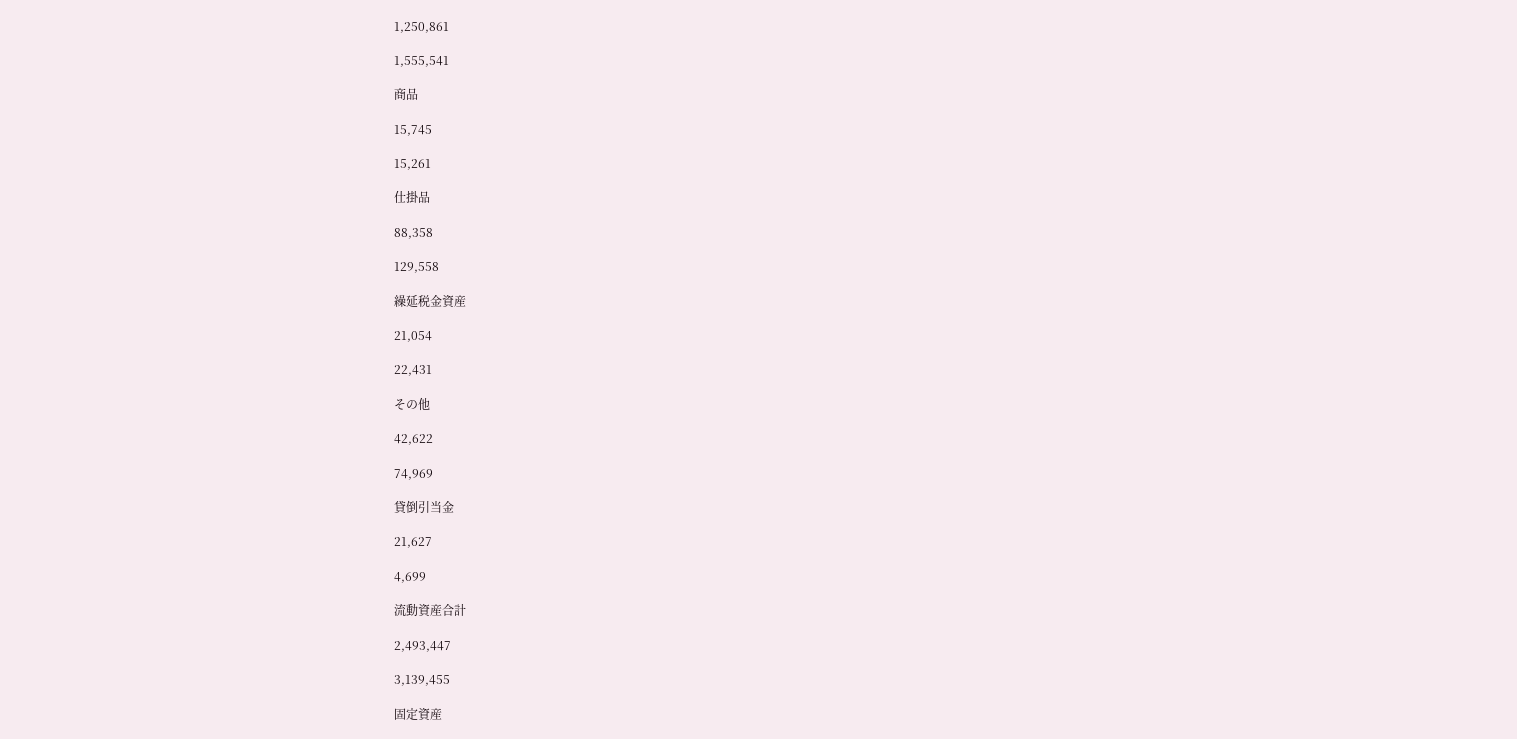1,250,861

1,555,541

商品

15,745

15,261

仕掛品

88,358

129,558

繰延税金資産

21,054

22,431

その他

42,622

74,969

貸倒引当金

21,627

4,699

流動資産合計

2,493,447

3,139,455

固定資産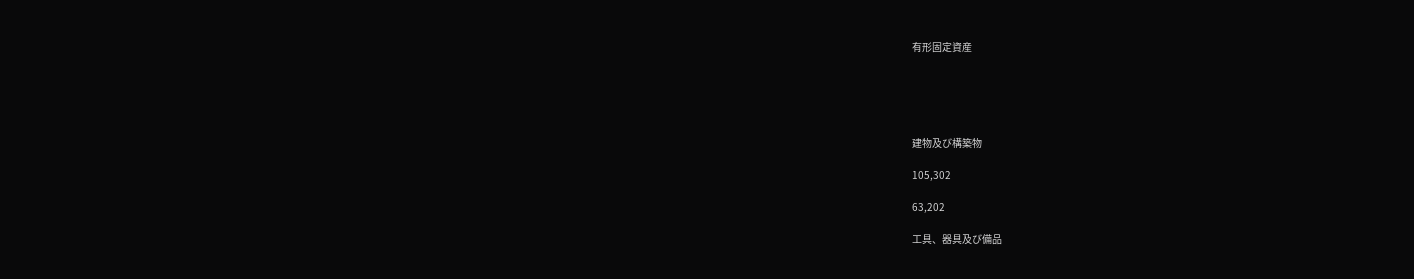有形固定資産





建物及び構築物

105,302

63,202

工具、器具及び備品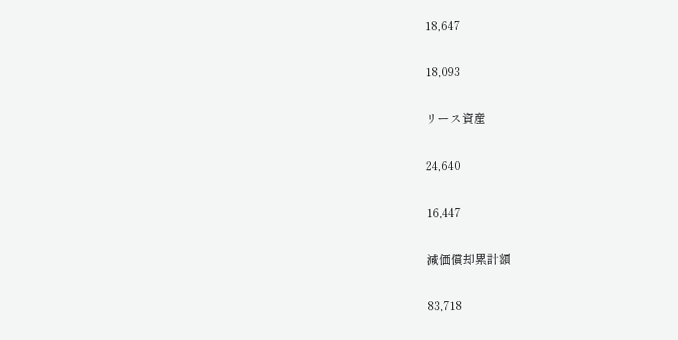18,647

18,093

リース資産

24,640

16,447

減価償却累計額

83,718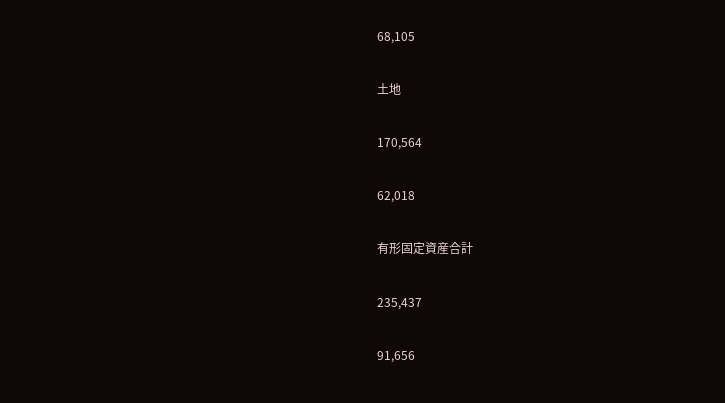68,105

土地

170,564

62,018

有形固定資産合計

235,437

91,656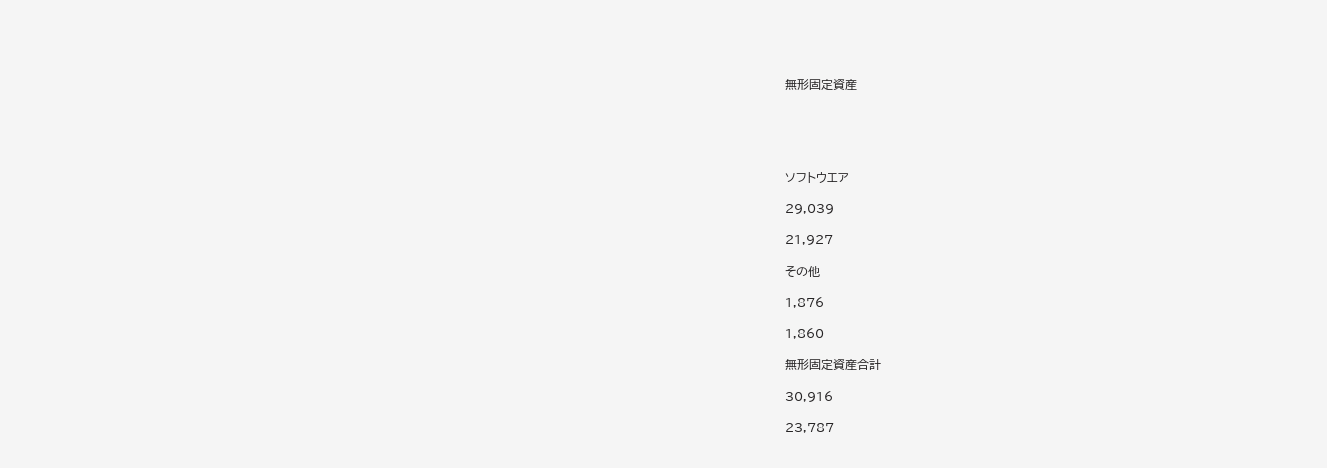無形固定資産





ソフトウエア

29,039

21,927

その他

1,876

1,860

無形固定資産合計

30,916

23,787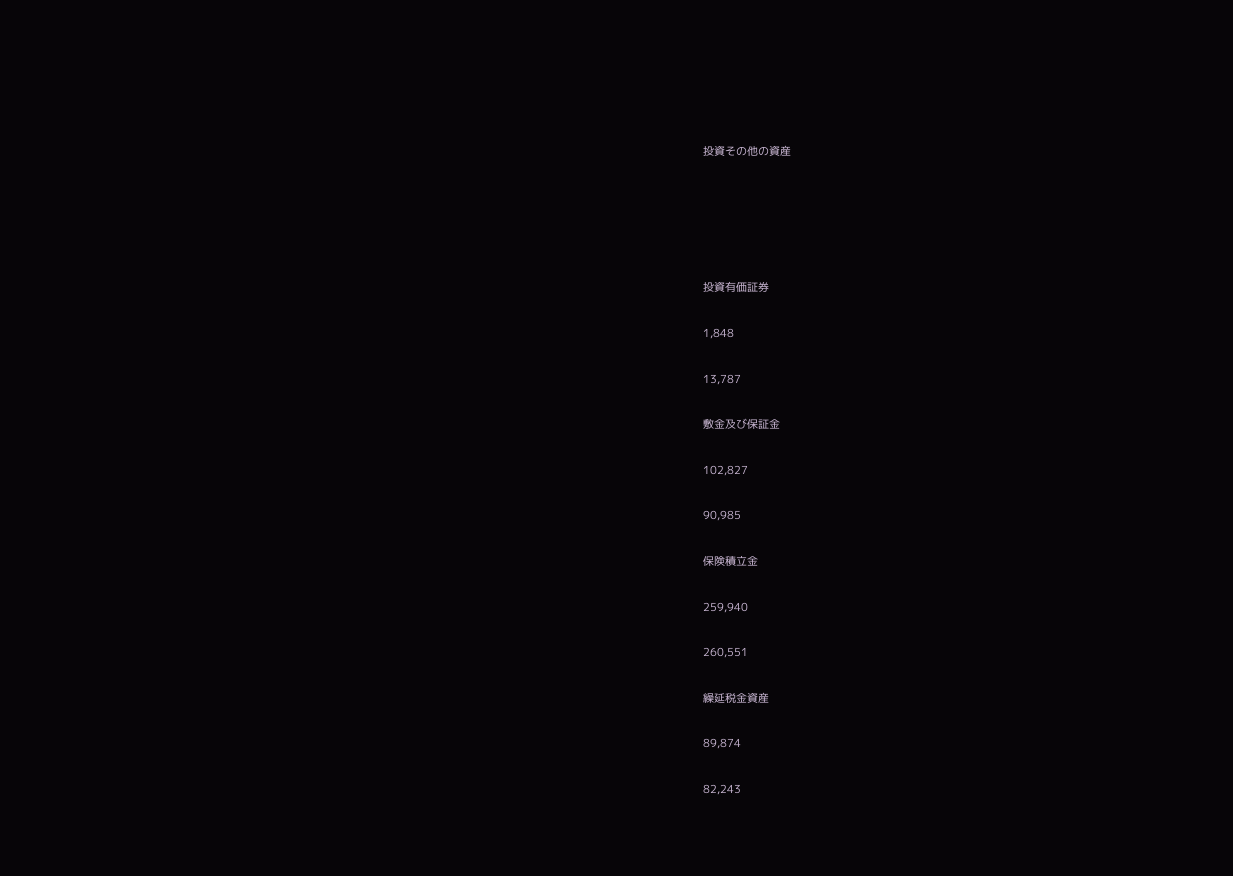投資その他の資産





投資有価証券

1,848

13,787

敷金及び保証金

102,827

90,985

保険積立金

259,940

260,551

繰延税金資産

89,874

82,243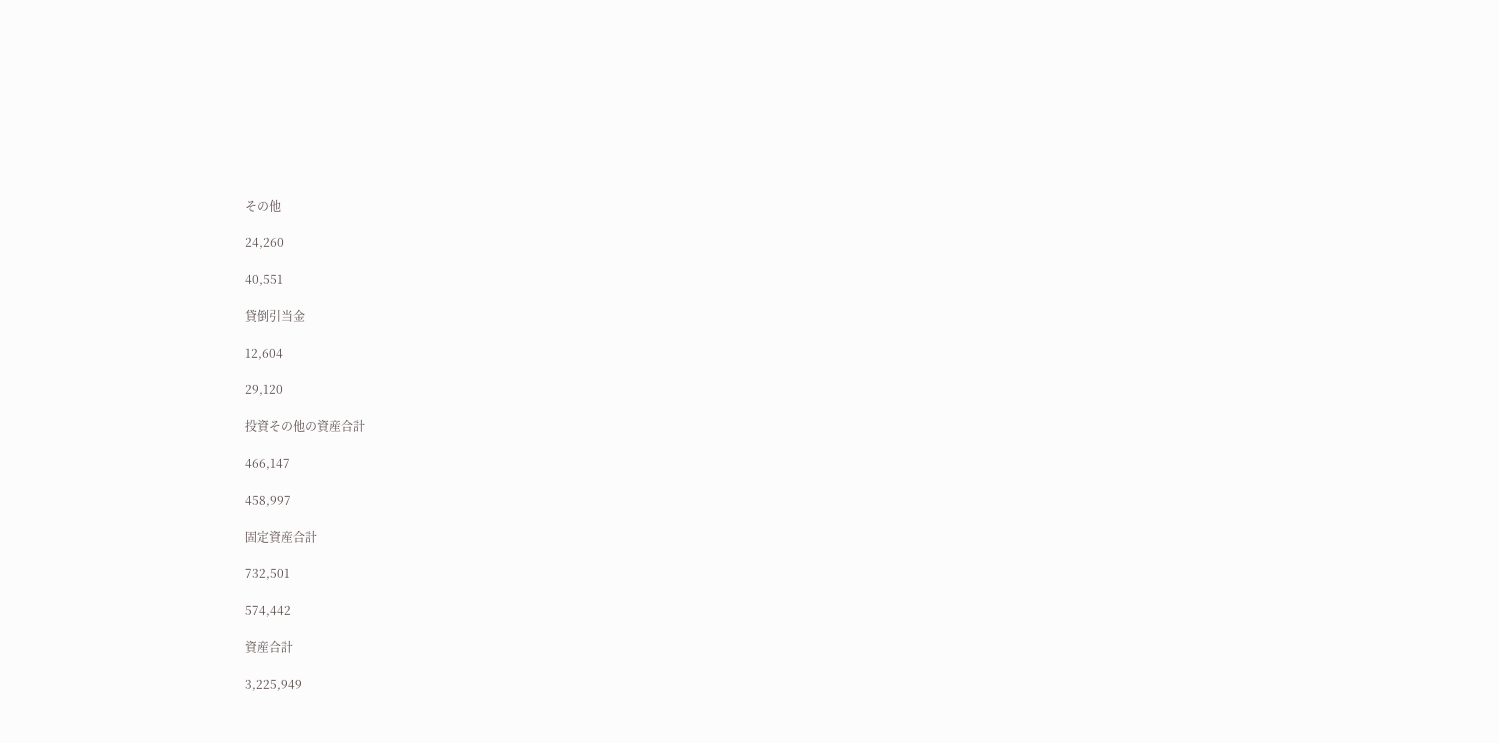その他

24,260

40,551

貸倒引当金

12,604

29,120

投資その他の資産合計

466,147

458,997

固定資産合計

732,501

574,442

資産合計

3,225,949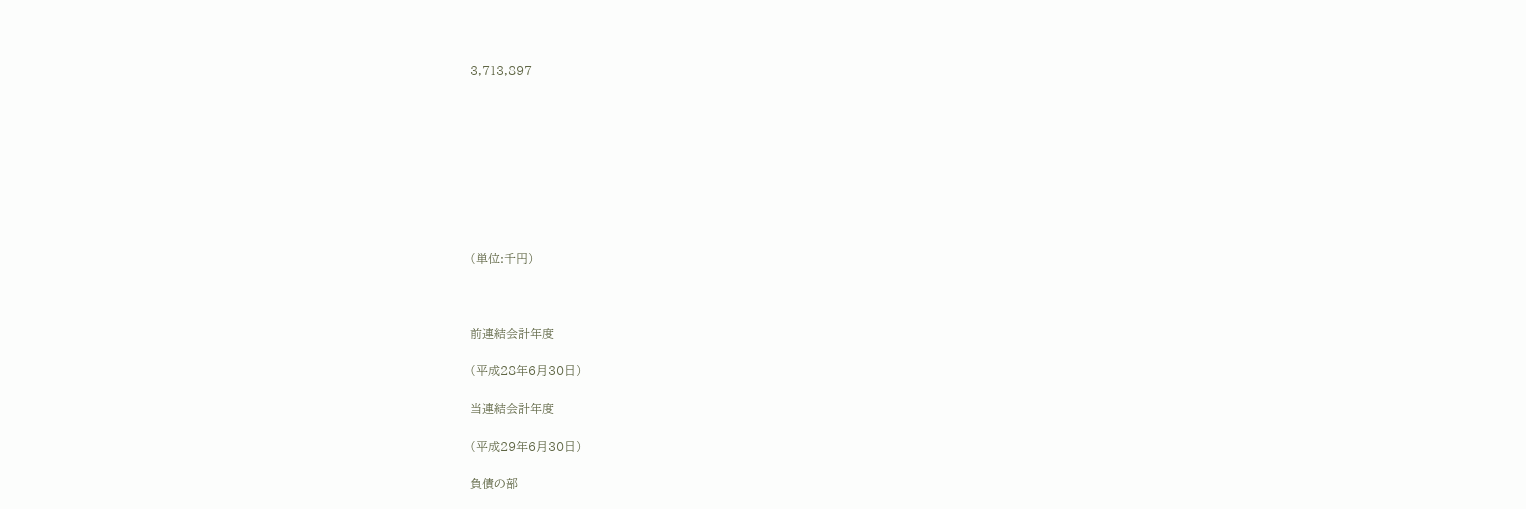3,713,897









(単位:千円)



前連結会計年度

(平成28年6月30日)

当連結会計年度

(平成29年6月30日)

負債の部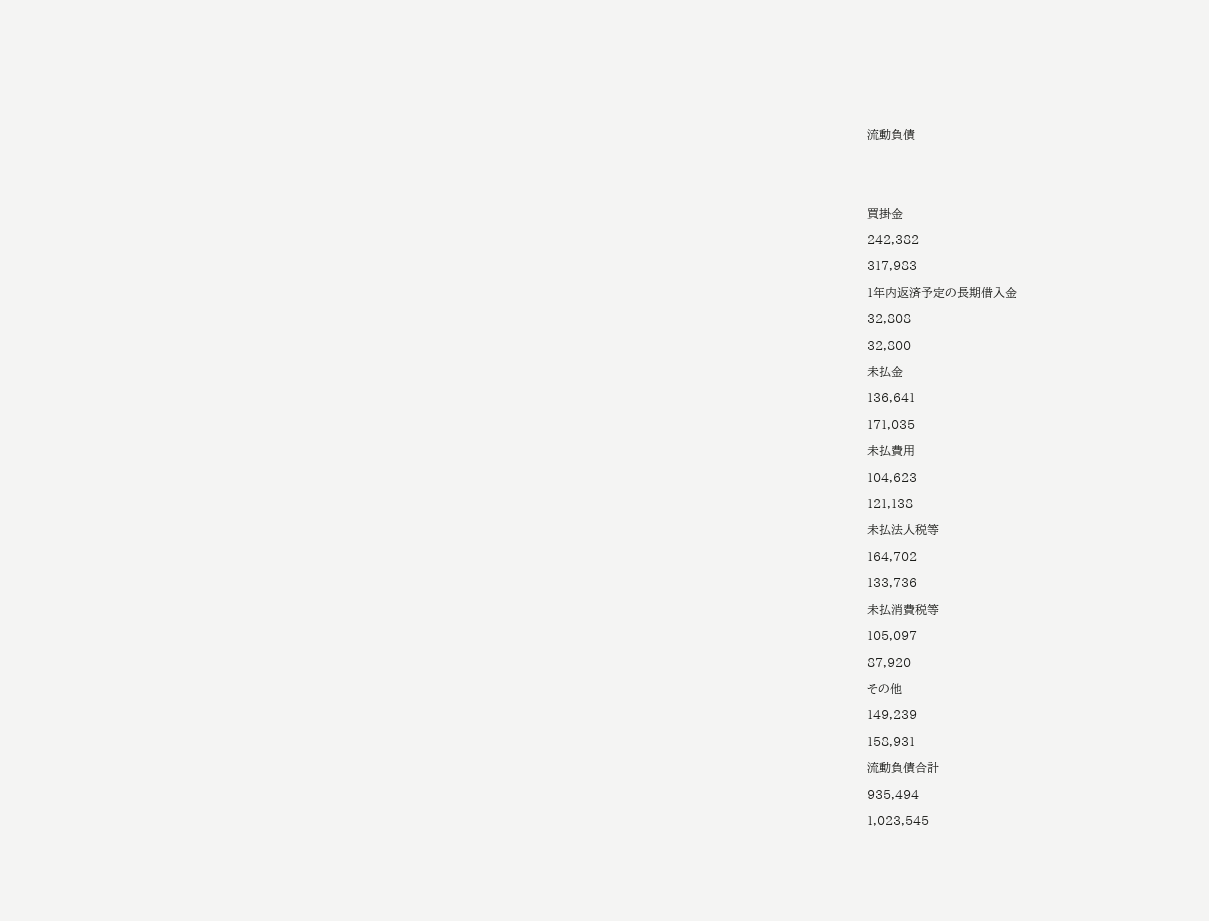流動負債





買掛金

242,382

317,983

1年内返済予定の長期借入金

32,808

32,800

未払金

136,641

171,035

未払費用

104,623

121,138

未払法人税等

164,702

133,736

未払消費税等

105,097

87,920

その他

149,239

158,931

流動負債合計

935,494

1,023,545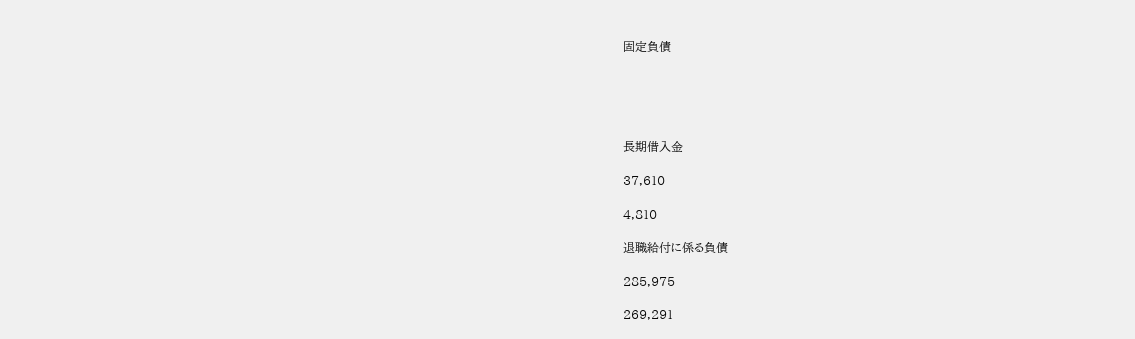固定負債





長期借入金

37,610

4,810

退職給付に係る負債

285,975

269,291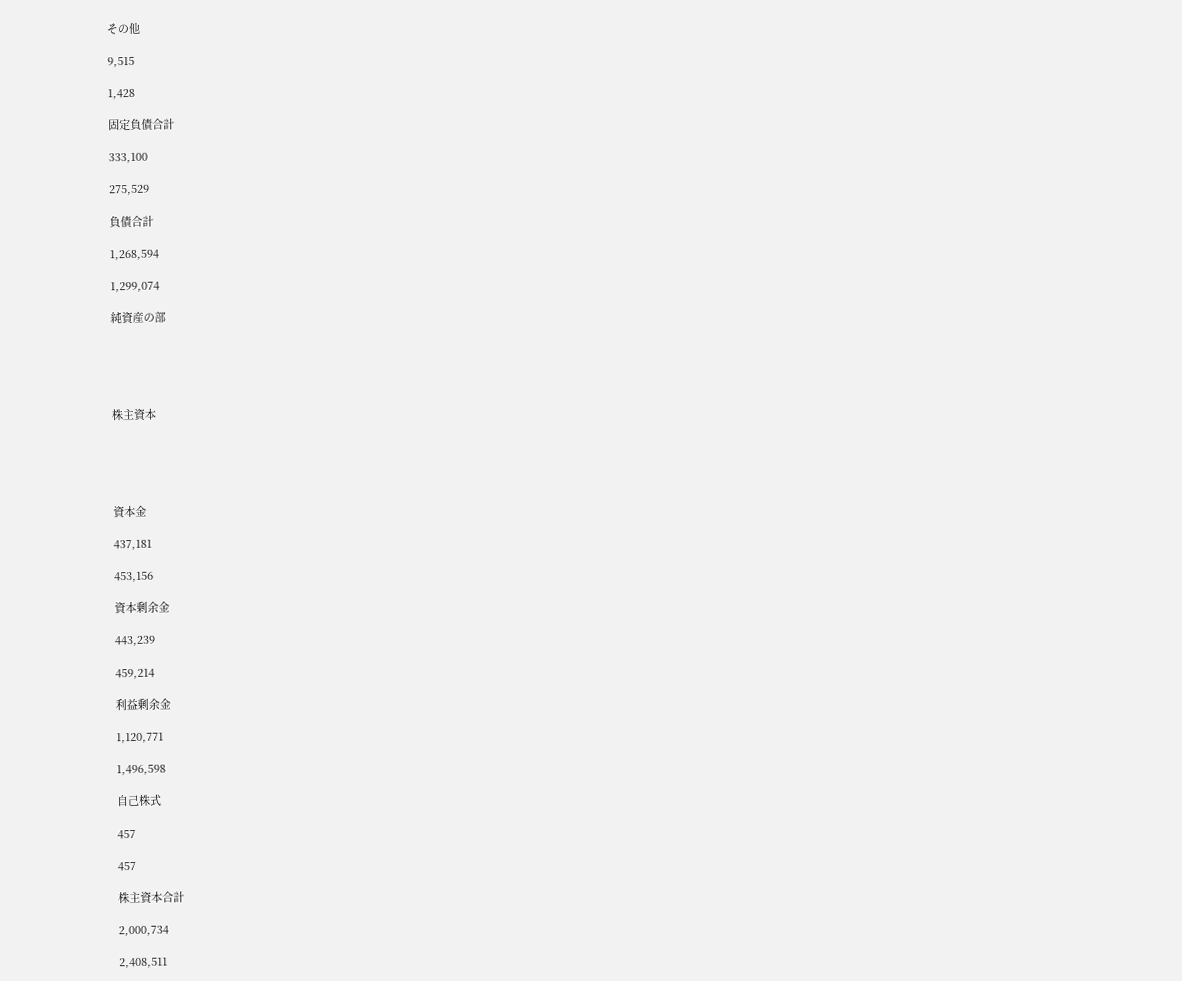その他

9,515

1,428

固定負債合計

333,100

275,529

負債合計

1,268,594

1,299,074

純資産の部





株主資本





資本金

437,181

453,156

資本剰余金

443,239

459,214

利益剰余金

1,120,771

1,496,598

自己株式

457

457

株主資本合計

2,000,734

2,408,511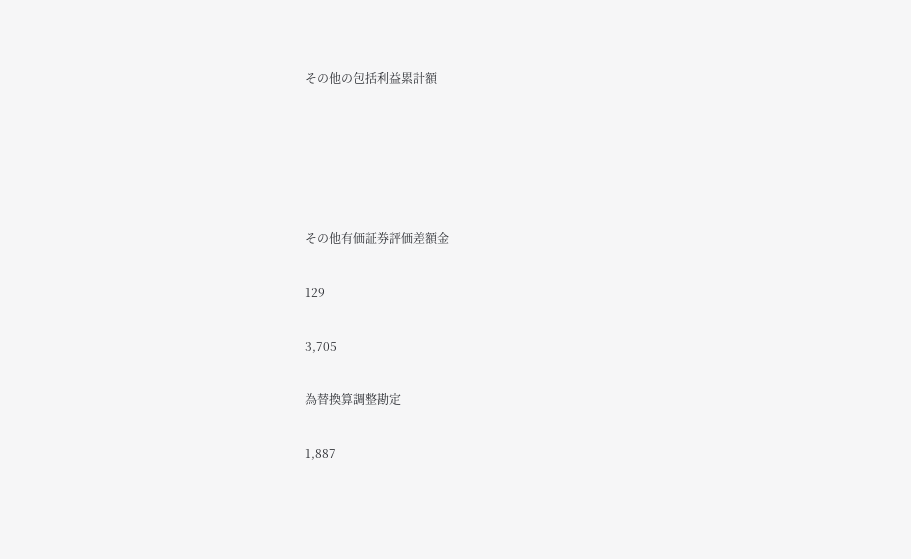その他の包括利益累計額





その他有価証券評価差額金

129

3,705

為替換算調整勘定

1,887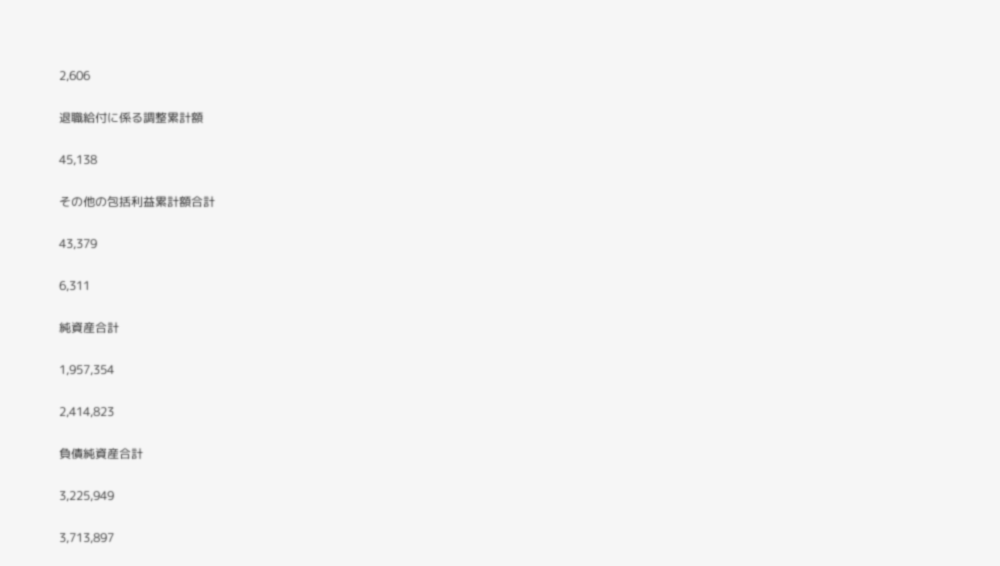2,606

退職給付に係る調整累計額

45,138

その他の包括利益累計額合計

43,379

6,311

純資産合計

1,957,354

2,414,823

負債純資産合計

3,225,949

3,713,897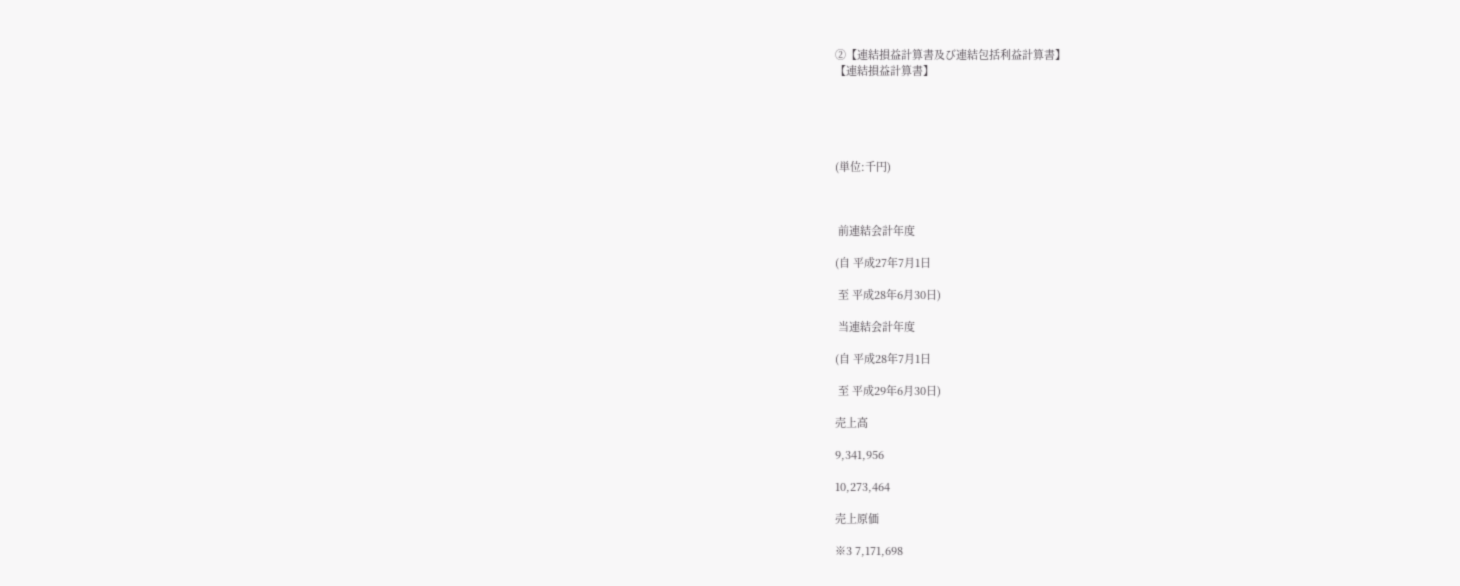②【連結損益計算書及び連結包括利益計算書】
【連結損益計算書】





(単位:千円)



 前連結会計年度

(自 平成27年7月1日

 至 平成28年6月30日)

 当連結会計年度

(自 平成28年7月1日

 至 平成29年6月30日)

売上高

9,341,956

10,273,464

売上原価

※3 7,171,698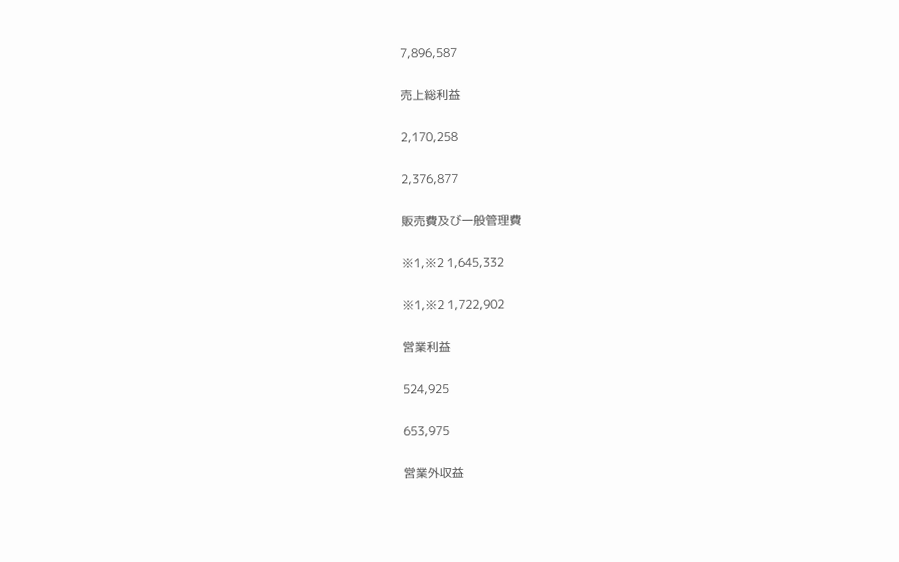7,896,587

売上総利益

2,170,258

2,376,877

販売費及び一般管理費

※1,※2 1,645,332

※1,※2 1,722,902

営業利益

524,925

653,975

営業外収益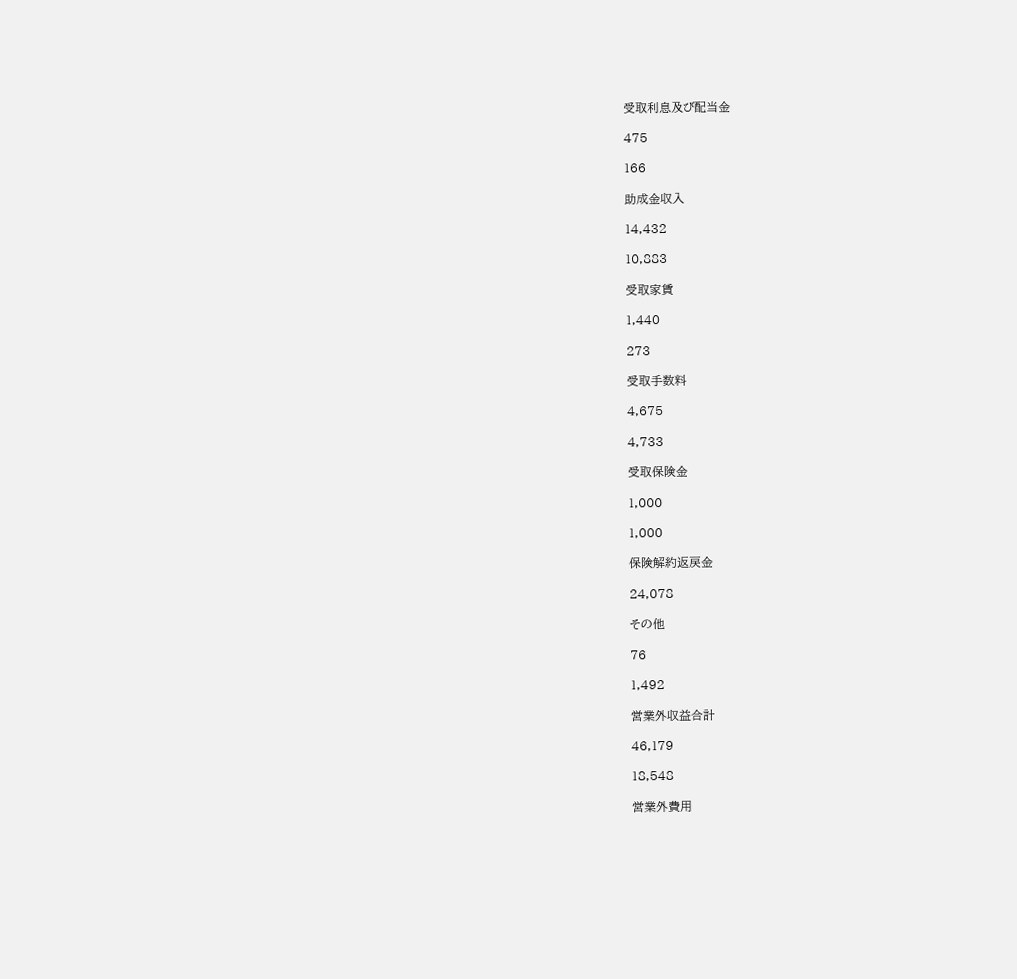受取利息及び配当金

475

166

助成金収入

14,432

10,883

受取家賃

1,440

273

受取手数料

4,675

4,733

受取保険金

1,000

1,000

保険解約返戻金

24,078

その他

76

1,492

営業外収益合計

46,179

18,548

営業外費用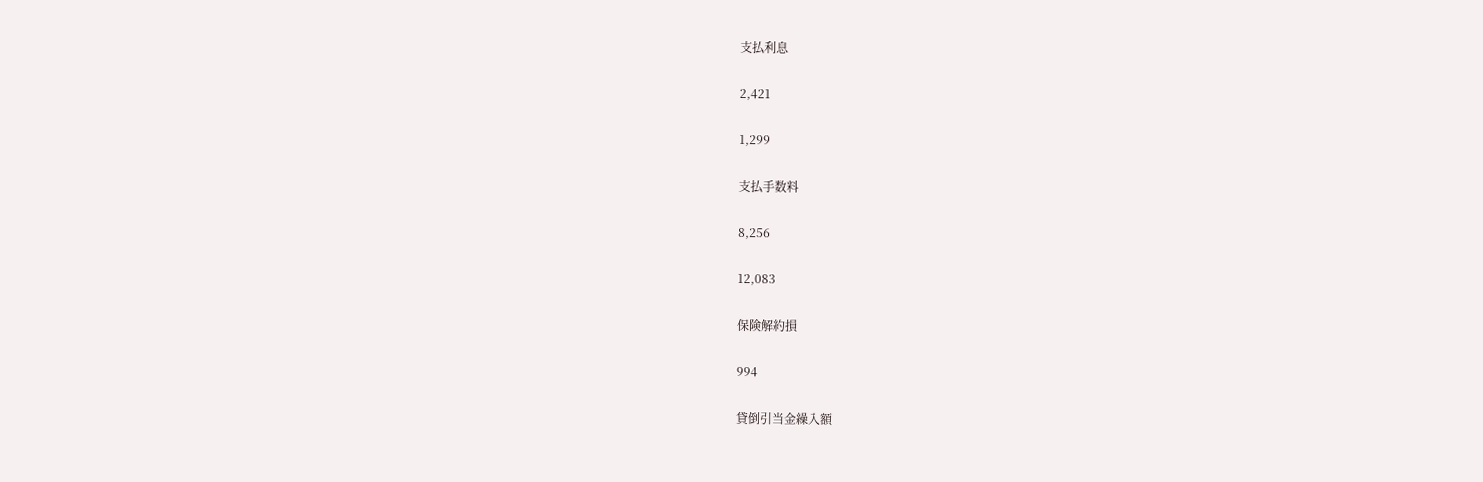支払利息

2,421

1,299

支払手数料

8,256

12,083

保険解約損

994

貸倒引当金繰入額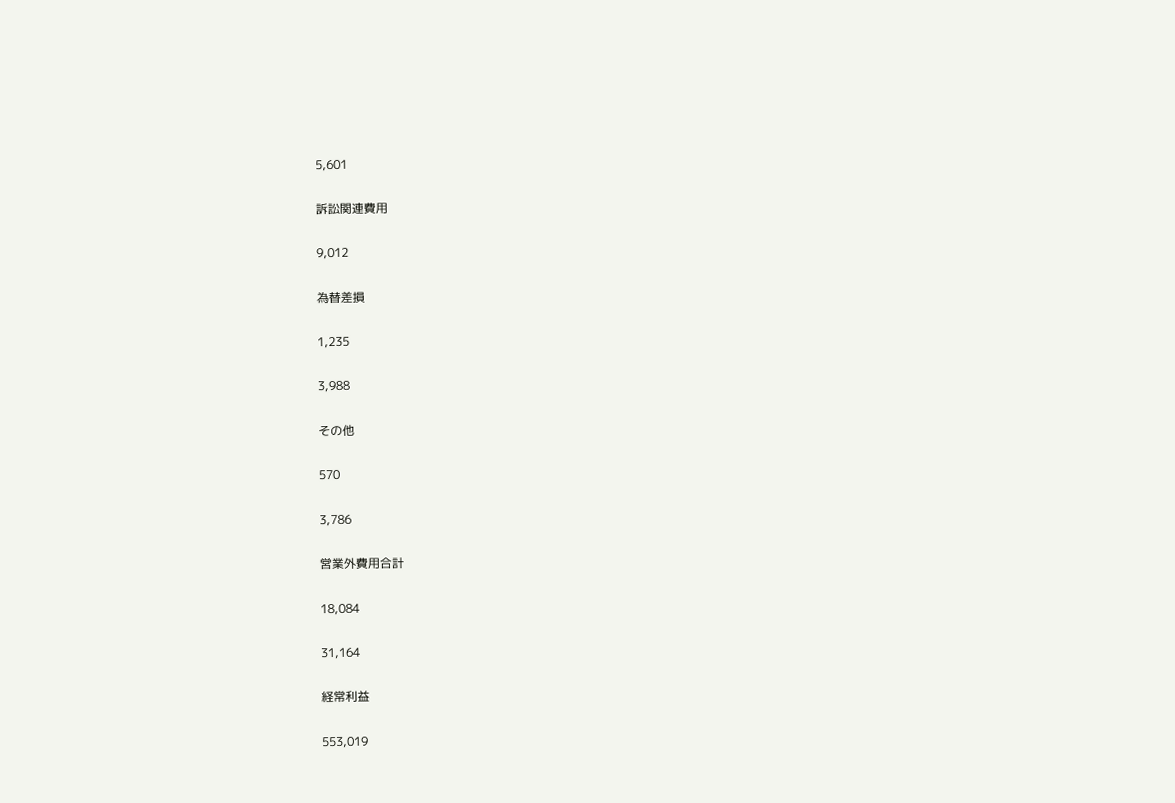5,601

訴訟関連費用

9,012

為替差損

1,235

3,988

その他

570

3,786

営業外費用合計

18,084

31,164

経常利益

553,019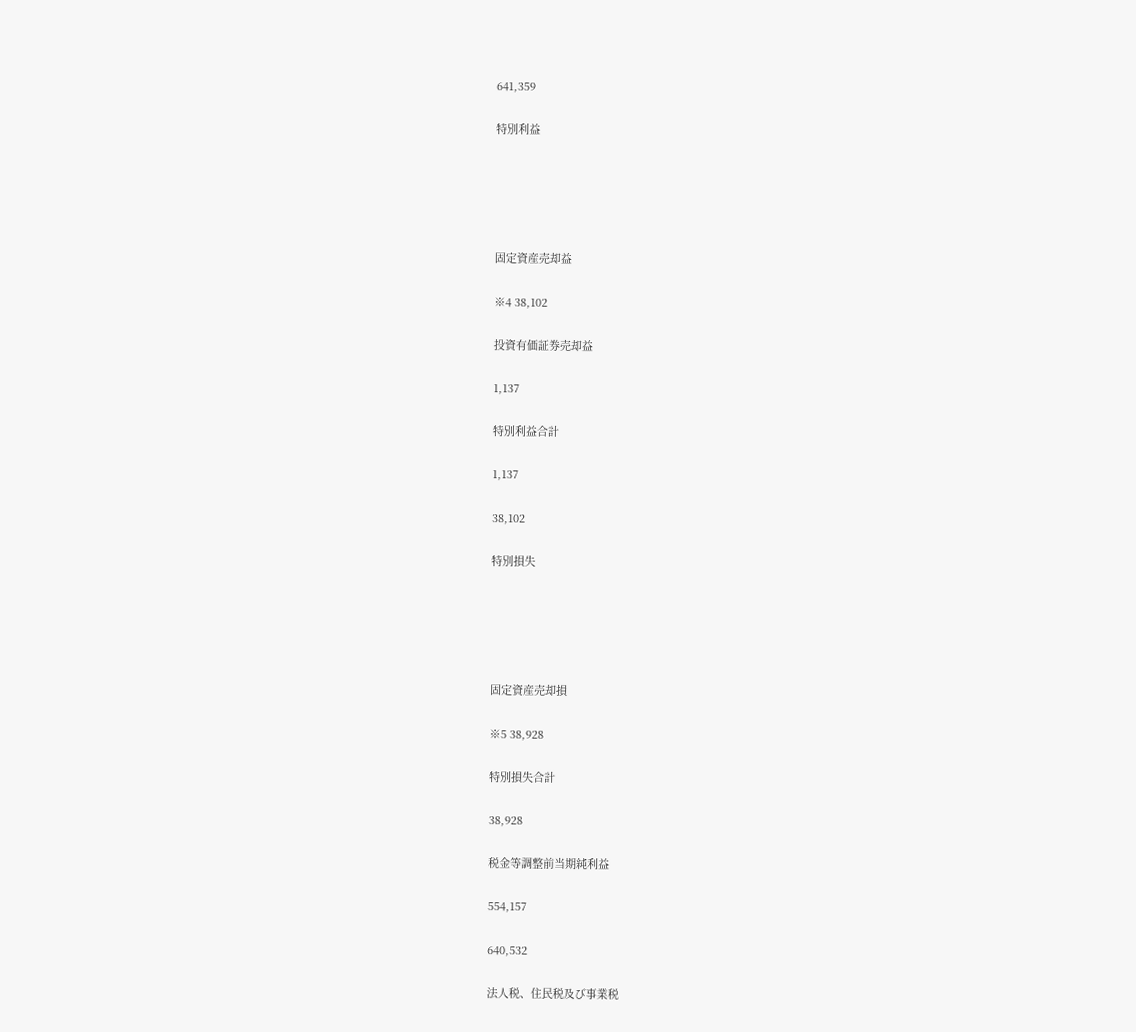641,359

特別利益





固定資産売却益

※4 38,102

投資有価証券売却益

1,137

特別利益合計

1,137

38,102

特別損失





固定資産売却損

※5 38,928

特別損失合計

38,928

税金等調整前当期純利益

554,157

640,532

法人税、住民税及び事業税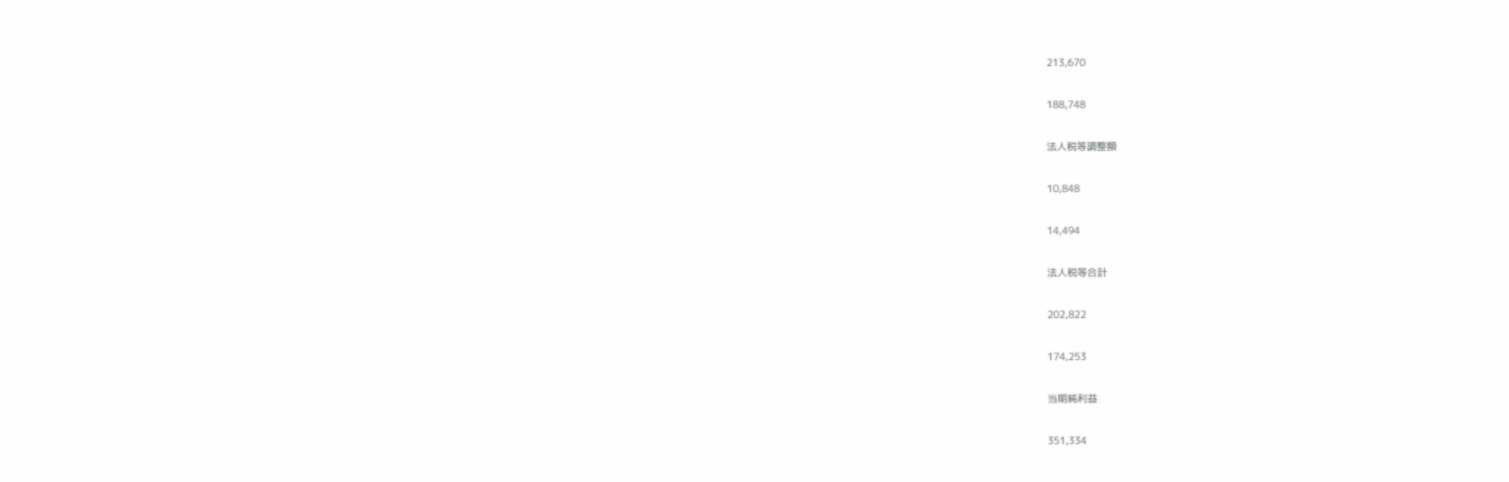213,670

188,748

法人税等調整額

10,848

14,494

法人税等合計

202,822

174,253

当期純利益

351,334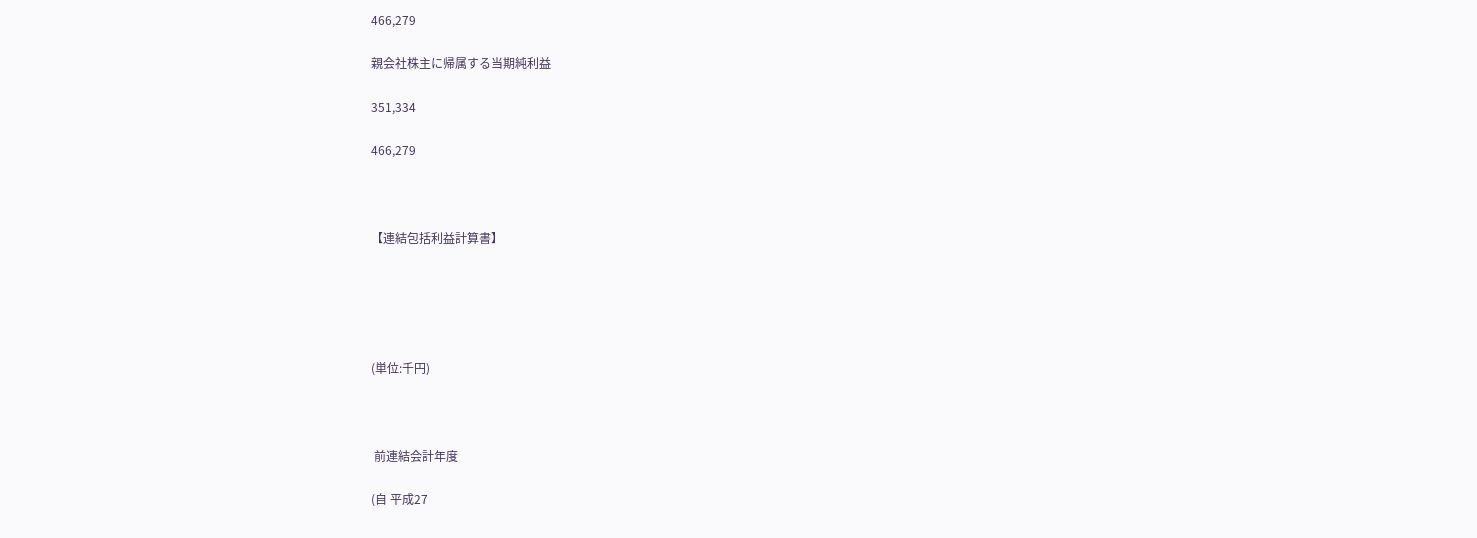466,279

親会社株主に帰属する当期純利益

351,334

466,279



【連結包括利益計算書】





(単位:千円)



 前連結会計年度

(自 平成27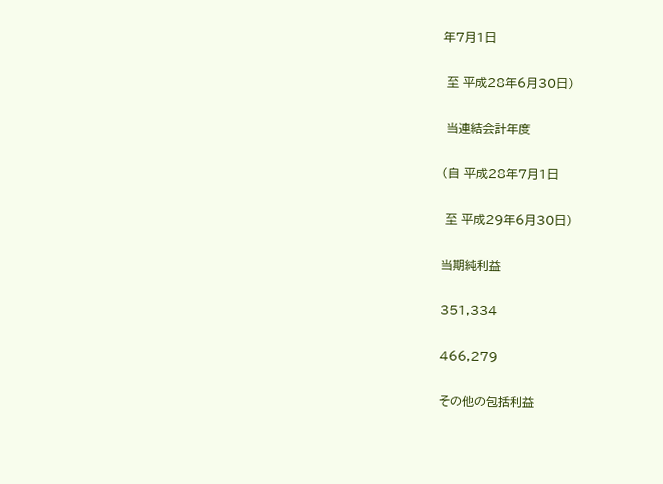年7月1日

 至 平成28年6月30日)

 当連結会計年度

(自 平成28年7月1日

 至 平成29年6月30日)

当期純利益

351,334

466,279

その他の包括利益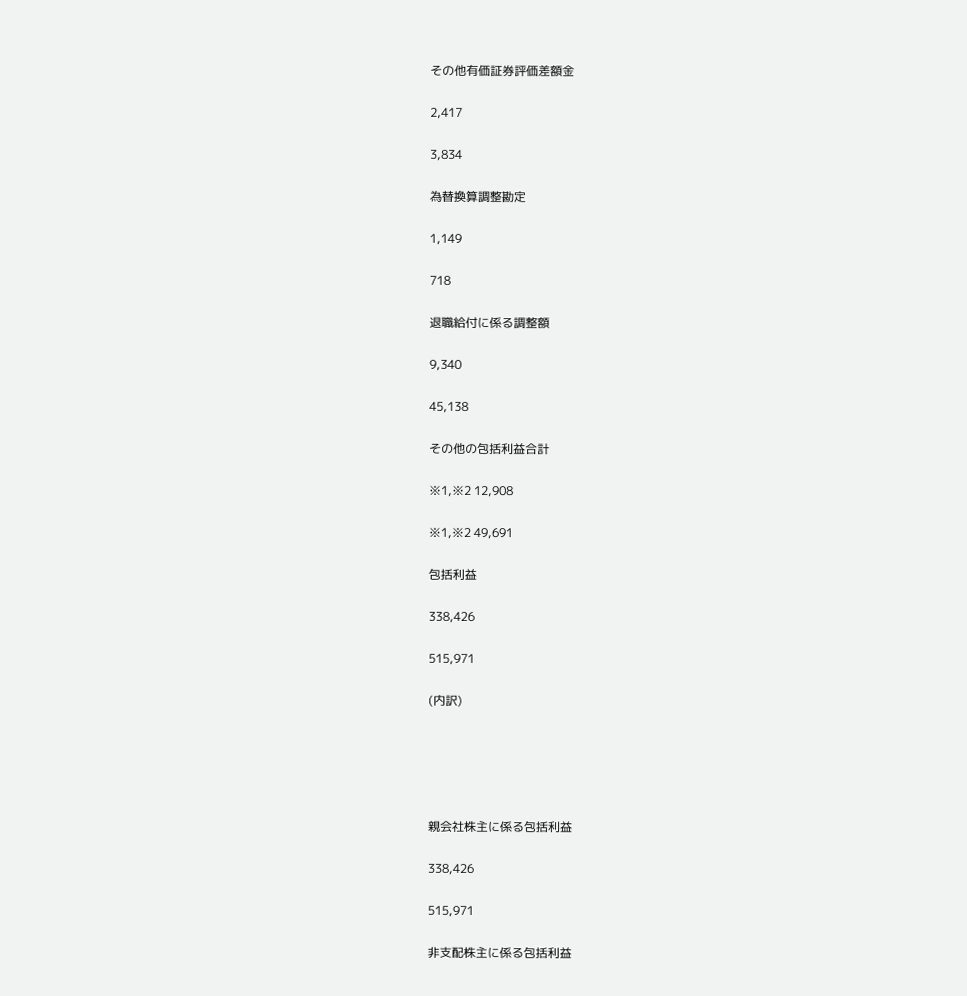その他有価証券評価差額金

2,417

3,834

為替換算調整勘定

1,149

718

退職給付に係る調整額

9,340

45,138

その他の包括利益合計

※1,※2 12,908

※1,※2 49,691

包括利益

338,426

515,971

(内訳)





親会社株主に係る包括利益

338,426

515,971

非支配株主に係る包括利益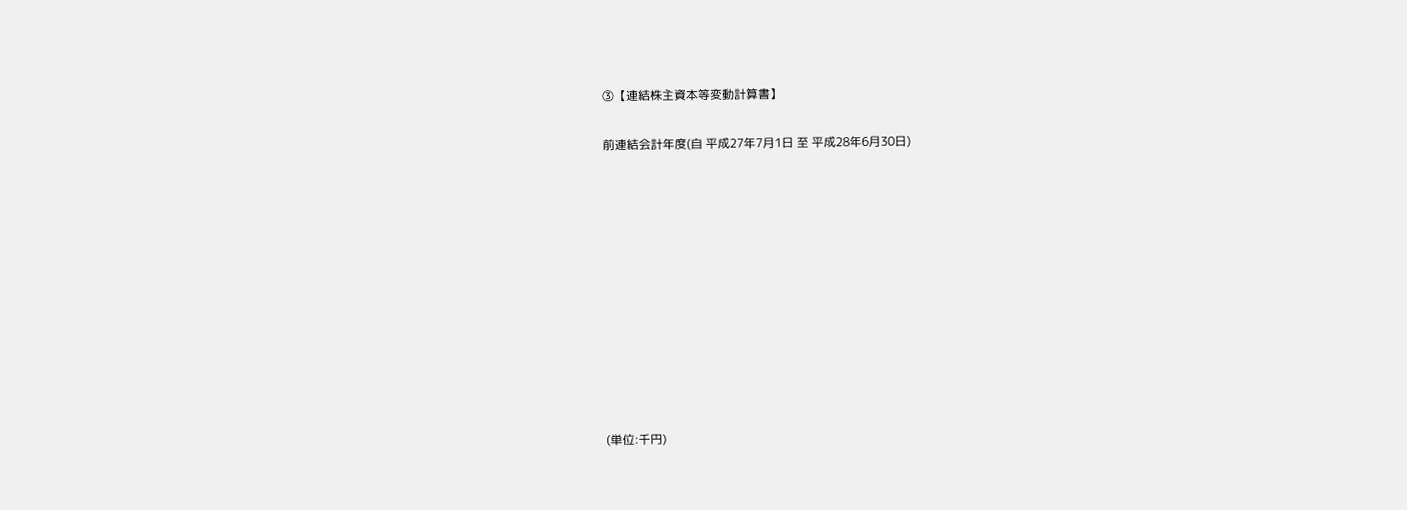③【連結株主資本等変動計算書】

前連結会計年度(自 平成27年7月1日 至 平成28年6月30日)











(単位:千円)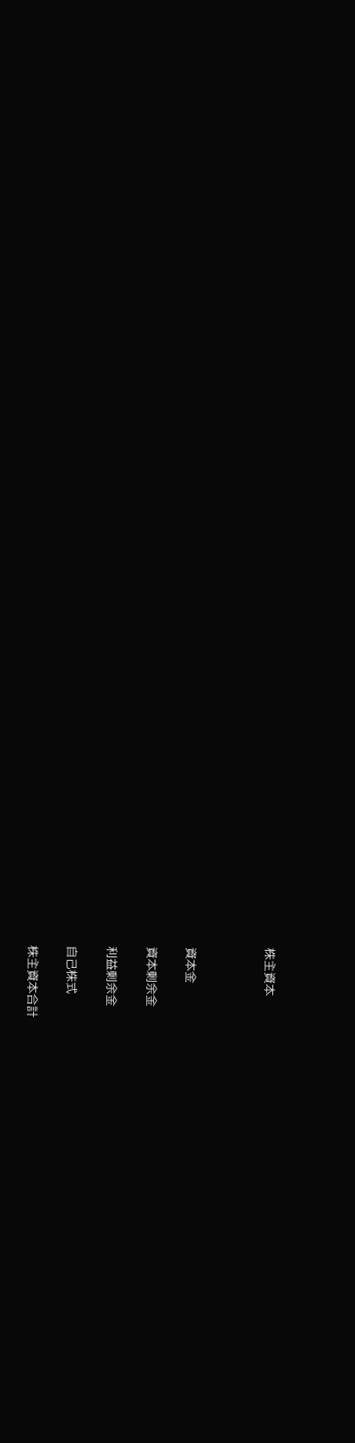株主資本



資本金

資本剰余金

利益剰余金

自己株式

株主資本合計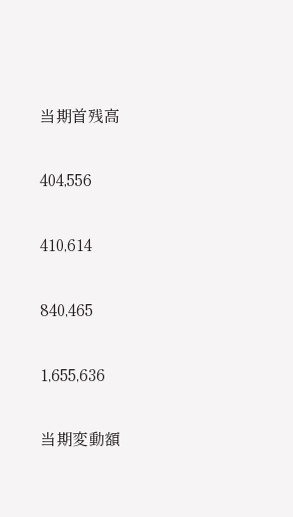当期首残高

404,556

410,614

840,465

1,655,636

当期変動額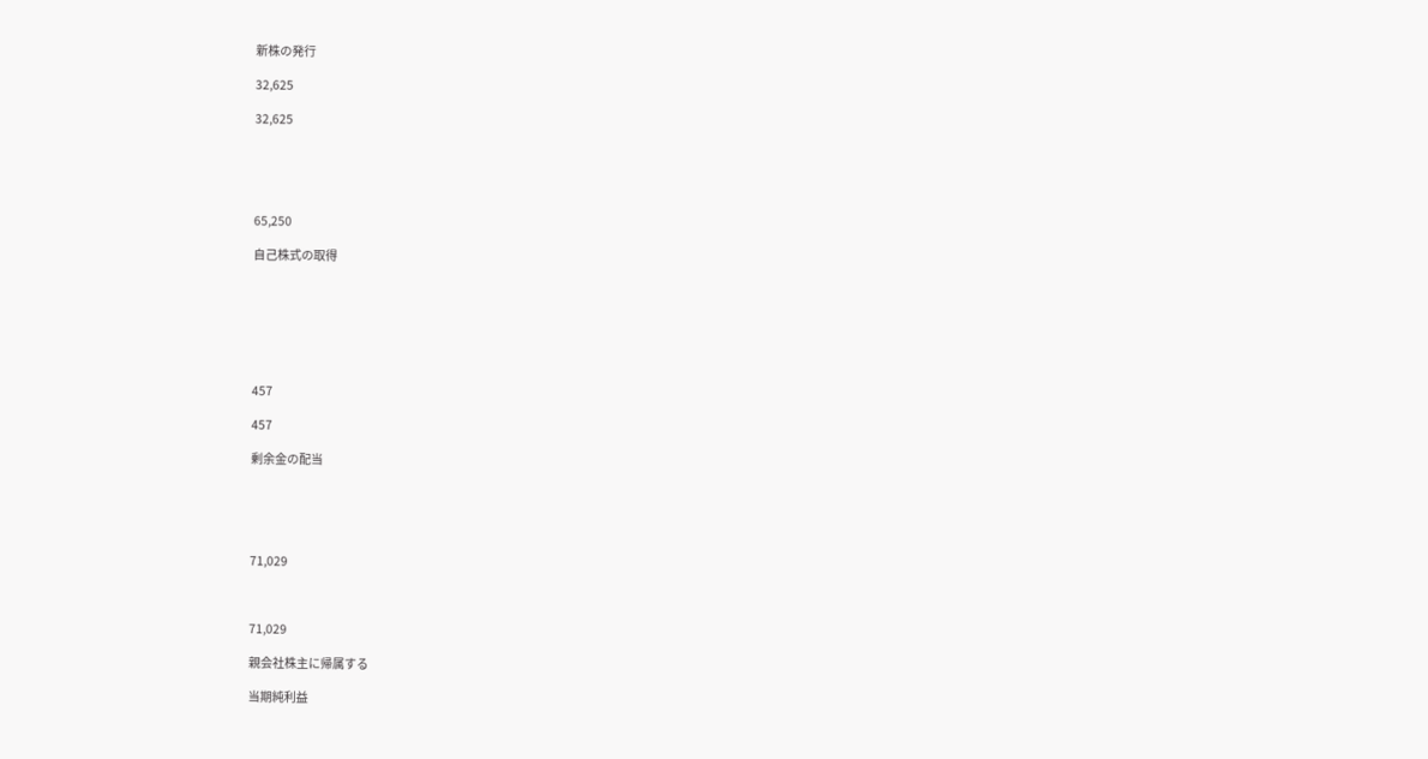新株の発行

32,625

32,625





65,250

自己株式の取得







457

457

剰余金の配当





71,029



71,029

親会社株主に帰属する

当期純利益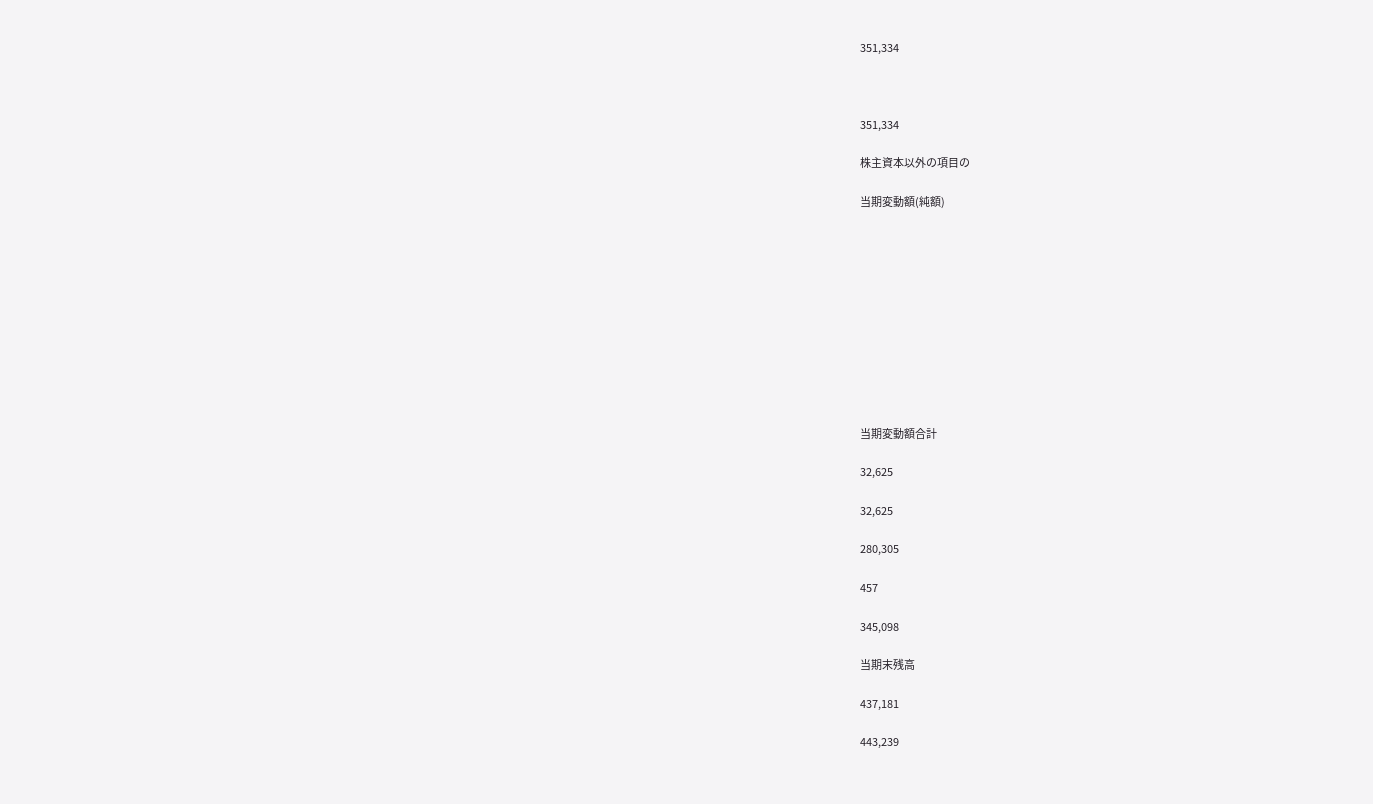351,334



351,334

株主資本以外の項目の

当期変動額(純額)











当期変動額合計

32,625

32,625

280,305

457

345,098

当期末残高

437,181

443,239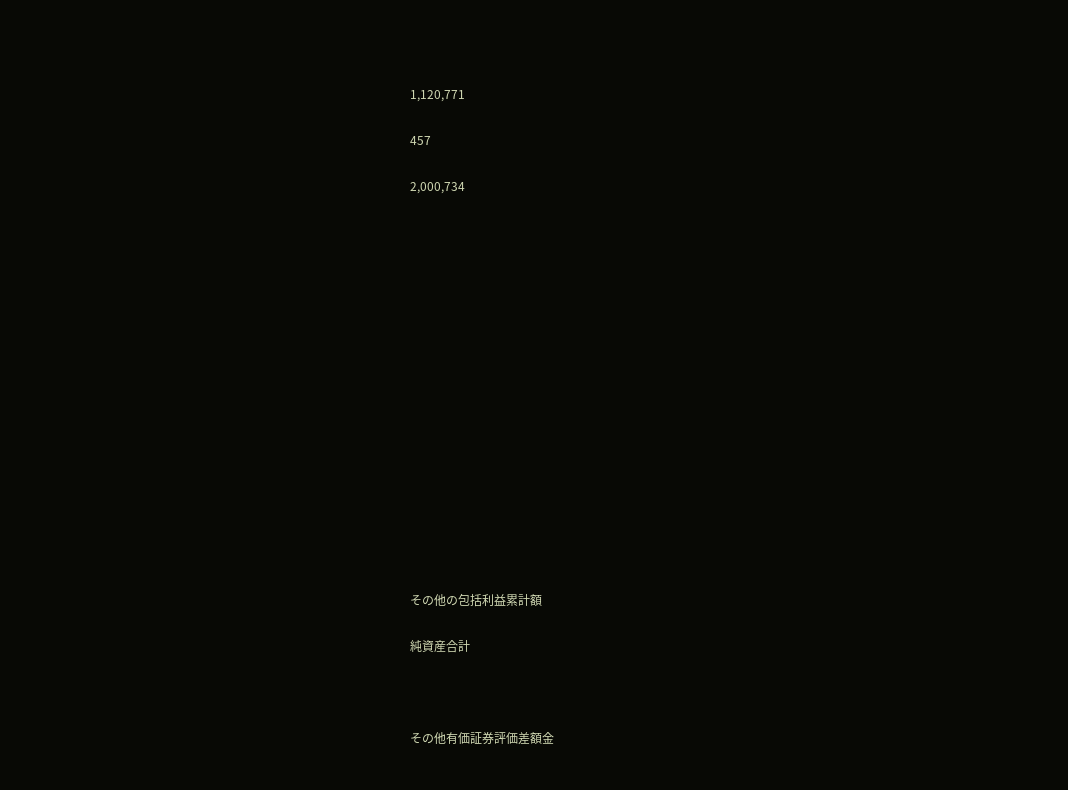1,120,771

457

2,000,734

















その他の包括利益累計額

純資産合計



その他有価証券評価差額金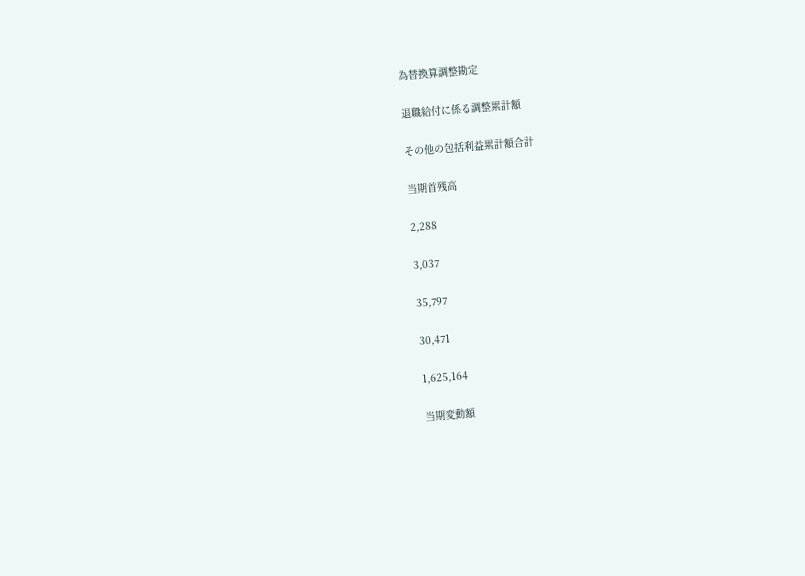為替換算調整勘定

退職給付に係る調整累計額

その他の包括利益累計額合計

当期首残高

2,288

3,037

35,797

30,471

1,625,164

当期変動額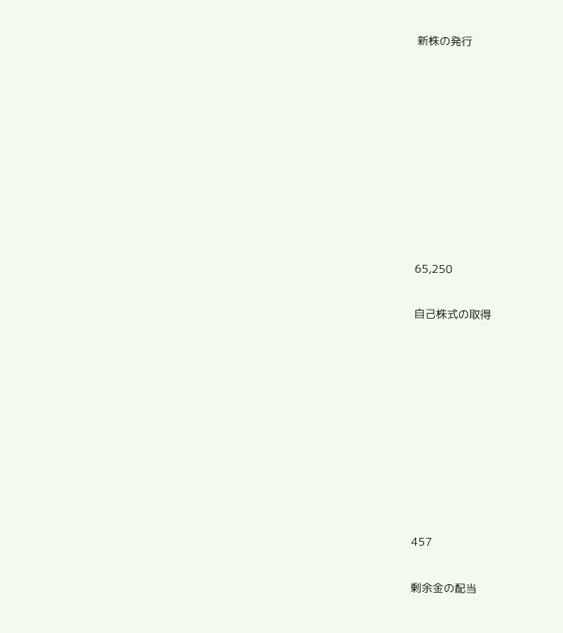新株の発行









65,250

自己株式の取得









457

剰余金の配当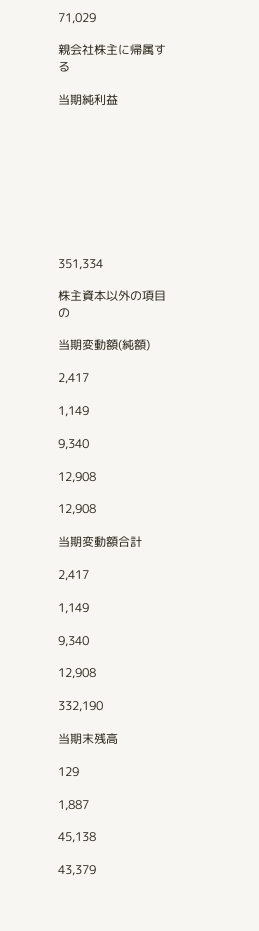71,029

親会社株主に帰属する

当期純利益









351,334

株主資本以外の項目の

当期変動額(純額)

2,417

1,149

9,340

12,908

12,908

当期変動額合計

2,417

1,149

9,340

12,908

332,190

当期末残高

129

1,887

45,138

43,379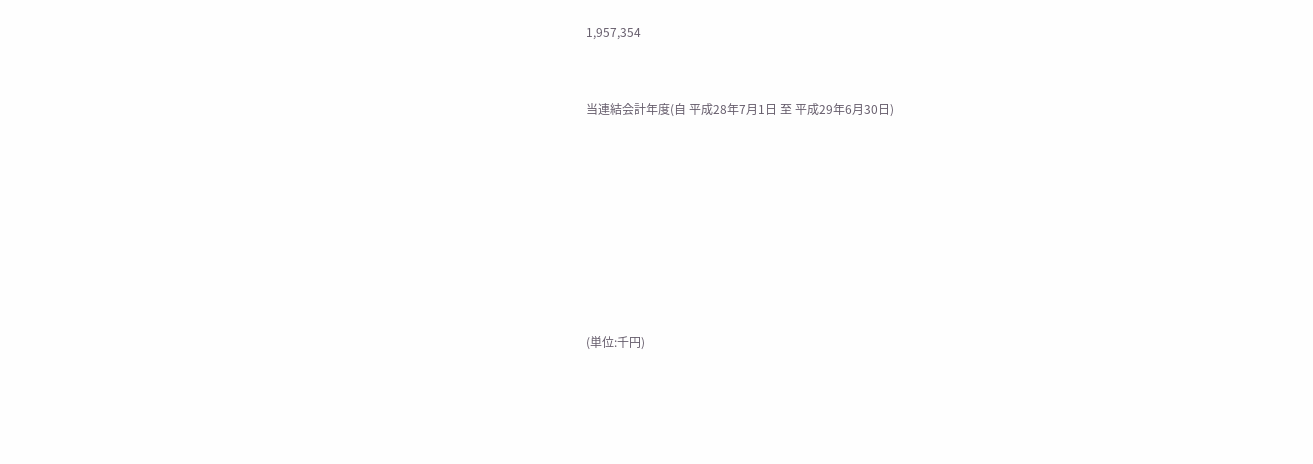1,957,354



当連結会計年度(自 平成28年7月1日 至 平成29年6月30日)











(単位:千円)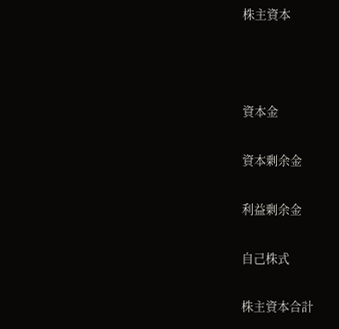株主資本



資本金

資本剰余金

利益剰余金

自己株式

株主資本合計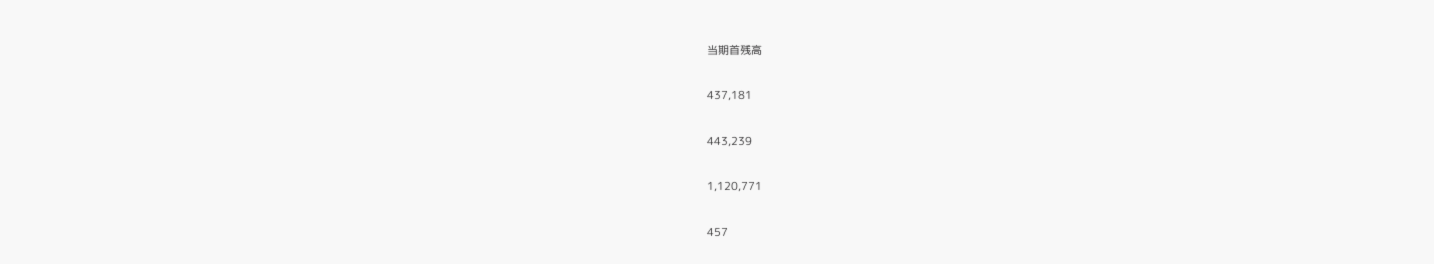当期首残高

437,181

443,239

1,120,771

457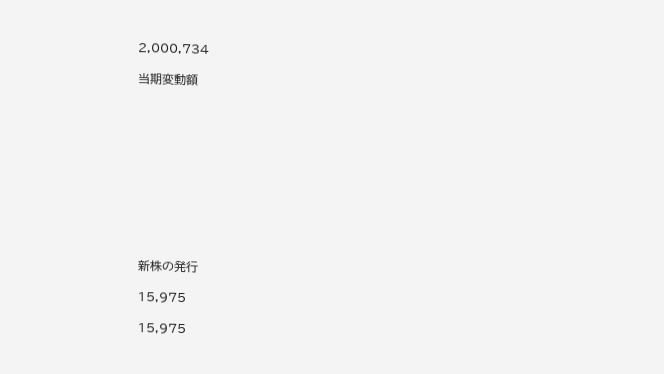2,000,734

当期変動額











新株の発行

15,975

15,975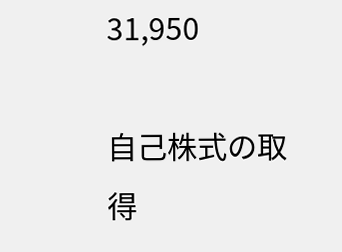31,950

自己株式の取得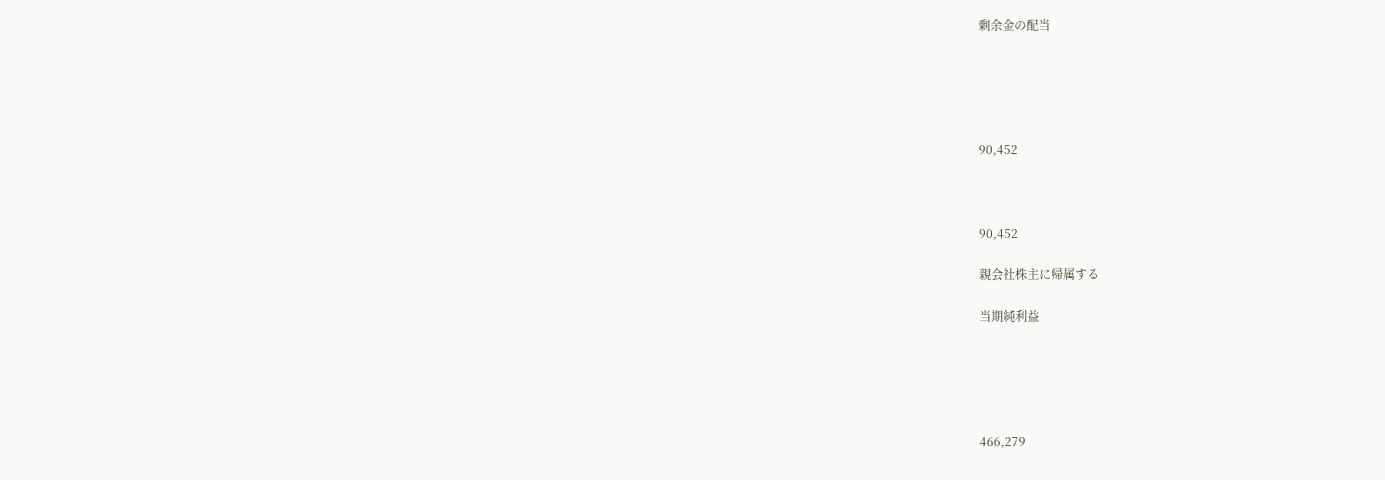剰余金の配当





90,452



90,452

親会社株主に帰属する

当期純利益





466,279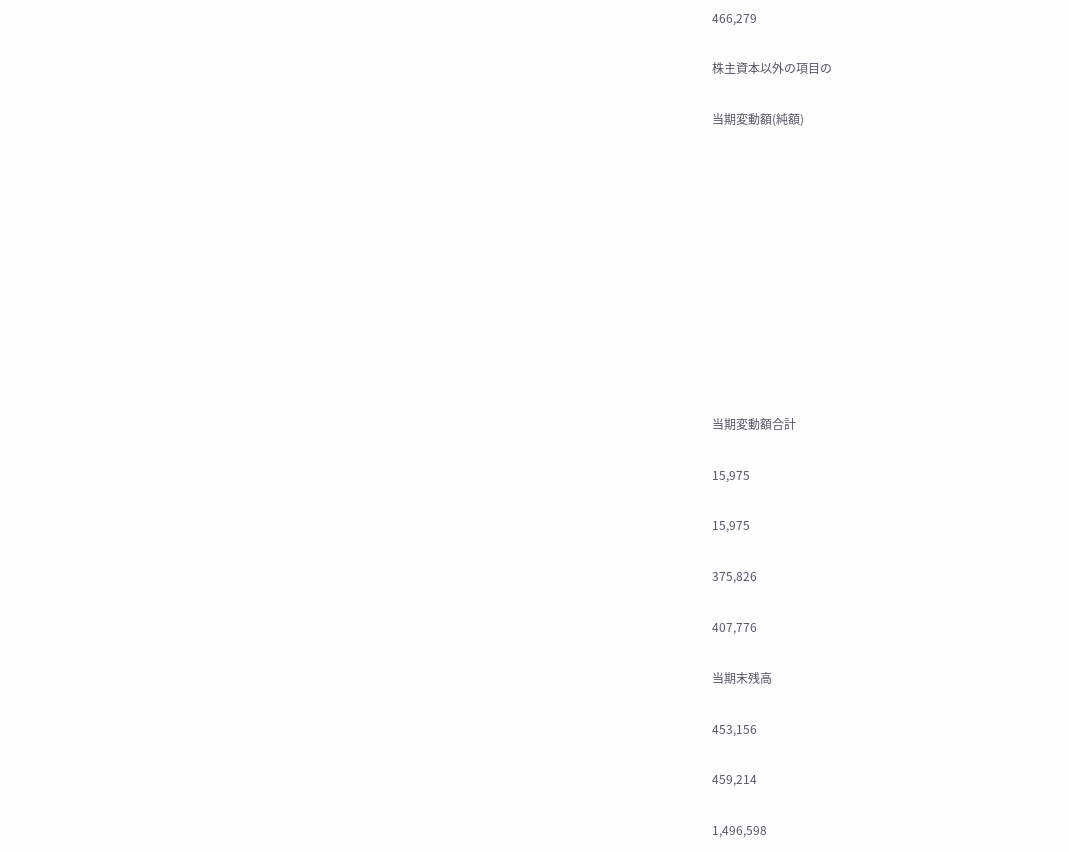466,279

株主資本以外の項目の

当期変動額(純額)











当期変動額合計

15,975

15,975

375,826

407,776

当期末残高

453,156

459,214

1,496,598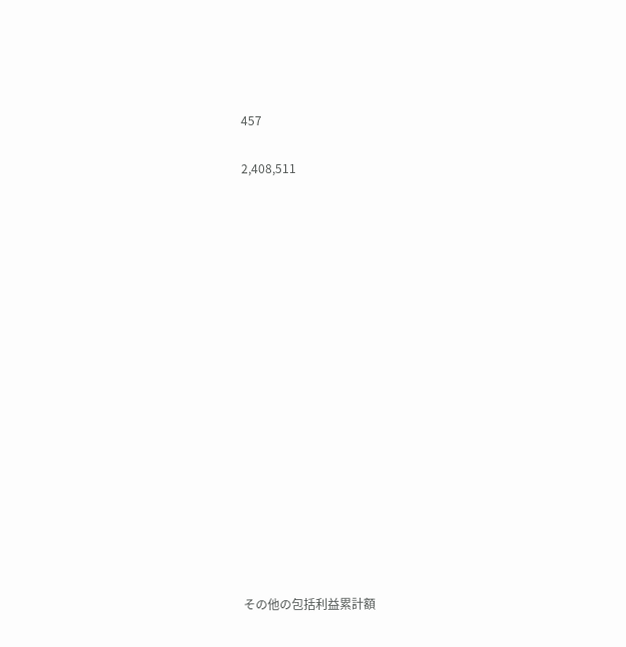457

2,408,511

















その他の包括利益累計額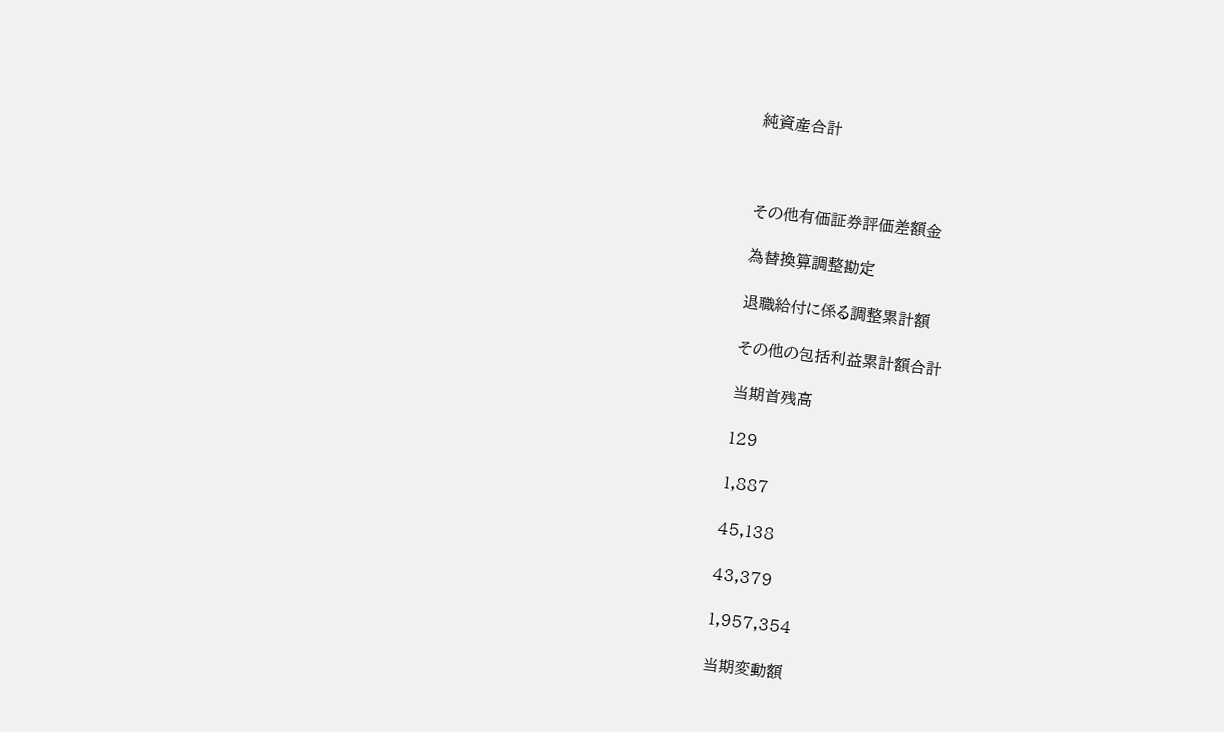純資産合計



その他有価証券評価差額金

為替換算調整勘定

退職給付に係る調整累計額

その他の包括利益累計額合計

当期首残高

129

1,887

45,138

43,379

1,957,354

当期変動額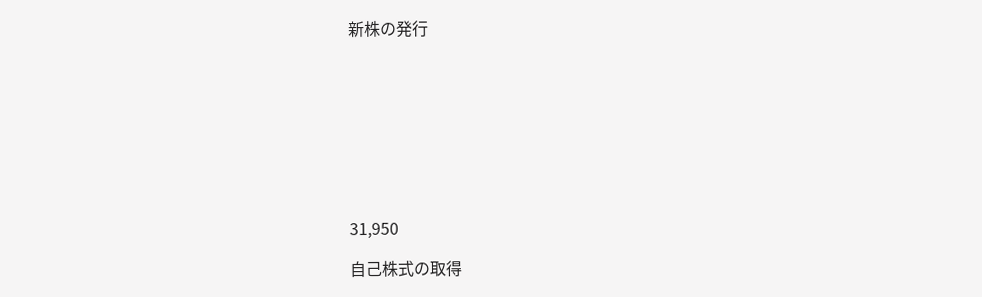新株の発行









31,950

自己株式の取得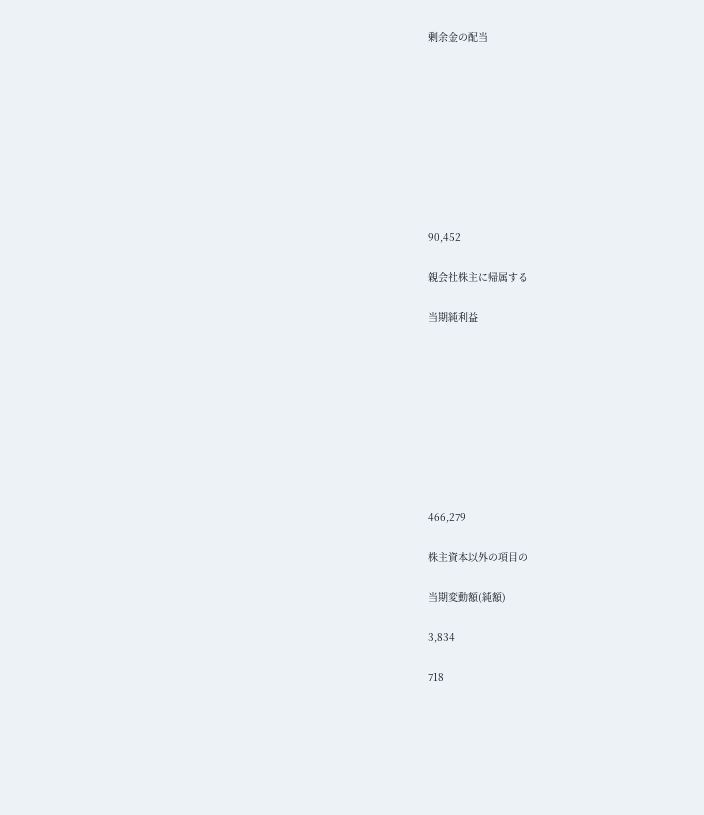剰余金の配当









90,452

親会社株主に帰属する

当期純利益









466,279

株主資本以外の項目の

当期変動額(純額)

3,834

718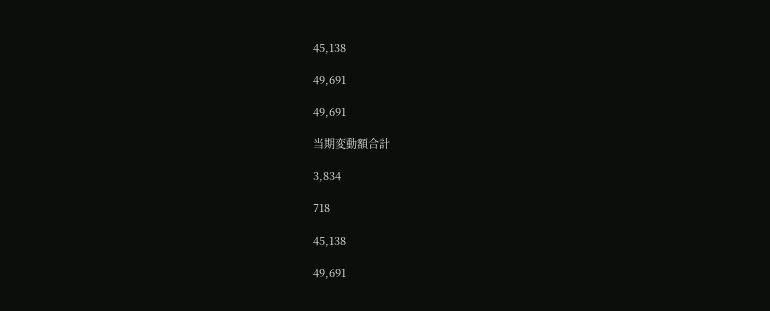45,138

49,691

49,691

当期変動額合計

3,834

718

45,138

49,691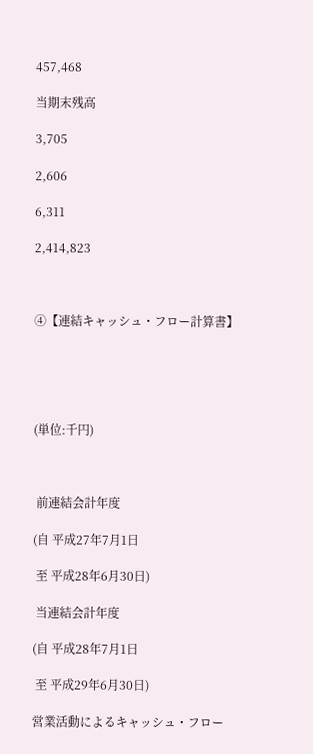457,468

当期末残高

3,705

2,606

6,311

2,414,823



④【連結キャッシュ・フロー計算書】





(単位:千円)



 前連結会計年度

(自 平成27年7月1日

 至 平成28年6月30日)

 当連結会計年度

(自 平成28年7月1日

 至 平成29年6月30日)

営業活動によるキャッシュ・フロー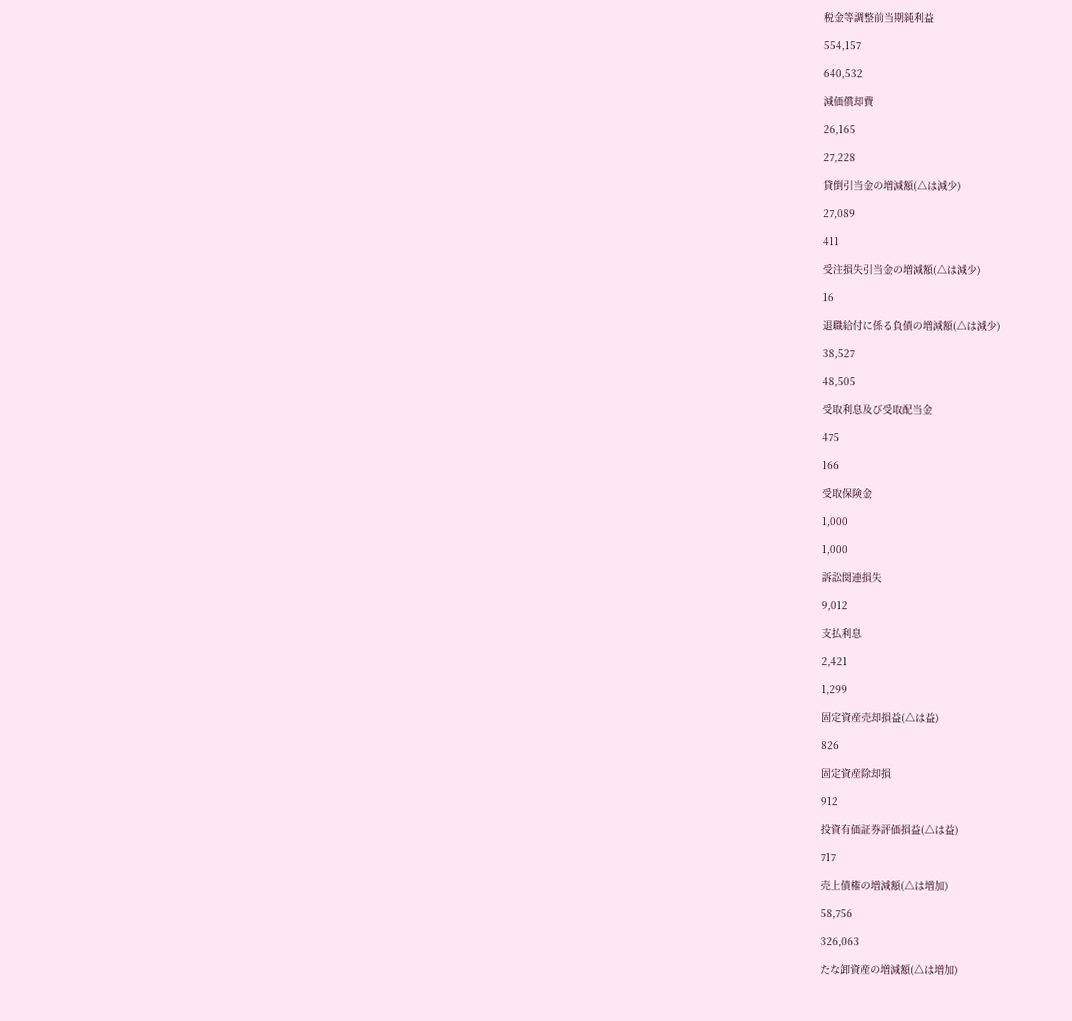税金等調整前当期純利益

554,157

640,532

減価償却費

26,165

27,228

貸倒引当金の増減額(△は減少)

27,089

411

受注損失引当金の増減額(△は減少)

16

退職給付に係る負債の増減額(△は減少)

38,527

48,505

受取利息及び受取配当金

475

166

受取保険金

1,000

1,000

訴訟関連損失

9,012

支払利息

2,421

1,299

固定資産売却損益(△は益)

826

固定資産除却損

912

投資有価証券評価損益(△は益)

717

売上債権の増減額(△は増加)

58,756

326,063

たな卸資産の増減額(△は増加)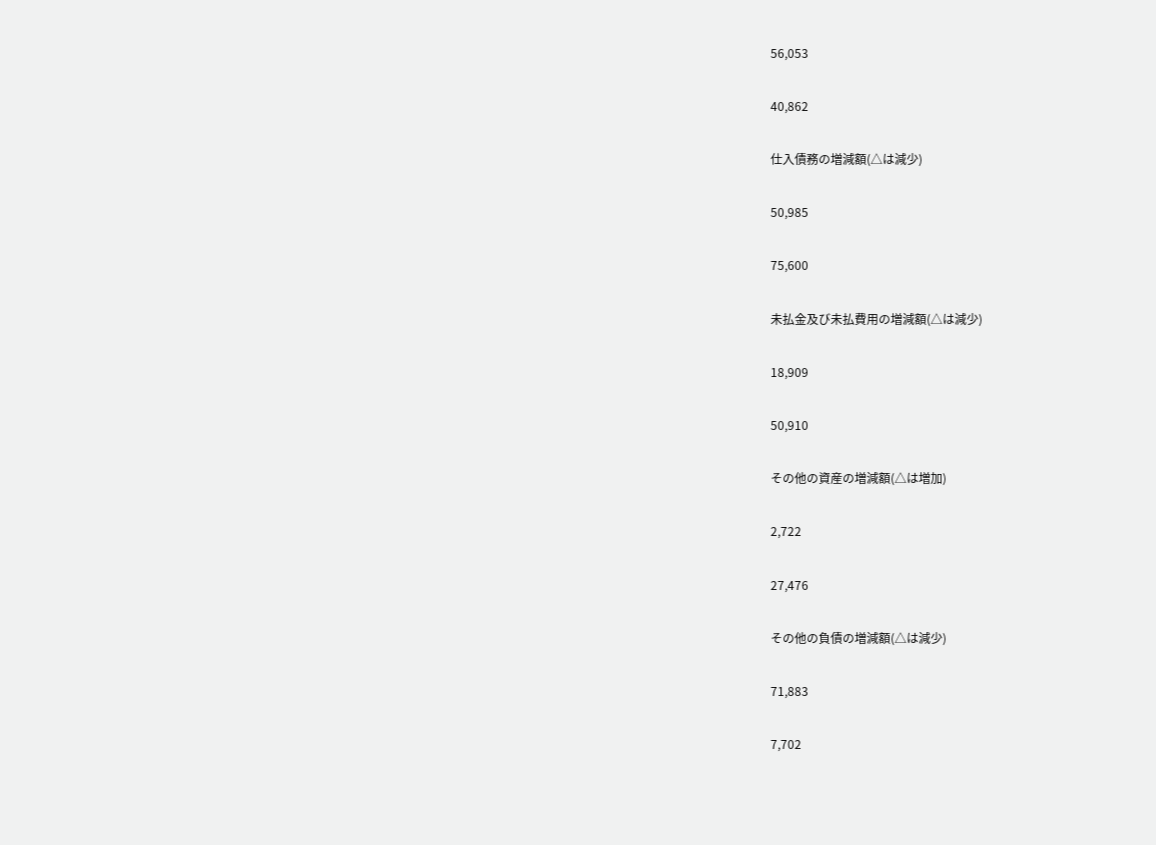56,053

40,862

仕入債務の増減額(△は減少)

50,985

75,600

未払金及び未払費用の増減額(△は減少)

18,909

50,910

その他の資産の増減額(△は増加)

2,722

27,476

その他の負債の増減額(△は減少)

71,883

7,702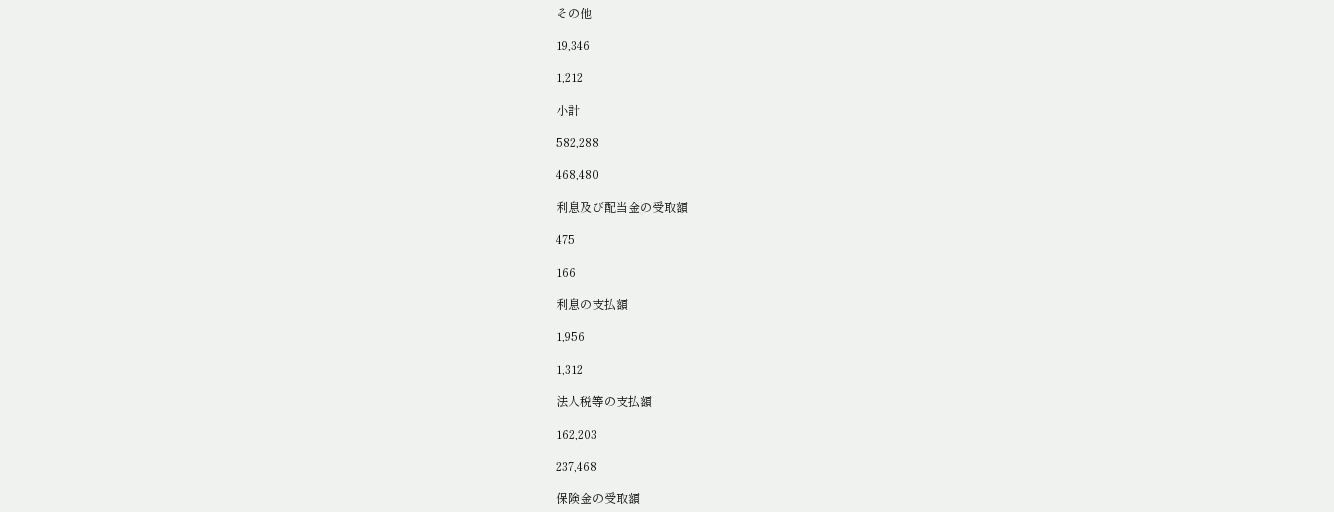その他

19,346

1,212

小計

582,288

468,480

利息及び配当金の受取額

475

166

利息の支払額

1,956

1,312

法人税等の支払額

162,203

237,468

保険金の受取額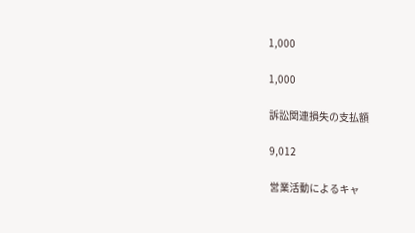1,000

1,000

訴訟関連損失の支払額

9,012

営業活動によるキャ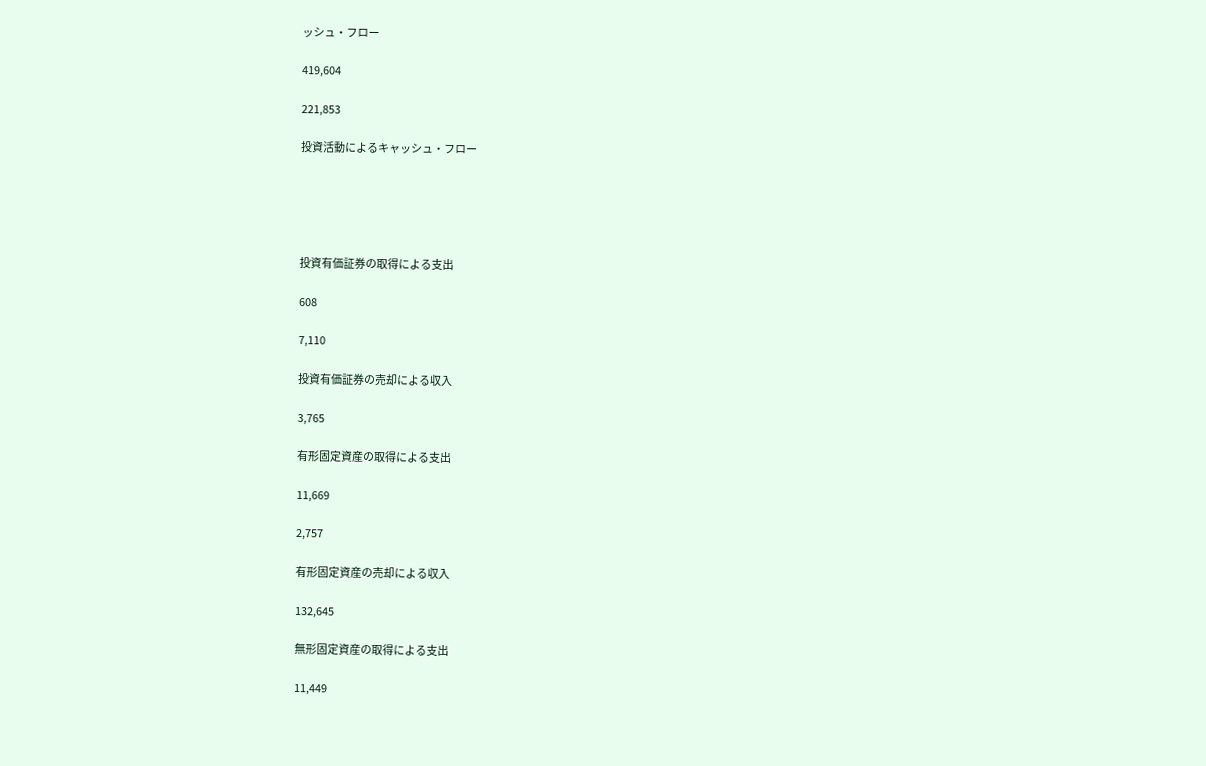ッシュ・フロー

419,604

221,853

投資活動によるキャッシュ・フロー





投資有価証券の取得による支出

608

7,110

投資有価証券の売却による収入

3,765

有形固定資産の取得による支出

11,669

2,757

有形固定資産の売却による収入

132,645

無形固定資産の取得による支出

11,449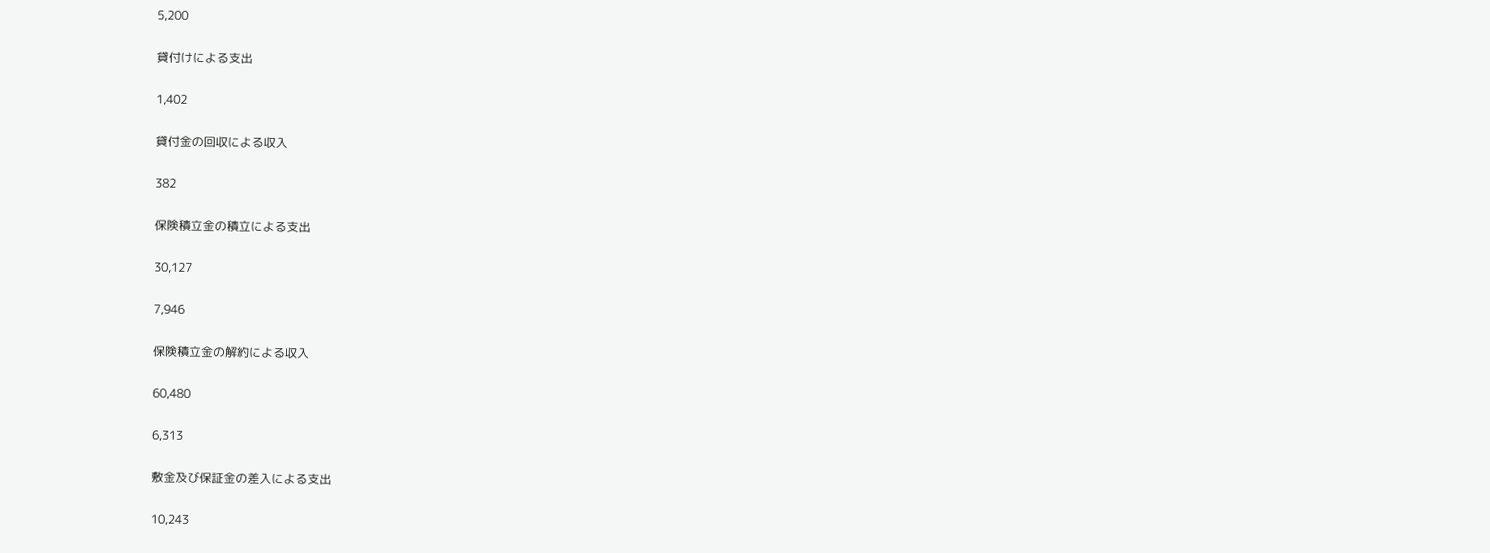5,200

貸付けによる支出

1,402

貸付金の回収による収入

382

保険積立金の積立による支出

30,127

7,946

保険積立金の解約による収入

60,480

6,313

敷金及び保証金の差入による支出

10,243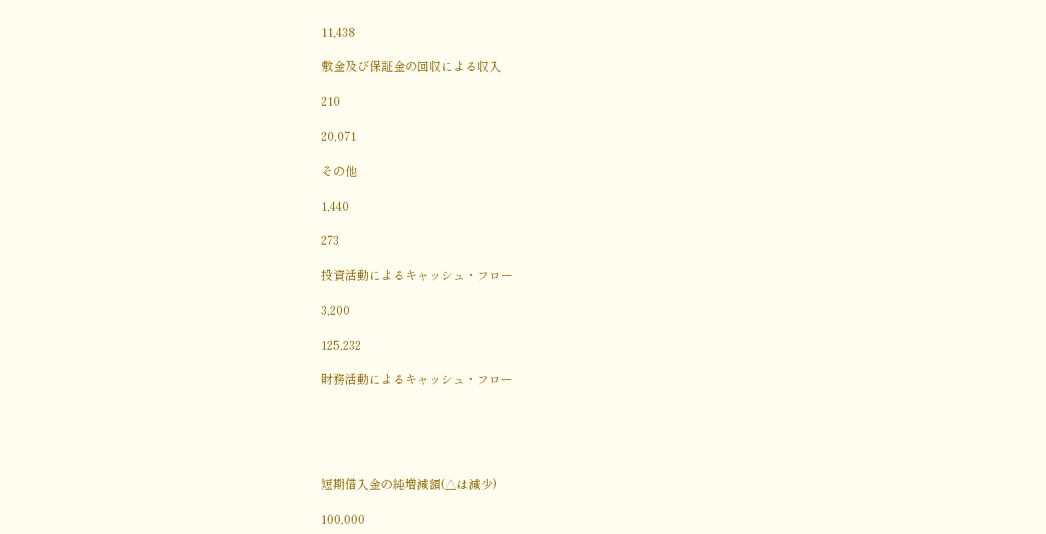11,438

敷金及び保証金の回収による収入

210

20,071

その他

1,440

273

投資活動によるキャッシュ・フロー

3,200

125,232

財務活動によるキャッシュ・フロー





短期借入金の純増減額(△は減少)

100,000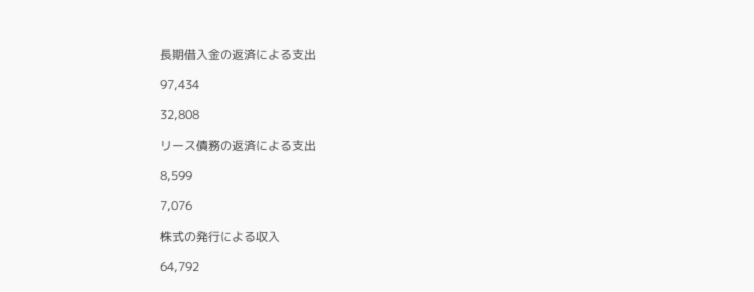長期借入金の返済による支出

97,434

32,808

リース債務の返済による支出

8,599

7,076

株式の発行による収入

64,792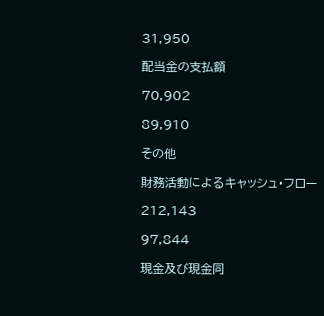31,950

配当金の支払額

70,902

89,910

その他

財務活動によるキャッシュ・フロー

212,143

97,844

現金及び現金同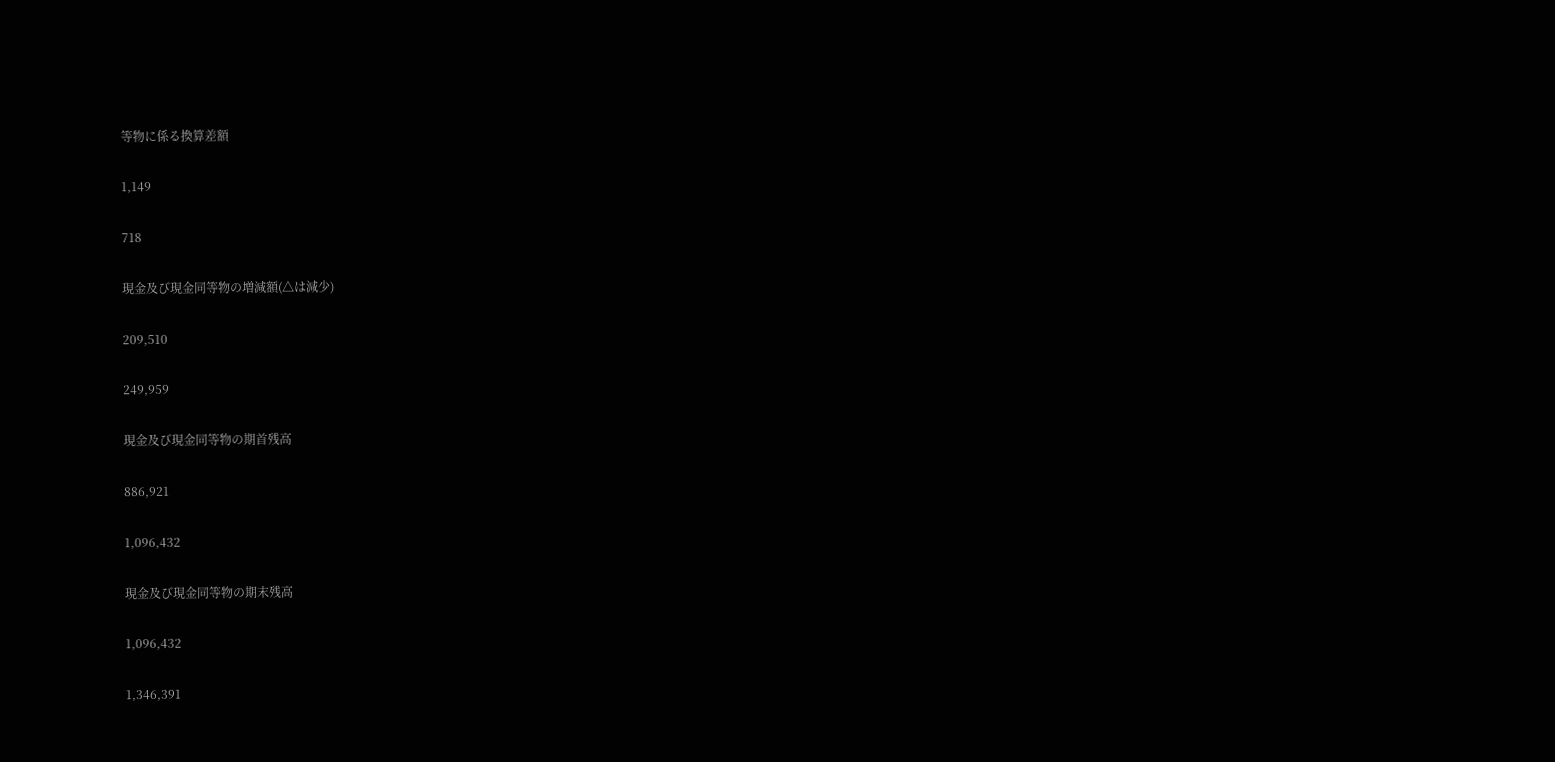等物に係る換算差額

1,149

718

現金及び現金同等物の増減額(△は減少)

209,510

249,959

現金及び現金同等物の期首残高

886,921

1,096,432

現金及び現金同等物の期末残高

1,096,432

1,346,391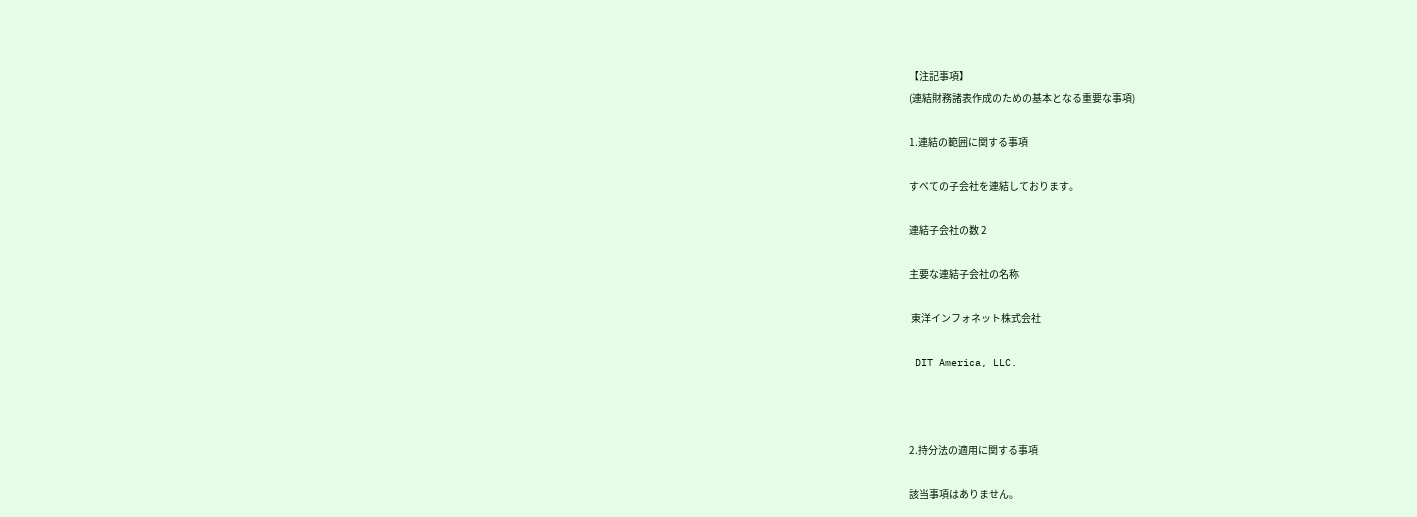【注記事項】
(連結財務諸表作成のための基本となる重要な事項)

1.連結の範囲に関する事項

すべての子会社を連結しております。

連結子会社の数 2

主要な連結子会社の名称

 東洋インフォネット株式会社

 DIT America, LLC.



2.持分法の適用に関する事項

該当事項はありません。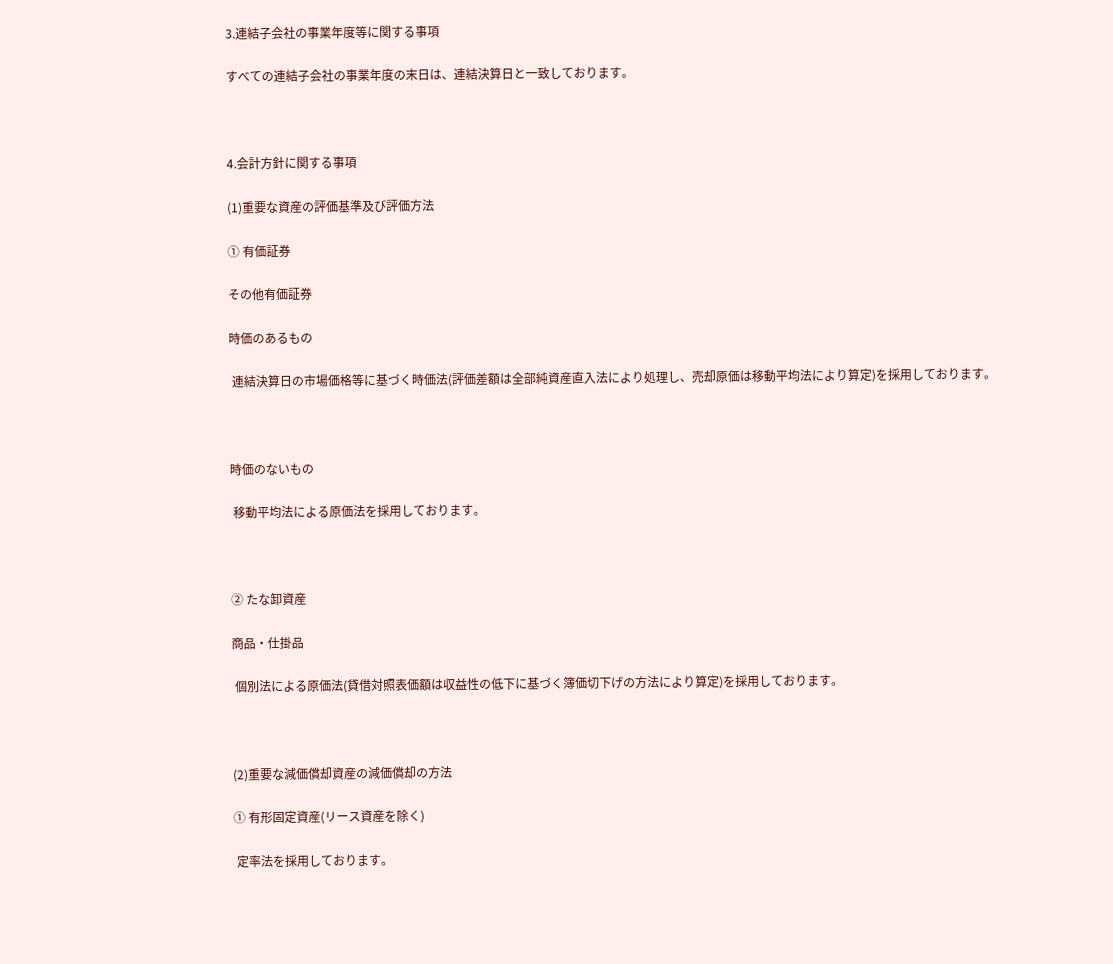3.連結子会社の事業年度等に関する事項

すべての連結子会社の事業年度の末日は、連結決算日と一致しております。



4.会計方針に関する事項

(1)重要な資産の評価基準及び評価方法

① 有価証券

その他有価証券

時価のあるもの

 連結決算日の市場価格等に基づく時価法(評価差額は全部純資産直入法により処理し、売却原価は移動平均法により算定)を採用しております。



時価のないもの

 移動平均法による原価法を採用しております。



② たな卸資産

商品・仕掛品

 個別法による原価法(貸借対照表価額は収益性の低下に基づく簿価切下げの方法により算定)を採用しております。



(2)重要な減価償却資産の減価償却の方法

① 有形固定資産(リース資産を除く)

 定率法を採用しております。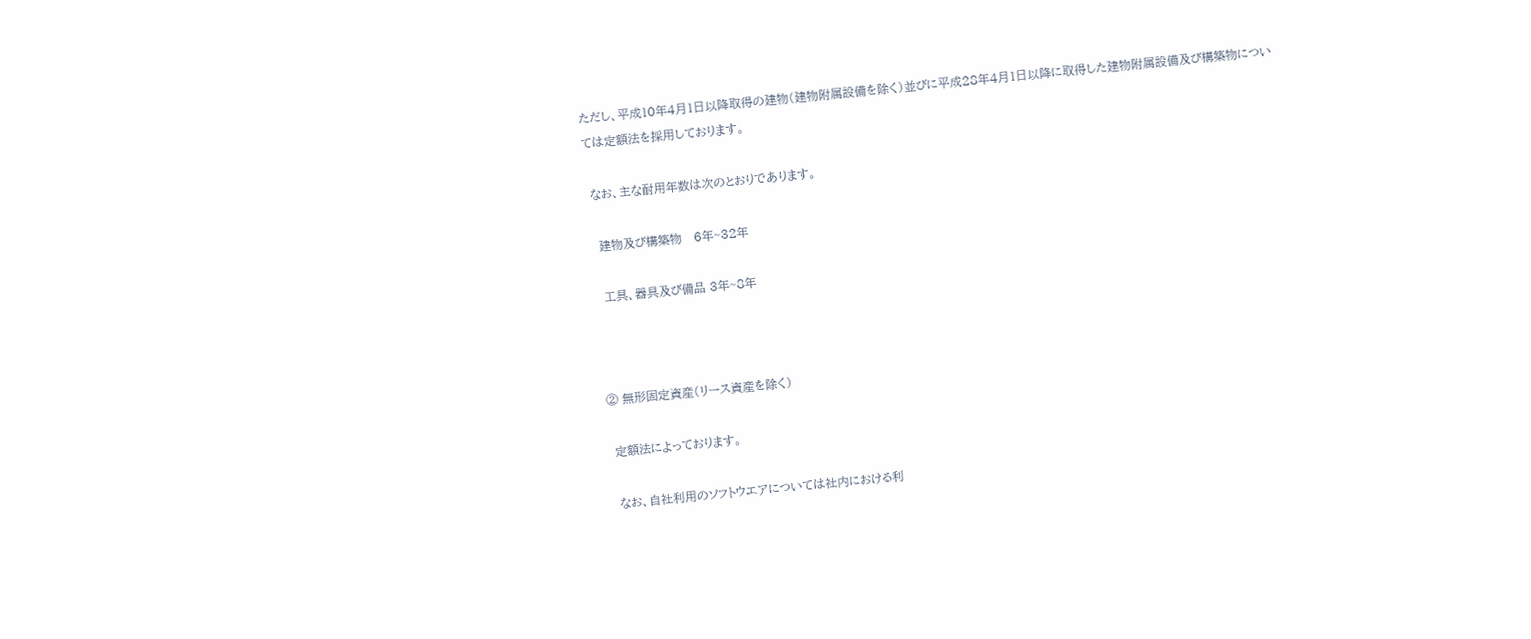ただし、平成10年4月1日以降取得の建物(建物附属設備を除く)並びに平成28年4月1日以降に取得した建物附属設備及び構築物については定額法を採用しております。

 なお、主な耐用年数は次のとおりであります。

  建物及び構築物   6年~32年

  工具、器具及び備品 3年~8年



② 無形固定資産(リース資産を除く)

 定額法によっております。

 なお、自社利用のソフトウエアについては社内における利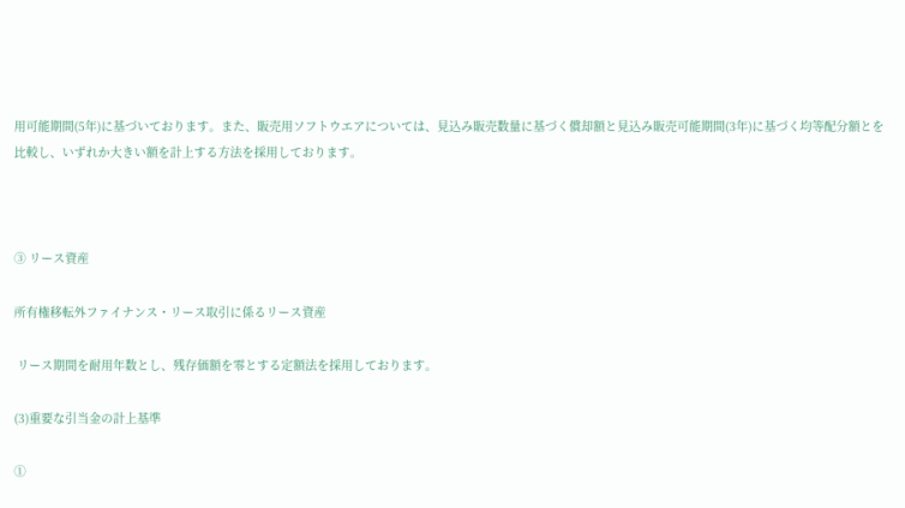用可能期間(5年)に基づいております。また、販売用ソフトウエアについては、見込み販売数量に基づく償却額と見込み販売可能期間(3年)に基づく均等配分額とを比較し、いずれか大きい額を計上する方法を採用しております。



③ リース資産

所有権移転外ファイナンス・リース取引に係るリース資産

 リース期間を耐用年数とし、残存価額を零とする定額法を採用しております。

(3)重要な引当金の計上基準

①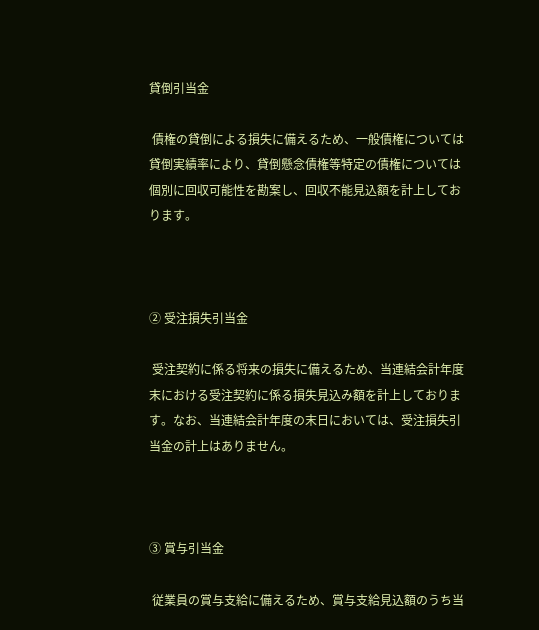貸倒引当金

 債権の貸倒による損失に備えるため、一般債権については貸倒実績率により、貸倒懸念債権等特定の債権については個別に回収可能性を勘案し、回収不能見込額を計上しております。



② 受注損失引当金

 受注契約に係る将来の損失に備えるため、当連結会計年度末における受注契約に係る損失見込み額を計上しております。なお、当連結会計年度の末日においては、受注損失引当金の計上はありません。



③ 賞与引当金

 従業員の賞与支給に備えるため、賞与支給見込額のうち当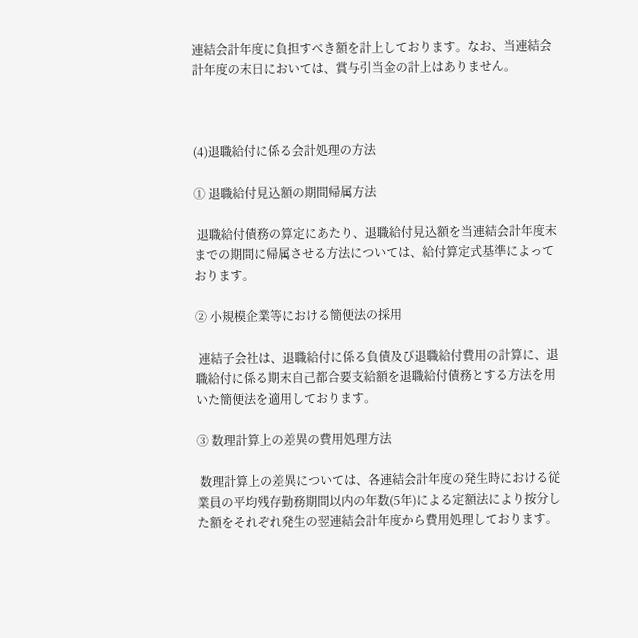連結会計年度に負担すべき額を計上しております。なお、当連結会計年度の末日においては、賞与引当金の計上はありません。



(4)退職給付に係る会計処理の方法

① 退職給付見込額の期間帰属方法

 退職給付債務の算定にあたり、退職給付見込額を当連結会計年度末までの期間に帰属させる方法については、給付算定式基準によっております。

② 小規模企業等における簡便法の採用

 連結子会社は、退職給付に係る負債及び退職給付費用の計算に、退職給付に係る期末自己都合要支給額を退職給付債務とする方法を用いた簡便法を適用しております。

③ 数理計算上の差異の費用処理方法

 数理計算上の差異については、各連結会計年度の発生時における従業員の平均残存勤務期間以内の年数(5年)による定額法により按分した額をそれぞれ発生の翌連結会計年度から費用処理しております。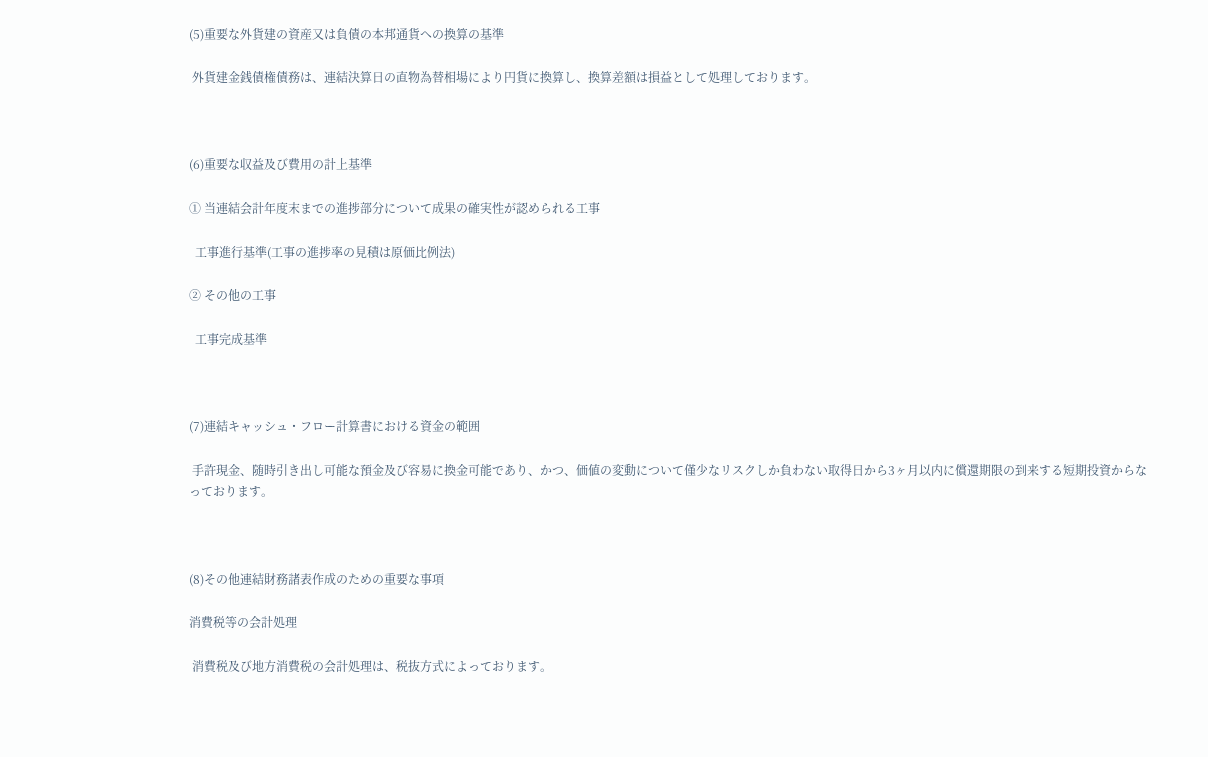(5)重要な外貨建の資産又は負債の本邦通貨への換算の基準

 外貨建金銭債権債務は、連結決算日の直物為替相場により円貨に換算し、換算差額は損益として処理しております。



(6)重要な収益及び費用の計上基準

① 当連結会計年度末までの進捗部分について成果の確実性が認められる工事

  工事進行基準(工事の進捗率の見積は原価比例法)

② その他の工事

  工事完成基準



(7)連結キャッシュ・フロー計算書における資金の範囲

 手許現金、随時引き出し可能な預金及び容易に換金可能であり、かつ、価値の変動について僅少なリスクしか負わない取得日から3ヶ月以内に償還期限の到来する短期投資からなっております。



(8)その他連結財務諸表作成のための重要な事項

消費税等の会計処理

 消費税及び地方消費税の会計処理は、税抜方式によっております。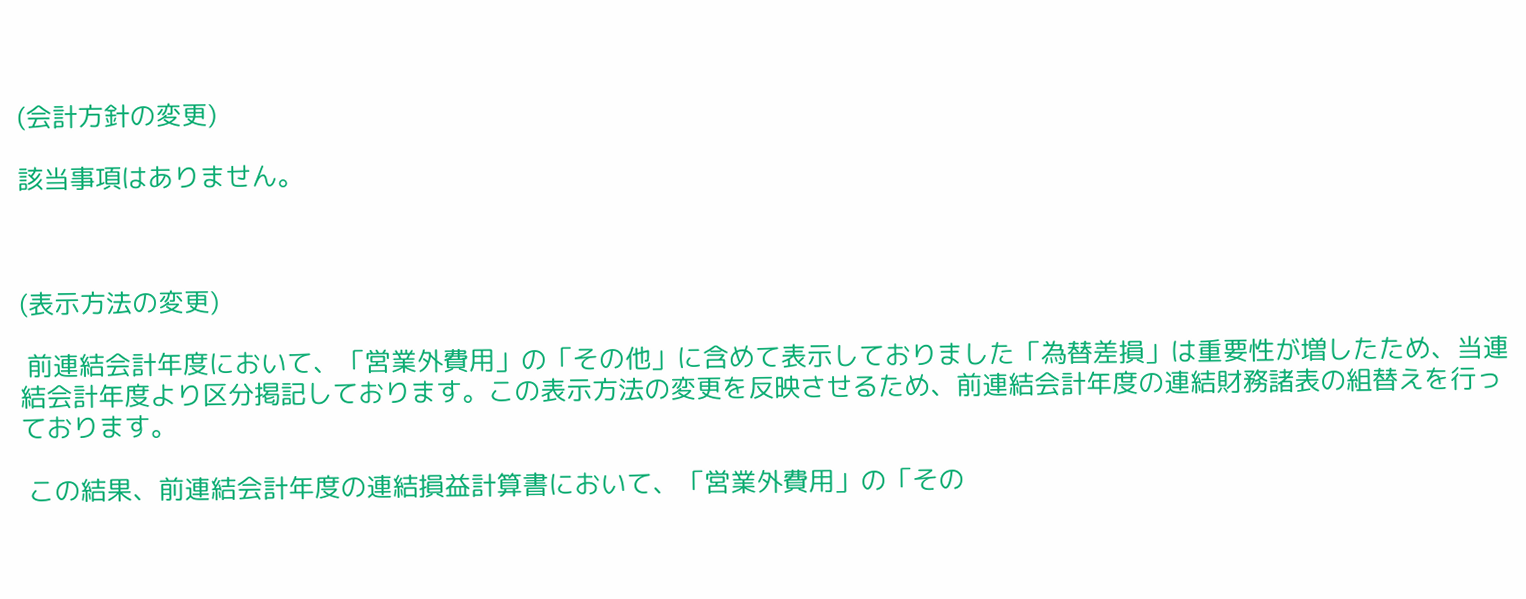(会計方針の変更)

該当事項はありません。



(表示方法の変更)

 前連結会計年度において、「営業外費用」の「その他」に含めて表示しておりました「為替差損」は重要性が増したため、当連結会計年度より区分掲記しております。この表示方法の変更を反映させるため、前連結会計年度の連結財務諸表の組替えを行っております。

 この結果、前連結会計年度の連結損益計算書において、「営業外費用」の「その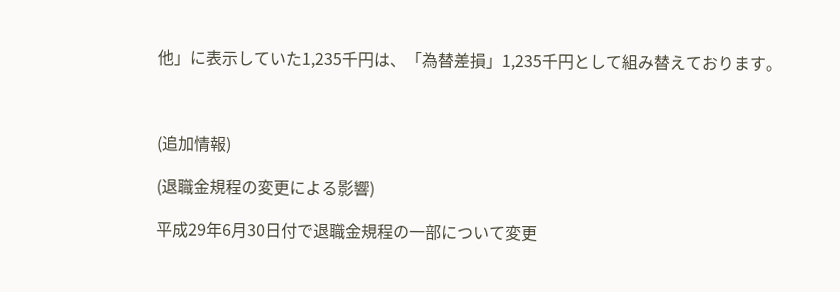他」に表示していた1,235千円は、「為替差損」1,235千円として組み替えております。



(追加情報)

(退職金規程の変更による影響)

平成29年6月30日付で退職金規程の一部について変更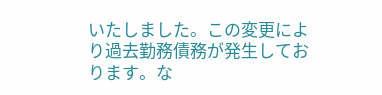いたしました。この変更により過去勤務債務が発生しております。な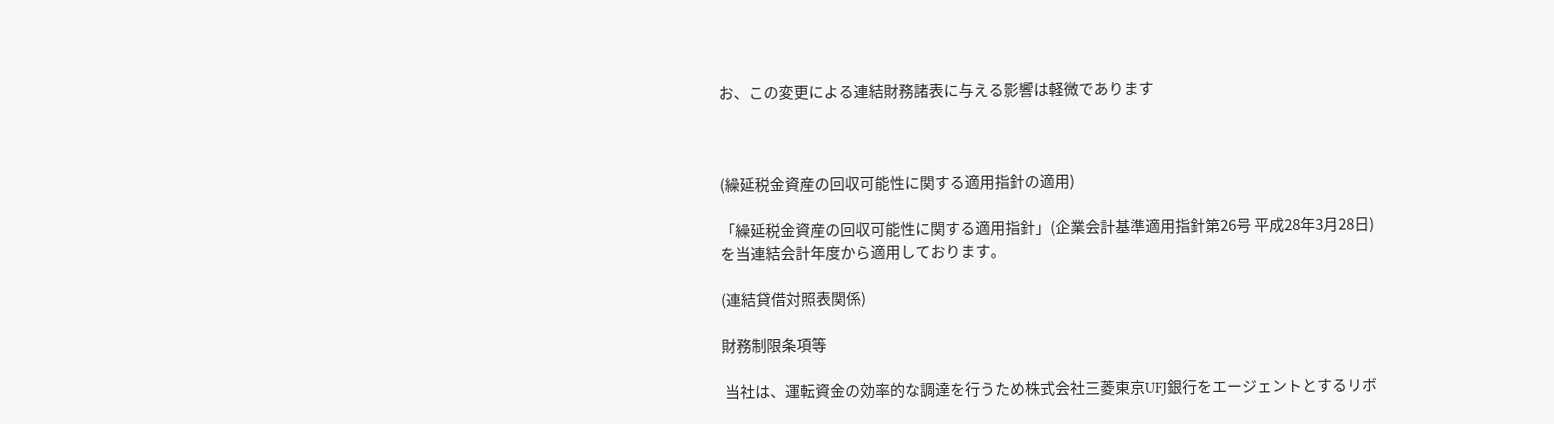お、この変更による連結財務諸表に与える影響は軽微であります



(繰延税金資産の回収可能性に関する適用指針の適用)

「繰延税金資産の回収可能性に関する適用指針」(企業会計基準適用指針第26号 平成28年3月28日)を当連結会計年度から適用しております。

(連結貸借対照表関係)

財務制限条項等

 当社は、運転資金の効率的な調達を行うため株式会社三菱東京UFJ銀行をエージェントとするリボ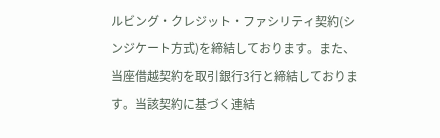ルビング・クレジット・ファシリティ契約(シンジケート方式)を締結しております。また、当座借越契約を取引銀行3行と締結しております。当該契約に基づく連結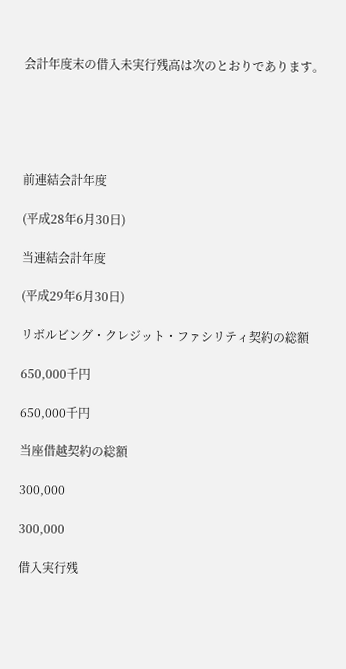会計年度末の借入未実行残高は次のとおりであります。





前連結会計年度

(平成28年6月30日)

当連結会計年度

(平成29年6月30日)

リボルビング・クレジット・ファシリティ契約の総額

650,000千円

650,000千円

当座借越契約の総額

300,000

300,000

借入実行残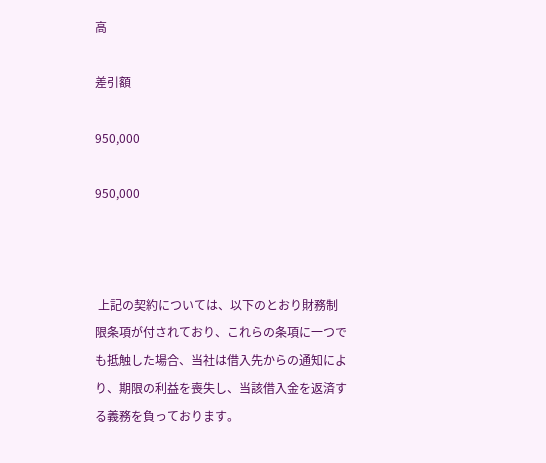高

差引額

950,000

950,000



 上記の契約については、以下のとおり財務制限条項が付されており、これらの条項に一つでも抵触した場合、当社は借入先からの通知により、期限の利益を喪失し、当該借入金を返済する義務を負っております。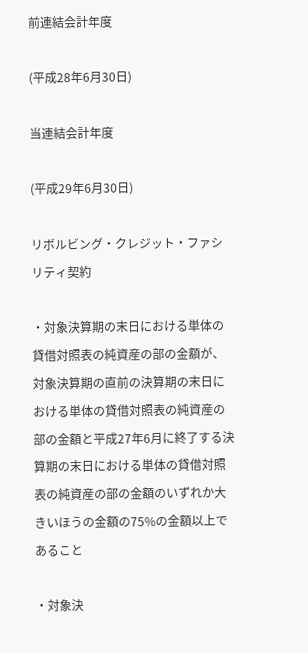前連結会計年度

(平成28年6月30日)

当連結会計年度

(平成29年6月30日)

リボルビング・クレジット・ファシリティ契約

・対象決算期の末日における単体の貸借対照表の純資産の部の金額が、対象決算期の直前の決算期の末日における単体の貸借対照表の純資産の部の金額と平成27年6月に終了する決算期の末日における単体の貸借対照表の純資産の部の金額のいずれか大きいほうの金額の75%の金額以上であること

・対象決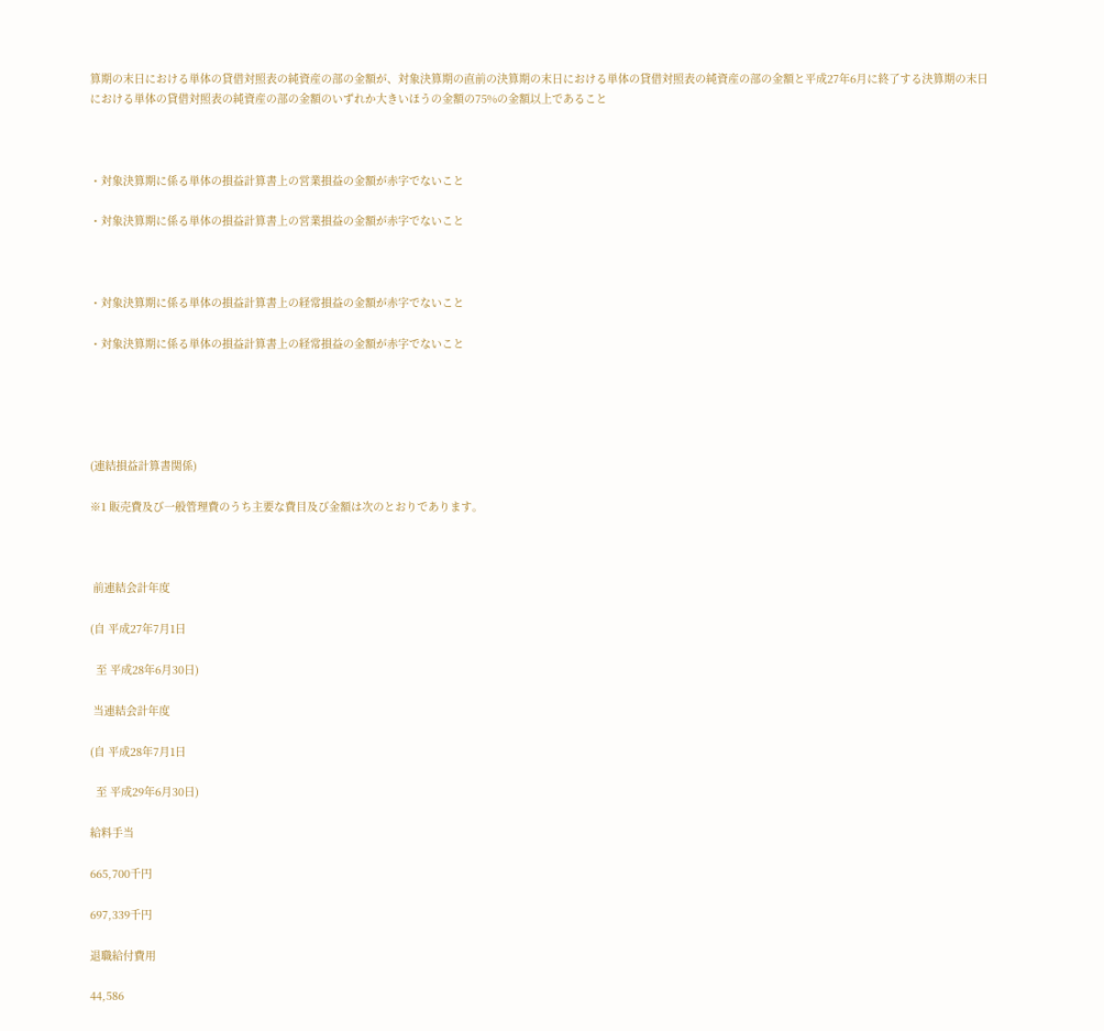算期の末日における単体の貸借対照表の純資産の部の金額が、対象決算期の直前の決算期の末日における単体の貸借対照表の純資産の部の金額と平成27年6月に終了する決算期の末日における単体の貸借対照表の純資産の部の金額のいずれか大きいほうの金額の75%の金額以上であること



・対象決算期に係る単体の損益計算書上の営業損益の金額が赤字でないこと

・対象決算期に係る単体の損益計算書上の営業損益の金額が赤字でないこと



・対象決算期に係る単体の損益計算書上の経常損益の金額が赤字でないこと

・対象決算期に係る単体の損益計算書上の経常損益の金額が赤字でないこと





(連結損益計算書関係)

※1 販売費及び一般管理費のうち主要な費目及び金額は次のとおりであります。



 前連結会計年度

(自 平成27年7月1日

  至 平成28年6月30日)

 当連結会計年度

(自 平成28年7月1日

  至 平成29年6月30日)

給料手当

665,700千円

697,339千円

退職給付費用

44,586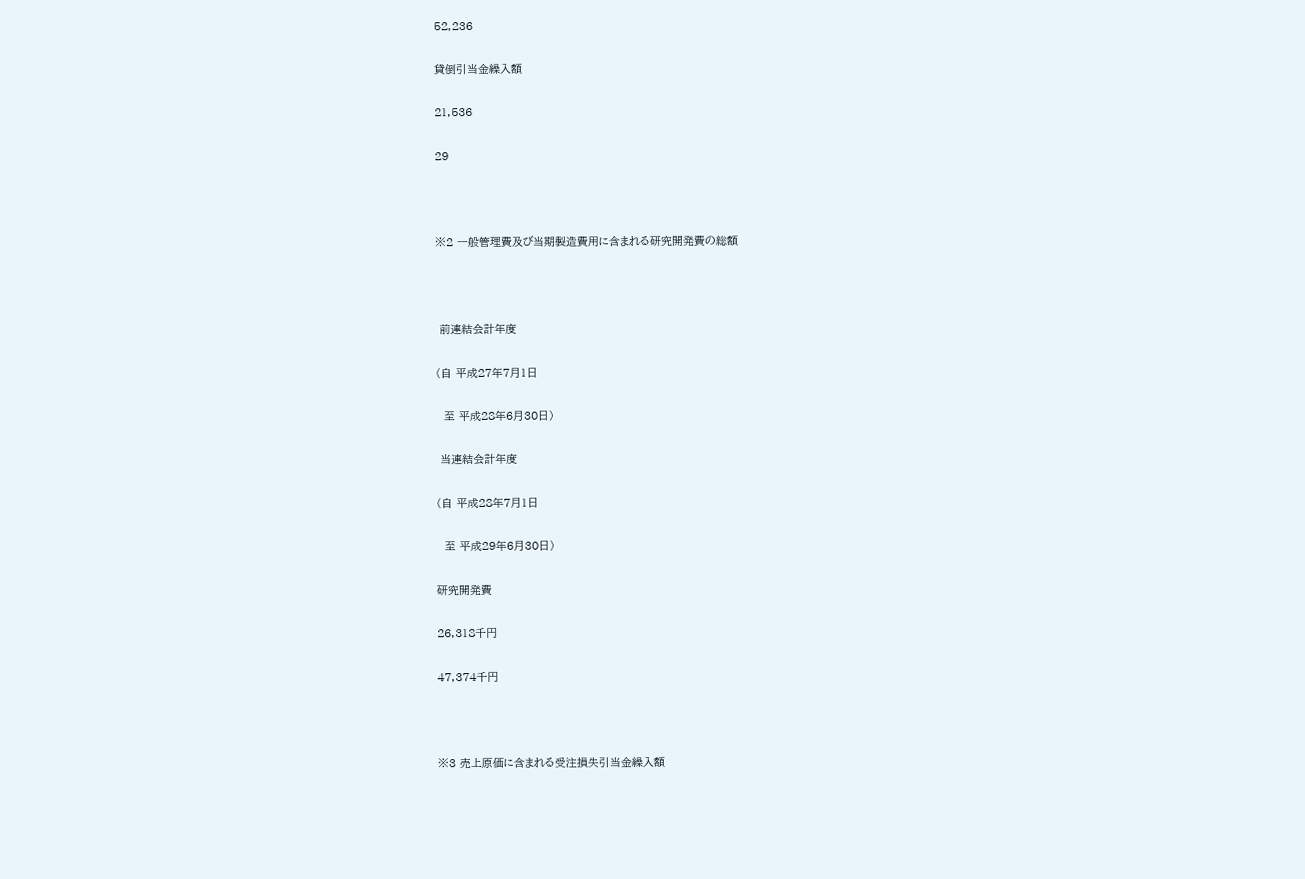52,236

貸倒引当金繰入額

21,536

29



※2 一般管理費及び当期製造費用に含まれる研究開発費の総額



 前連結会計年度

(自 平成27年7月1日

  至 平成28年6月30日)

 当連結会計年度

(自 平成28年7月1日

  至 平成29年6月30日)

研究開発費

26,318千円

47,374千円



※3 売上原価に含まれる受注損失引当金繰入額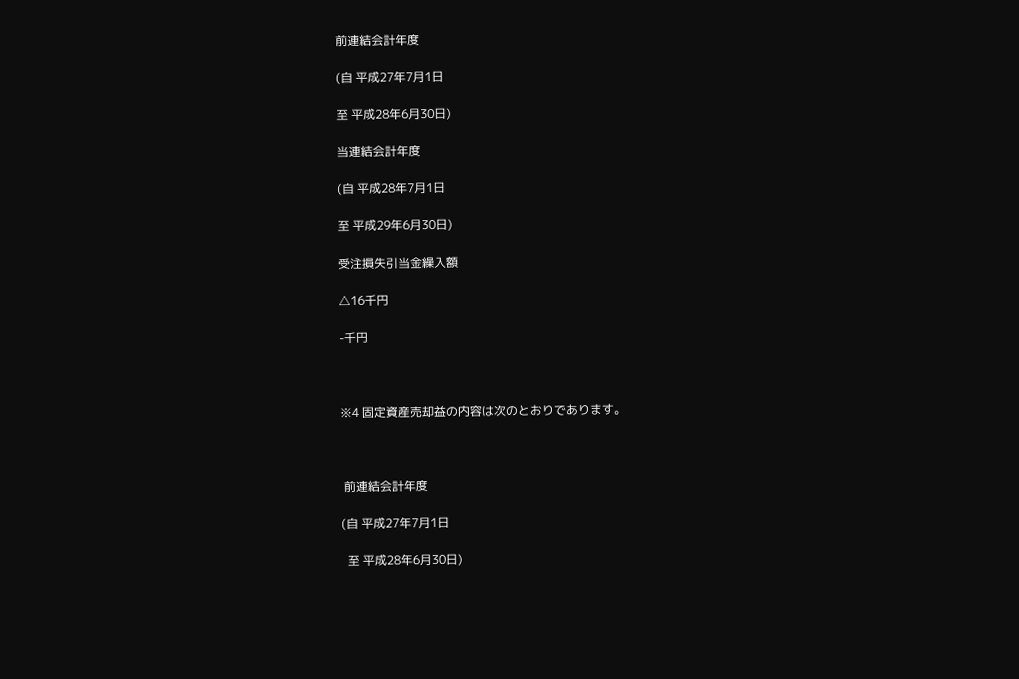前連結会計年度

(自 平成27年7月1日

至 平成28年6月30日)

当連結会計年度

(自 平成28年7月1日

至 平成29年6月30日)

受注損失引当金繰入額

△16千円

-千円



※4 固定資産売却益の内容は次のとおりであります。



 前連結会計年度

(自 平成27年7月1日

  至 平成28年6月30日)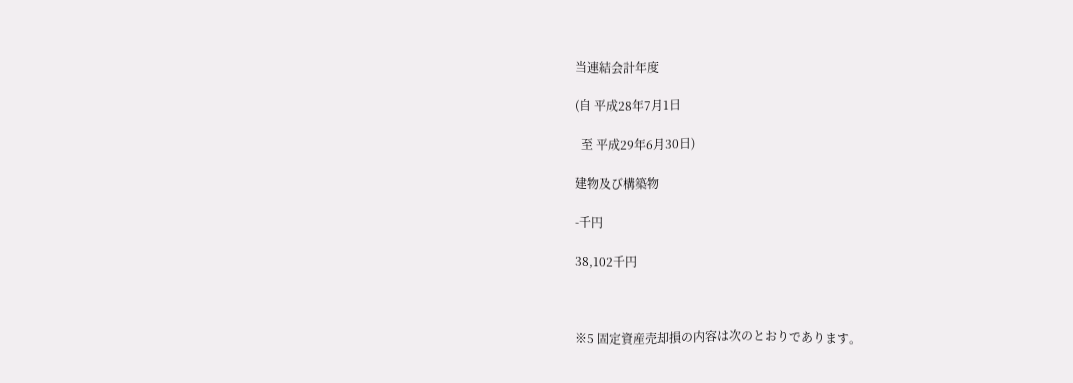当連結会計年度

(自 平成28年7月1日

  至 平成29年6月30日)

建物及び構築物

-千円

38,102千円



※5 固定資産売却損の内容は次のとおりであります。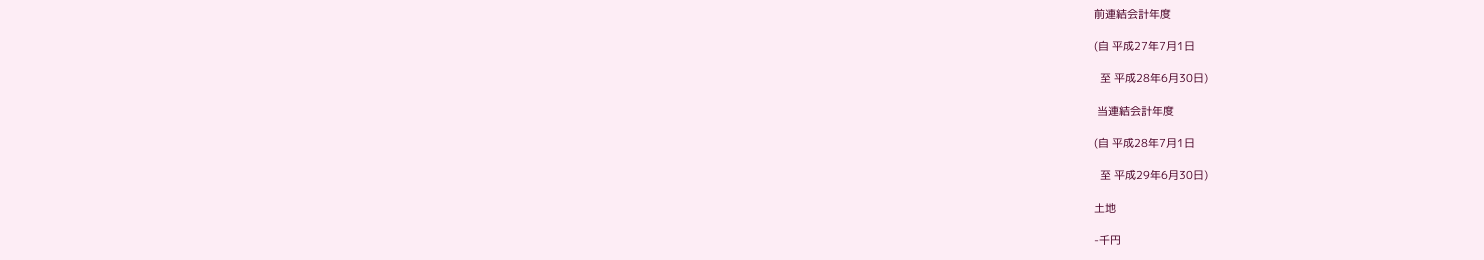前連結会計年度

(自 平成27年7月1日

  至 平成28年6月30日)

 当連結会計年度

(自 平成28年7月1日

  至 平成29年6月30日)

土地

-千円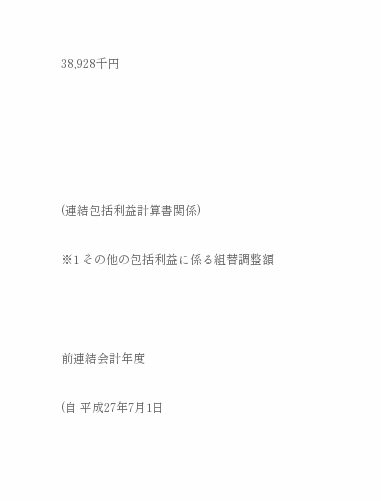38,928千円





(連結包括利益計算書関係)

※1 その他の包括利益に係る組替調整額



前連結会計年度

(自 平成27年7月1日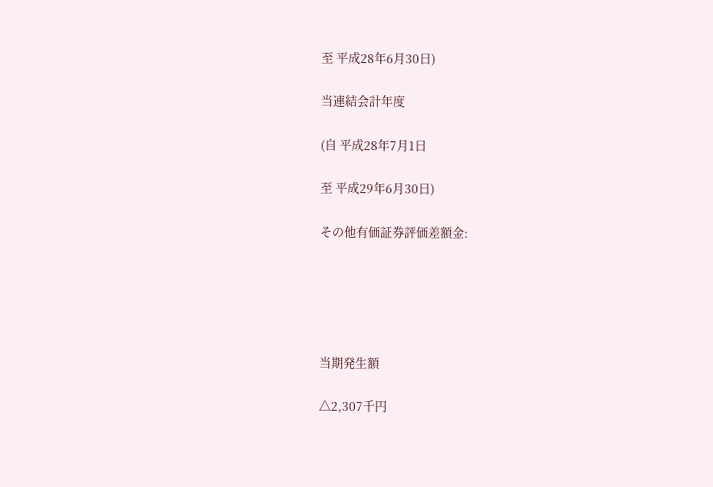至 平成28年6月30日)

当連結会計年度

(自 平成28年7月1日

至 平成29年6月30日)

その他有価証券評価差額金:





当期発生額

△2,307千円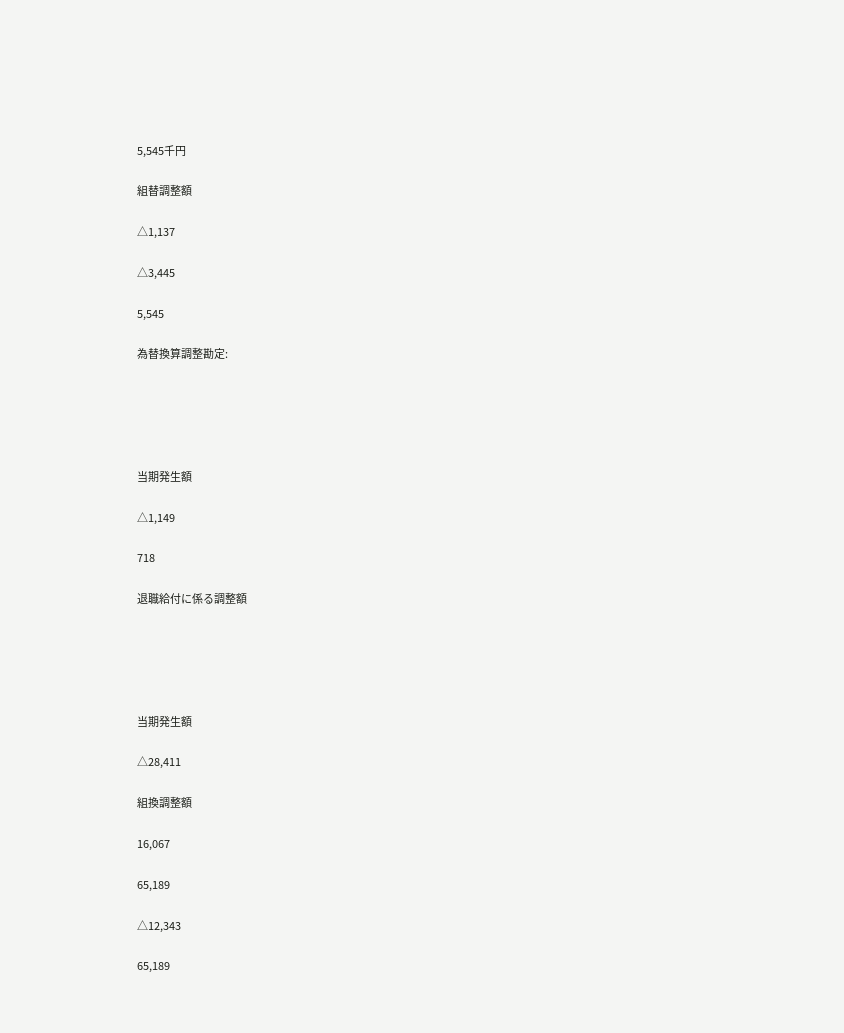5,545千円

組替調整額

△1,137

△3,445

5,545

為替換算調整勘定:





当期発生額

△1,149

718

退職給付に係る調整額





当期発生額

△28,411

組換調整額

16,067

65,189

△12,343

65,189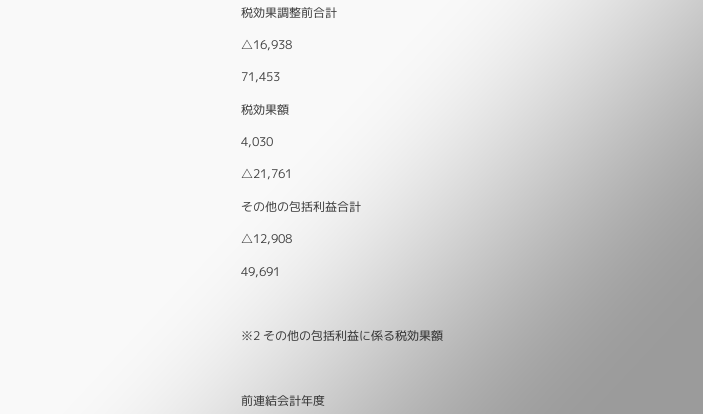税効果調整前合計

△16,938

71,453

税効果額

4,030

△21,761

その他の包括利益合計

△12,908

49,691



※2 その他の包括利益に係る税効果額



前連結会計年度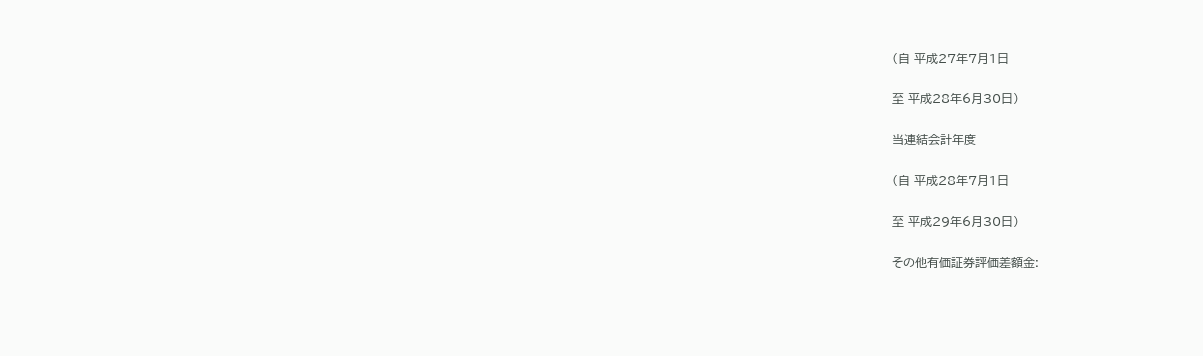(自 平成27年7月1日

至 平成28年6月30日)

当連結会計年度

(自 平成28年7月1日

至 平成29年6月30日)

その他有価証券評価差額金: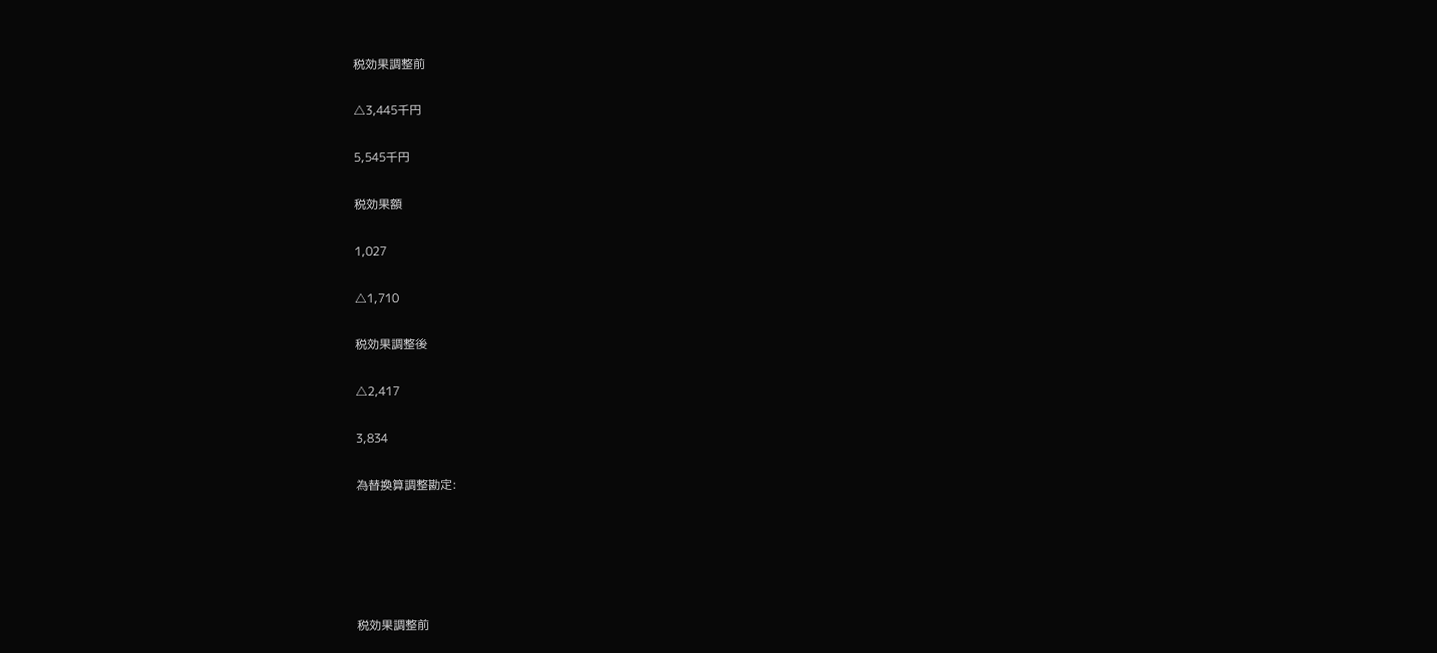税効果調整前

△3,445千円

5,545千円

税効果額

1,027

△1,710

税効果調整後

△2,417

3,834

為替換算調整勘定:





税効果調整前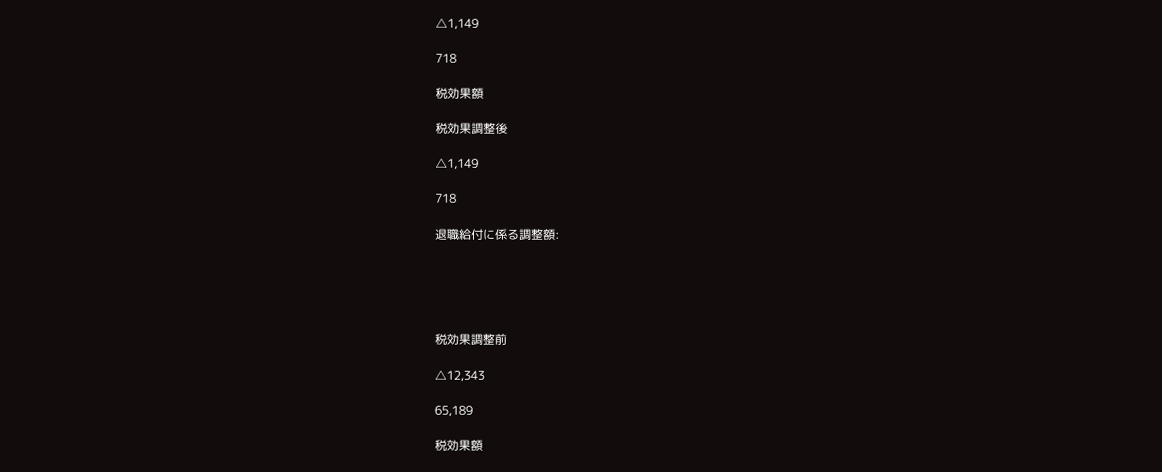△1,149

718

税効果額

税効果調整後

△1,149

718

退職給付に係る調整額:





税効果調整前

△12,343

65,189

税効果額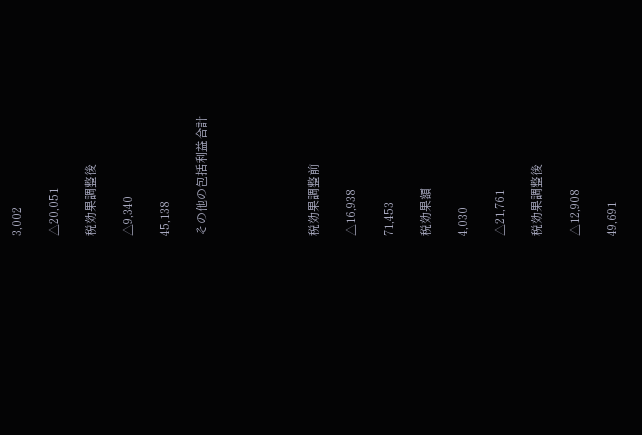3,002

△20,051

税効果調整後

△9,340

45,138

その他の包括利益合計





税効果調整前

△16,938

71,453

税効果額

4,030

△21,761

税効果調整後

△12,908

49,691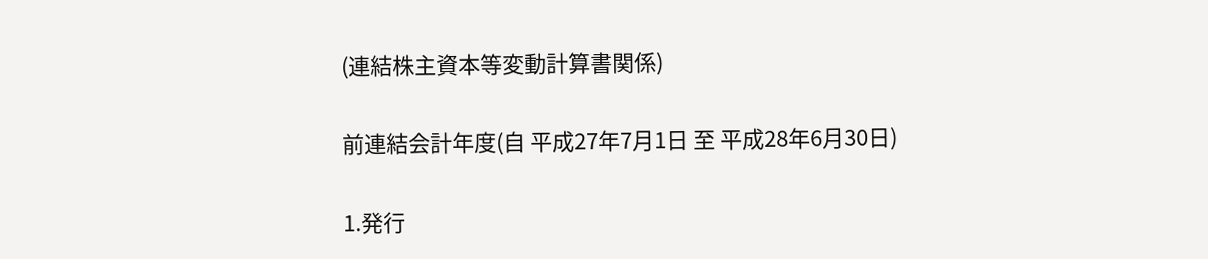(連結株主資本等変動計算書関係)

前連結会計年度(自 平成27年7月1日 至 平成28年6月30日)

1.発行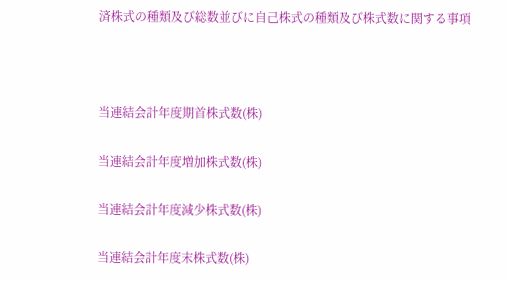済株式の種類及び総数並びに自己株式の種類及び株式数に関する事項



当連結会計年度期首株式数(株)

当連結会計年度増加株式数(株)

当連結会計年度減少株式数(株)

当連結会計年度末株式数(株)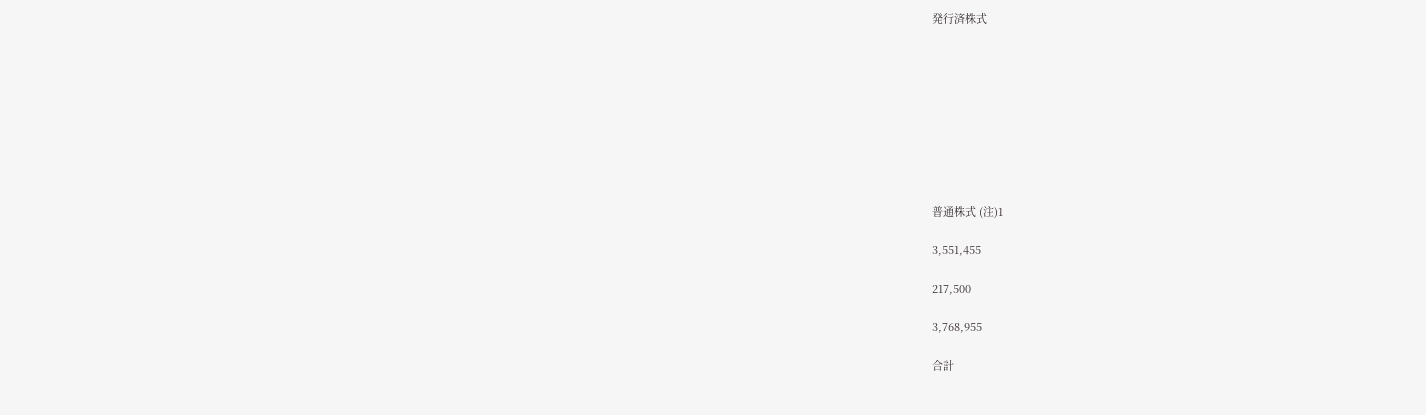発行済株式









普通株式 (注)1

3,551,455

217,500

3,768,955

合計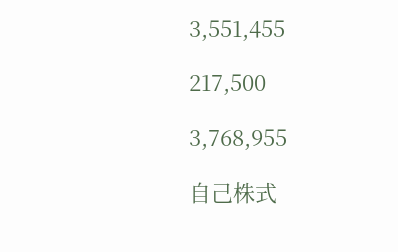3,551,455

217,500

3,768,955

自己株式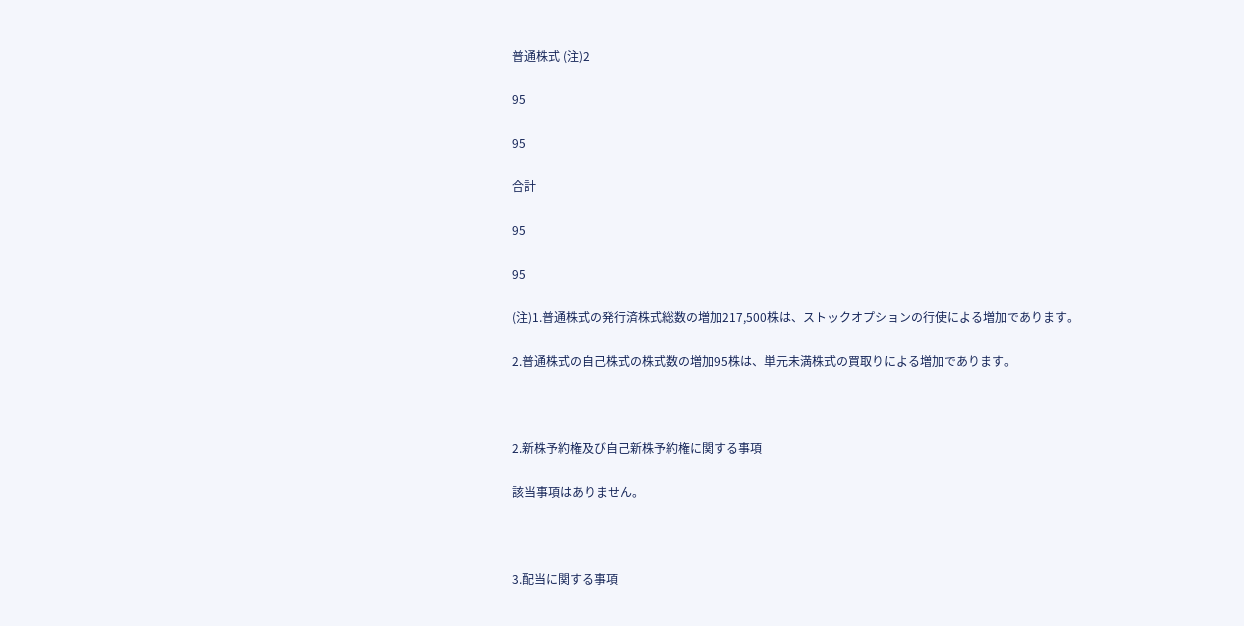普通株式 (注)2

95

95

合計

95

95

(注)1.普通株式の発行済株式総数の増加217,500株は、ストックオプションの行使による増加であります。

2.普通株式の自己株式の株式数の増加95株は、単元未満株式の買取りによる増加であります。



2.新株予約権及び自己新株予約権に関する事項

該当事項はありません。



3.配当に関する事項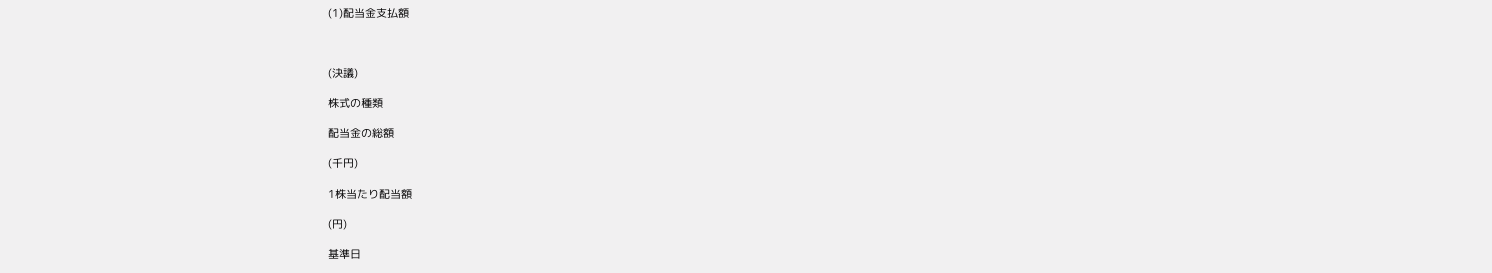(1)配当金支払額



(決議)

株式の種類

配当金の総額

(千円)

1株当たり配当額

(円)

基準日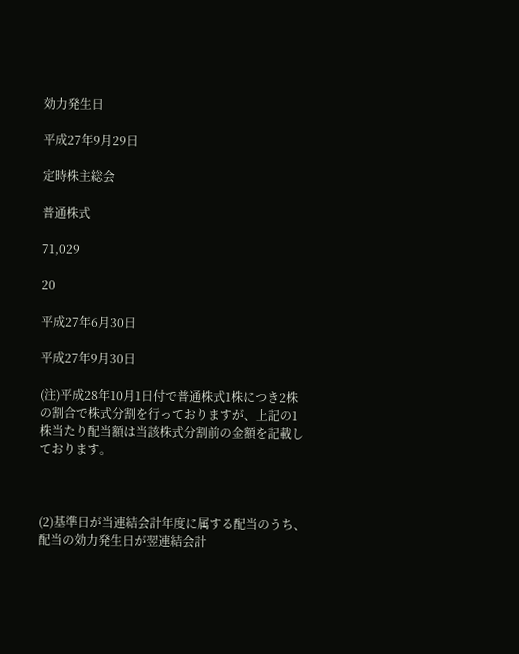効力発生日

平成27年9月29日

定時株主総会

普通株式

71,029

20

平成27年6月30日

平成27年9月30日

(注)平成28年10月1日付で普通株式1株につき2株の割合で株式分割を行っておりますが、上記の1株当たり配当額は当該株式分割前の金額を記載しております。



(2)基準日が当連結会計年度に属する配当のうち、配当の効力発生日が翌連結会計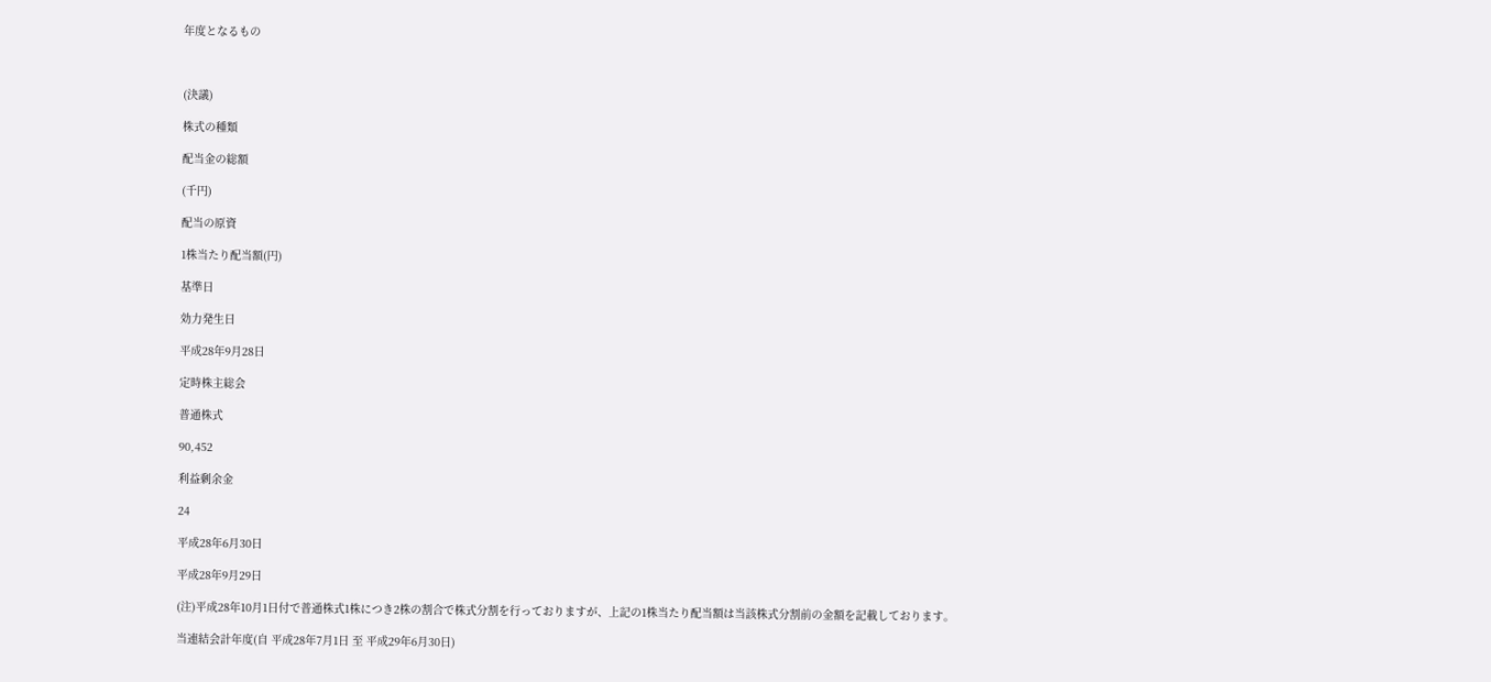年度となるもの



(決議)

株式の種類

配当金の総額

(千円)

配当の原資

1株当たり配当額(円)

基準日

効力発生日

平成28年9月28日

定時株主総会

普通株式

90,452

利益剰余金

24

平成28年6月30日

平成28年9月29日

(注)平成28年10月1日付で普通株式1株につき2株の割合で株式分割を行っておりますが、上記の1株当たり配当額は当該株式分割前の金額を記載しております。

当連結会計年度(自 平成28年7月1日 至 平成29年6月30日)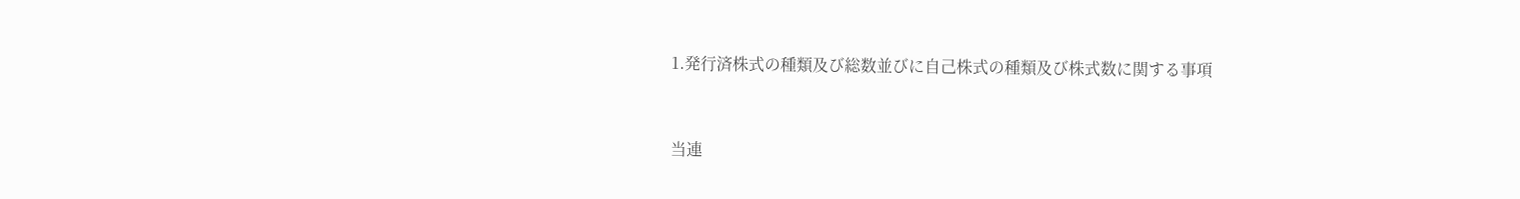1.発行済株式の種類及び総数並びに自己株式の種類及び株式数に関する事項



当連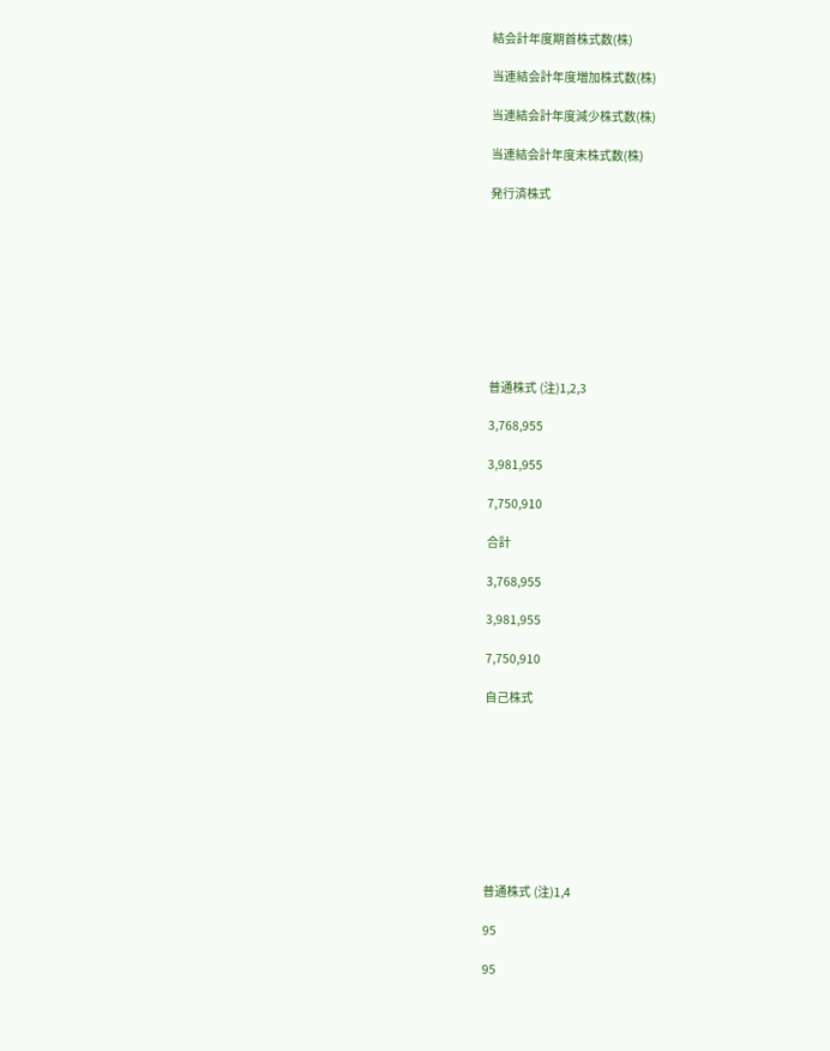結会計年度期首株式数(株)

当連結会計年度増加株式数(株)

当連結会計年度減少株式数(株)

当連結会計年度末株式数(株)

発行済株式









普通株式 (注)1,2,3

3,768,955

3,981,955

7,750,910

合計

3,768,955

3,981,955

7,750,910

自己株式









普通株式 (注)1,4

95

95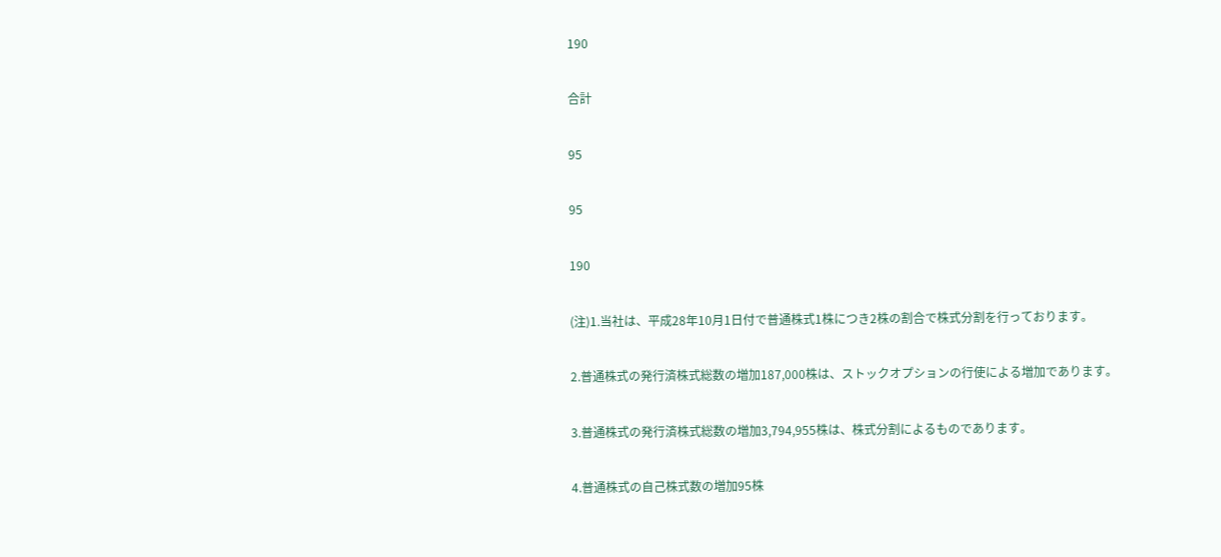190

合計

95

95

190

(注)1.当社は、平成28年10月1日付で普通株式1株につき2株の割合で株式分割を行っております。

2.普通株式の発行済株式総数の増加187,000株は、ストックオプションの行使による増加であります。

3.普通株式の発行済株式総数の増加3,794,955株は、株式分割によるものであります。

4.普通株式の自己株式数の増加95株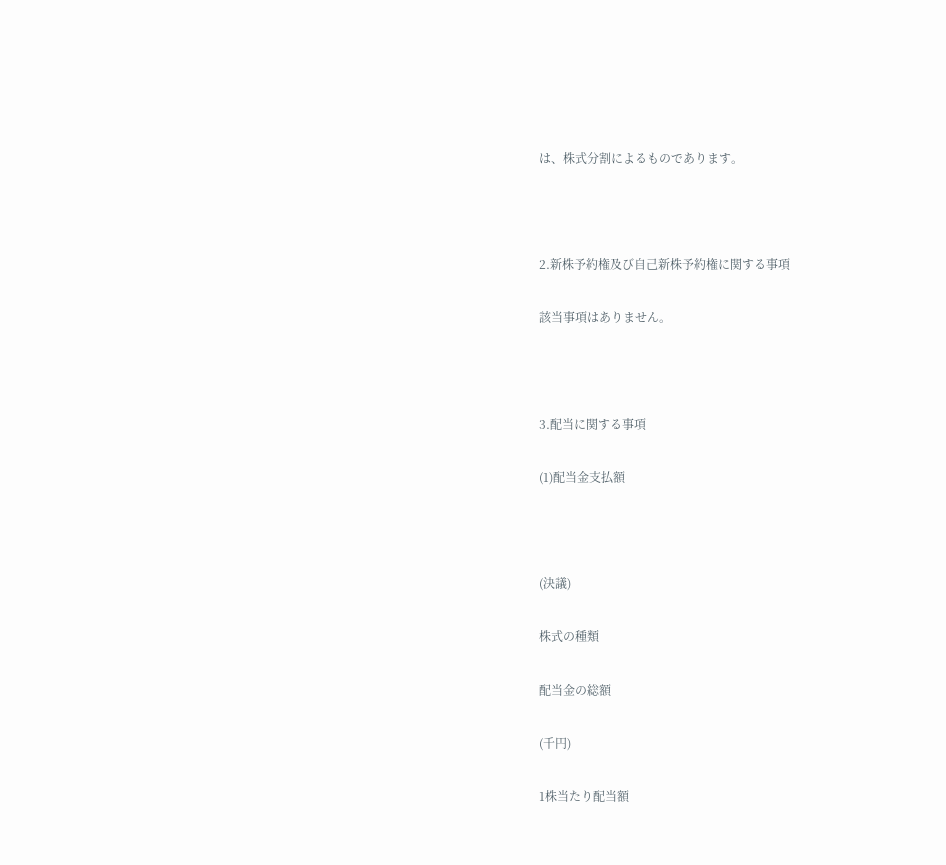は、株式分割によるものであります。



2.新株予約権及び自己新株予約権に関する事項

該当事項はありません。



3.配当に関する事項

(1)配当金支払額



(決議)

株式の種類

配当金の総額

(千円)

1株当たり配当額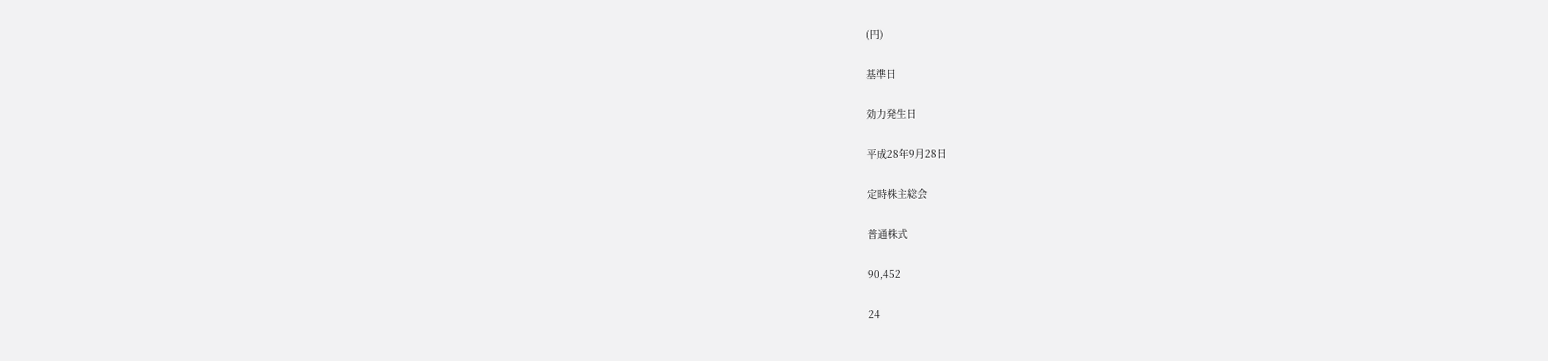(円)

基準日

効力発生日

平成28年9月28日

定時株主総会

普通株式

90,452

24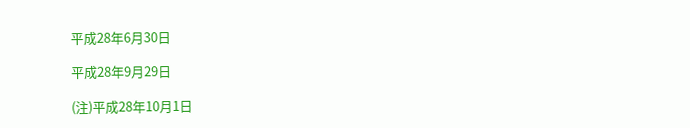平成28年6月30日

平成28年9月29日

(注)平成28年10月1日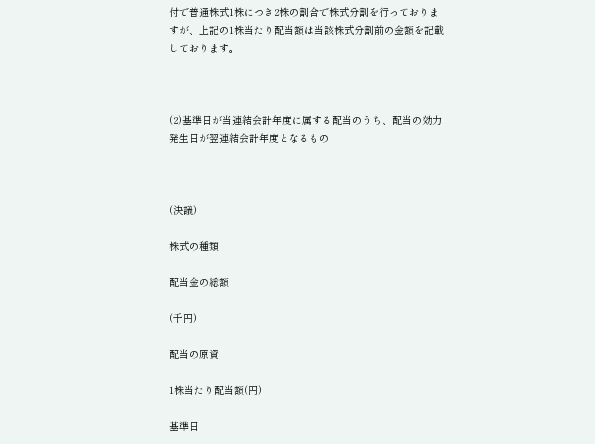付で普通株式1株につき2株の割合で株式分割を行っておりますが、上記の1株当たり配当額は当該株式分割前の金額を記載しております。



(2)基準日が当連結会計年度に属する配当のうち、配当の効力発生日が翌連結会計年度となるもの



(決議)

株式の種類

配当金の総額

(千円)

配当の原資

1株当たり配当額(円)

基準日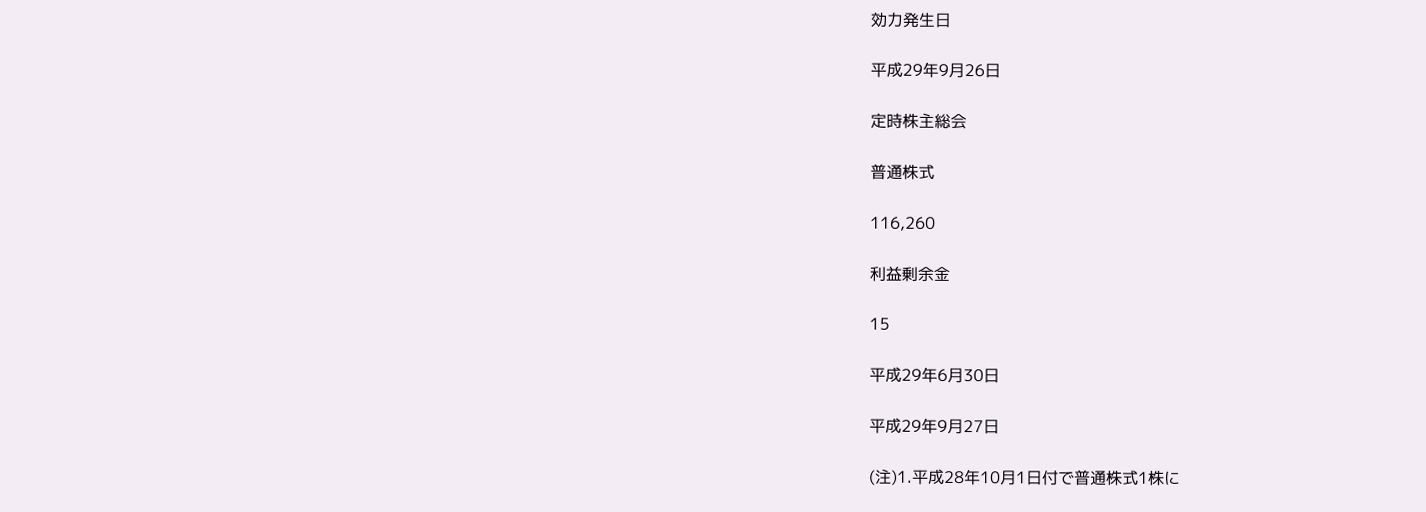効力発生日

平成29年9月26日

定時株主総会

普通株式

116,260

利益剰余金

15

平成29年6月30日

平成29年9月27日

(注)1.平成28年10月1日付で普通株式1株に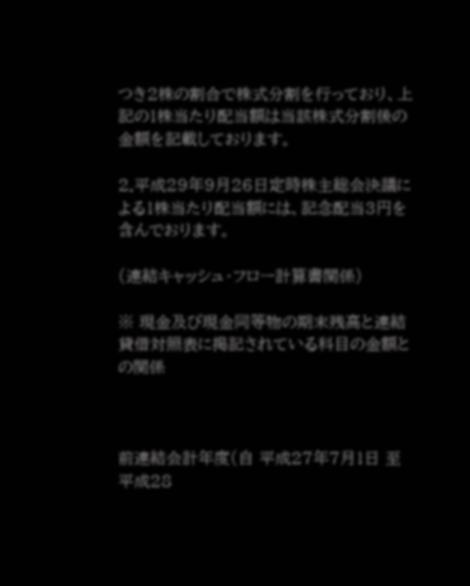つき2株の割合で株式分割を行っており、上記の1株当たり配当額は当該株式分割後の金額を記載しております。

2.平成29年9月26日定時株主総会決議による1株当たり配当額には、記念配当3円を含んでおります。

(連結キャッシュ・フロー計算書関係)

※ 現金及び現金同等物の期末残高と連結貸借対照表に掲記されている科目の金額との関係



前連結会計年度(自 平成27年7月1日 至 平成28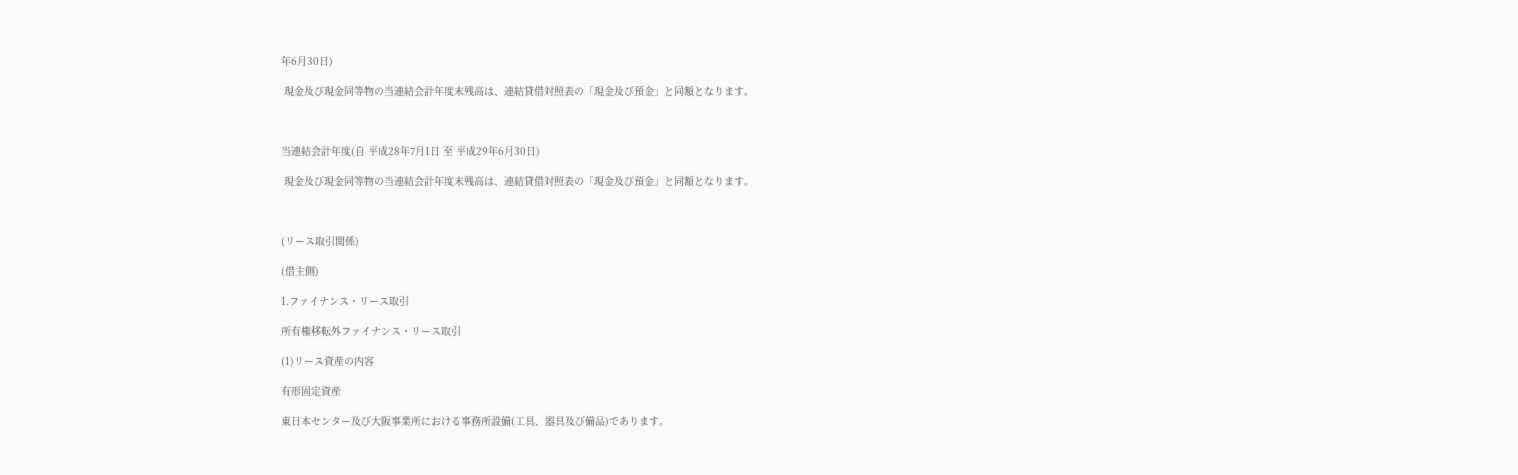年6月30日)

 現金及び現金同等物の当連結会計年度末残高は、連結貸借対照表の「現金及び預金」と同額となります。



当連結会計年度(自 平成28年7月1日 至 平成29年6月30日)

 現金及び現金同等物の当連結会計年度末残高は、連結貸借対照表の「現金及び預金」と同額となります。



(リース取引関係)

(借主側)

1.ファイナンス・リース取引

所有権移転外ファイナンス・リース取引

(1)リース資産の内容

有形固定資産

東日本センター及び大阪事業所における事務所設備(工具、器具及び備品)であります。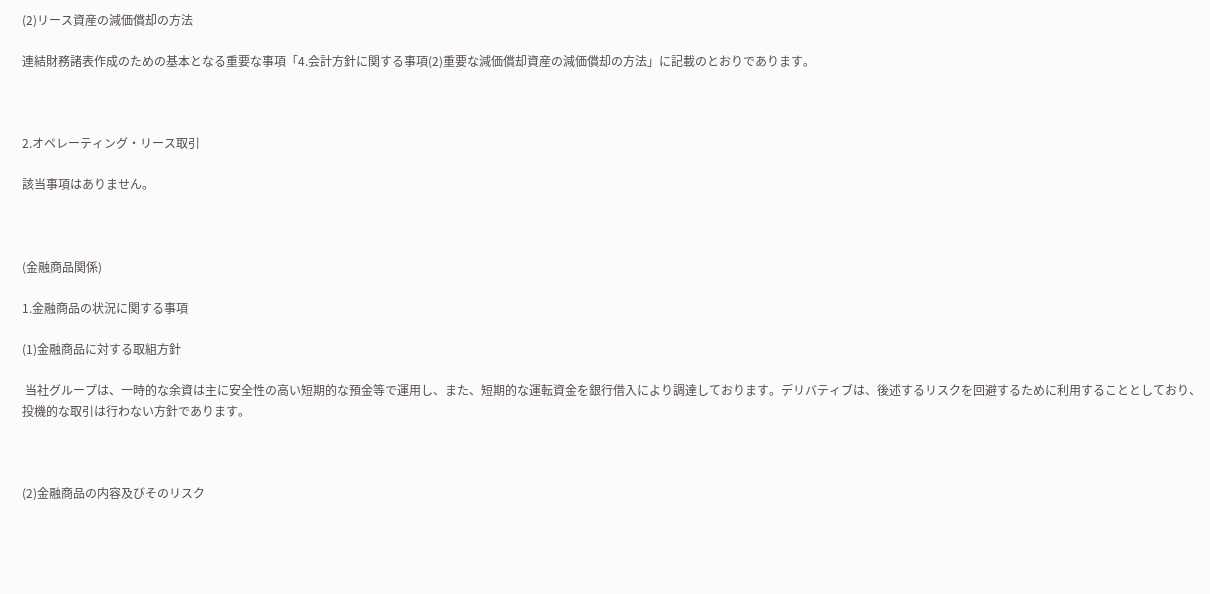(2)リース資産の減価償却の方法

連結財務諸表作成のための基本となる重要な事項「4.会計方針に関する事項(2)重要な減価償却資産の減価償却の方法」に記載のとおりであります。



2.オペレーティング・リース取引

該当事項はありません。



(金融商品関係)

1.金融商品の状況に関する事項

(1)金融商品に対する取組方針

 当社グループは、一時的な余資は主に安全性の高い短期的な預金等で運用し、また、短期的な運転資金を銀行借入により調達しております。デリバティブは、後述するリスクを回避するために利用することとしており、投機的な取引は行わない方針であります。



(2)金融商品の内容及びそのリスク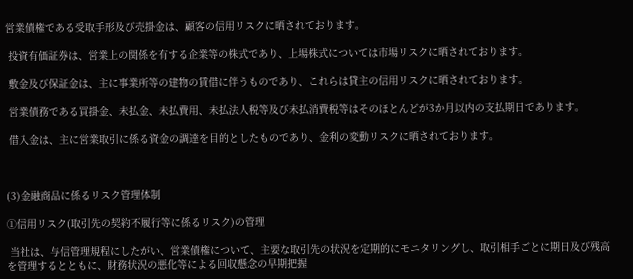営業債権である受取手形及び売掛金は、顧客の信用リスクに晒されております。

 投資有価証券は、営業上の関係を有する企業等の株式であり、上場株式については市場リスクに晒されております。

 敷金及び保証金は、主に事業所等の建物の賃借に伴うものであり、これらは貸主の信用リスクに晒されております。

 営業債務である買掛金、未払金、未払費用、未払法人税等及び未払消費税等はそのほとんどが3か月以内の支払期日であります。

 借入金は、主に営業取引に係る資金の調達を目的としたものであり、金利の変動リスクに晒されております。



(3)金融商品に係るリスク管理体制

①信用リスク(取引先の契約不履行等に係るリスク)の管理

 当社は、与信管理規程にしたがい、営業債権について、主要な取引先の状況を定期的にモニタリングし、取引相手ごとに期日及び残高を管理するとともに、財務状況の悪化等による回収懸念の早期把握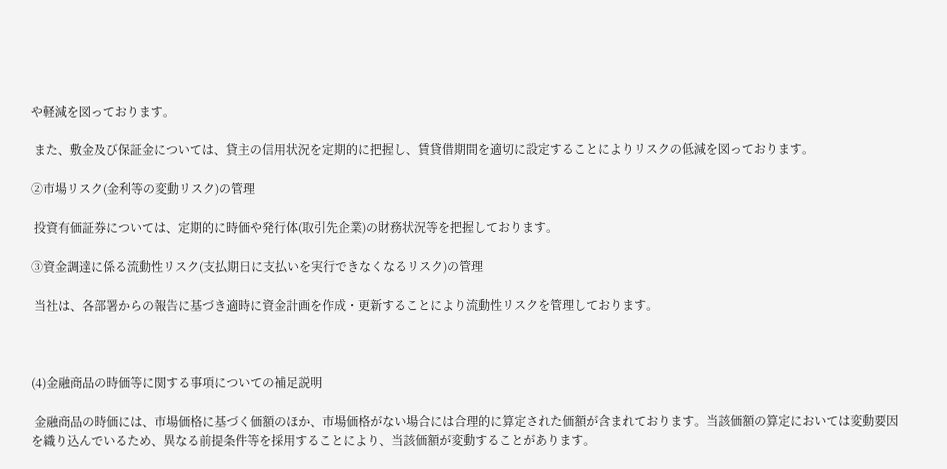や軽減を図っております。

 また、敷金及び保証金については、貸主の信用状況を定期的に把握し、賃貸借期間を適切に設定することによりリスクの低減を図っております。

②市場リスク(金利等の変動リスク)の管理

 投資有価証券については、定期的に時価や発行体(取引先企業)の財務状況等を把握しております。

③資金調達に係る流動性リスク(支払期日に支払いを実行できなくなるリスク)の管理

 当社は、各部署からの報告に基づき適時に資金計画を作成・更新することにより流動性リスクを管理しております。



(4)金融商品の時価等に関する事項についての補足説明

 金融商品の時価には、市場価格に基づく価額のほか、市場価格がない場合には合理的に算定された価額が含まれております。当該価額の算定においては変動要因を織り込んでいるため、異なる前提条件等を採用することにより、当該価額が変動することがあります。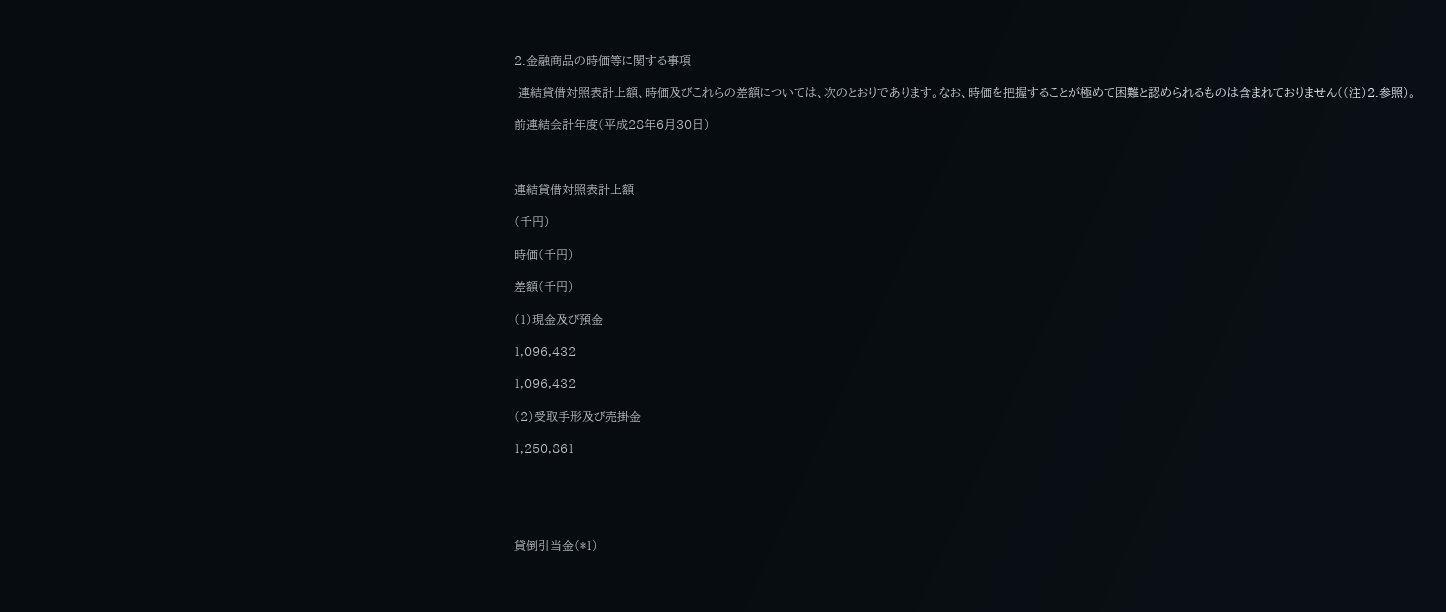2.金融商品の時価等に関する事項

 連結貸借対照表計上額、時価及びこれらの差額については、次のとおりであります。なお、時価を把握することが極めて困難と認められるものは含まれておりません((注)2.参照)。

前連結会計年度(平成28年6月30日)



連結貸借対照表計上額

(千円)

時価(千円)

差額(千円)

(1)現金及び預金

1,096,432

1,096,432

(2)受取手形及び売掛金

1,250,861





貸倒引当金(*1)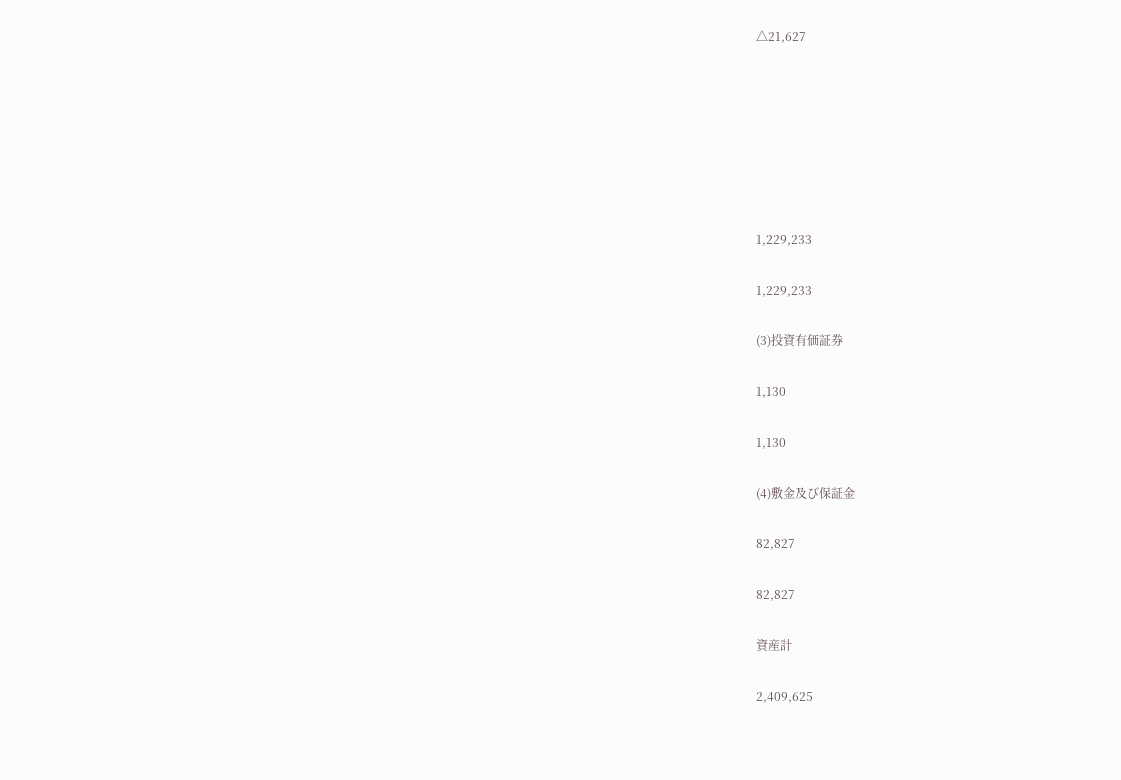△21,627







1,229,233

1,229,233

(3)投資有価証券

1,130

1,130

(4)敷金及び保証金

82,827

82,827

資産計

2,409,625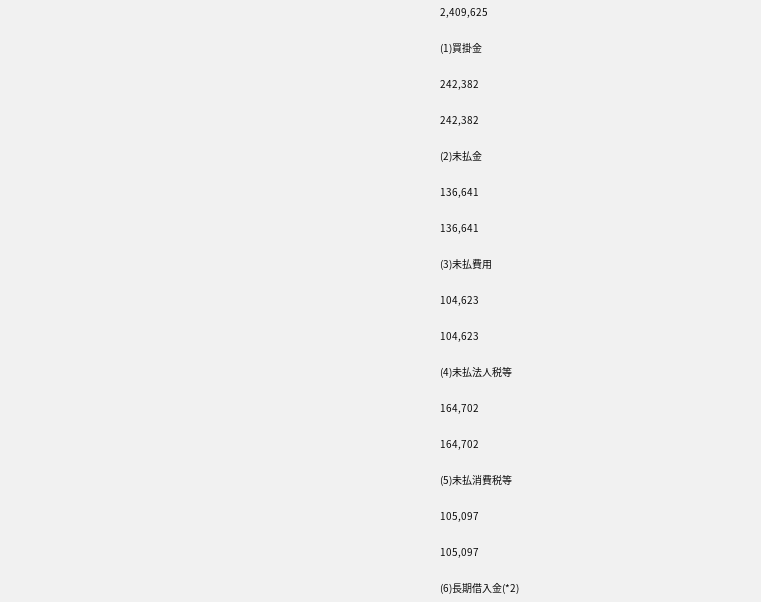2,409,625

(1)買掛金

242,382

242,382

(2)未払金

136,641

136,641

(3)未払費用

104,623

104,623

(4)未払法人税等

164,702

164,702

(5)未払消費税等

105,097

105,097

(6)長期借入金(*2)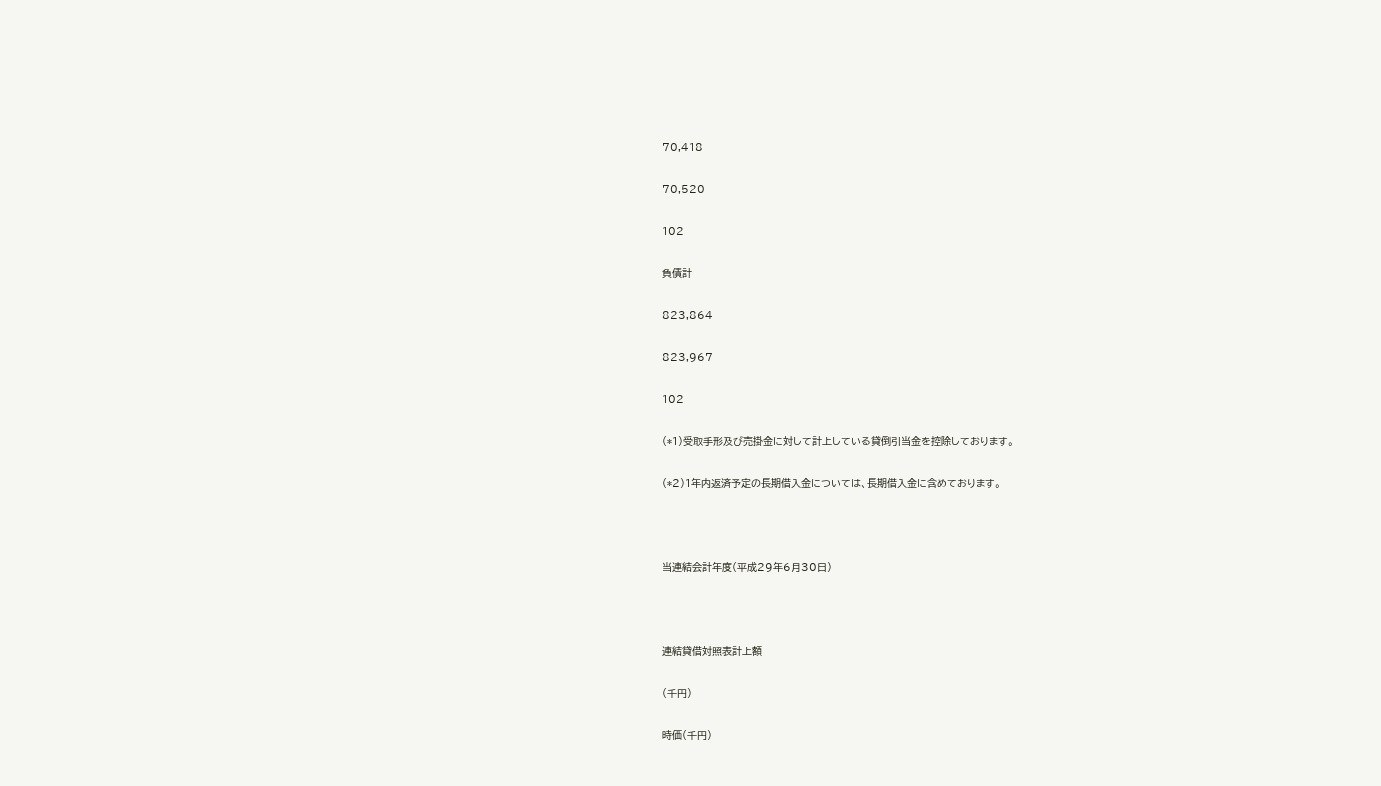70,418

70,520

102

負債計

823,864

823,967

102

(*1)受取手形及び売掛金に対して計上している貸倒引当金を控除しております。

(*2)1年内返済予定の長期借入金については、長期借入金に含めております。



当連結会計年度(平成29年6月30日)



連結貸借対照表計上額

(千円)

時価(千円)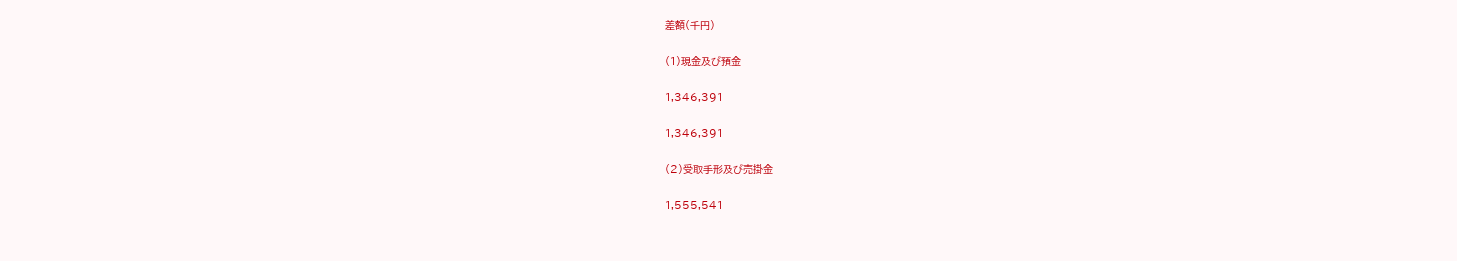差額(千円)

(1)現金及び預金

1,346,391

1,346,391

(2)受取手形及び売掛金

1,555,541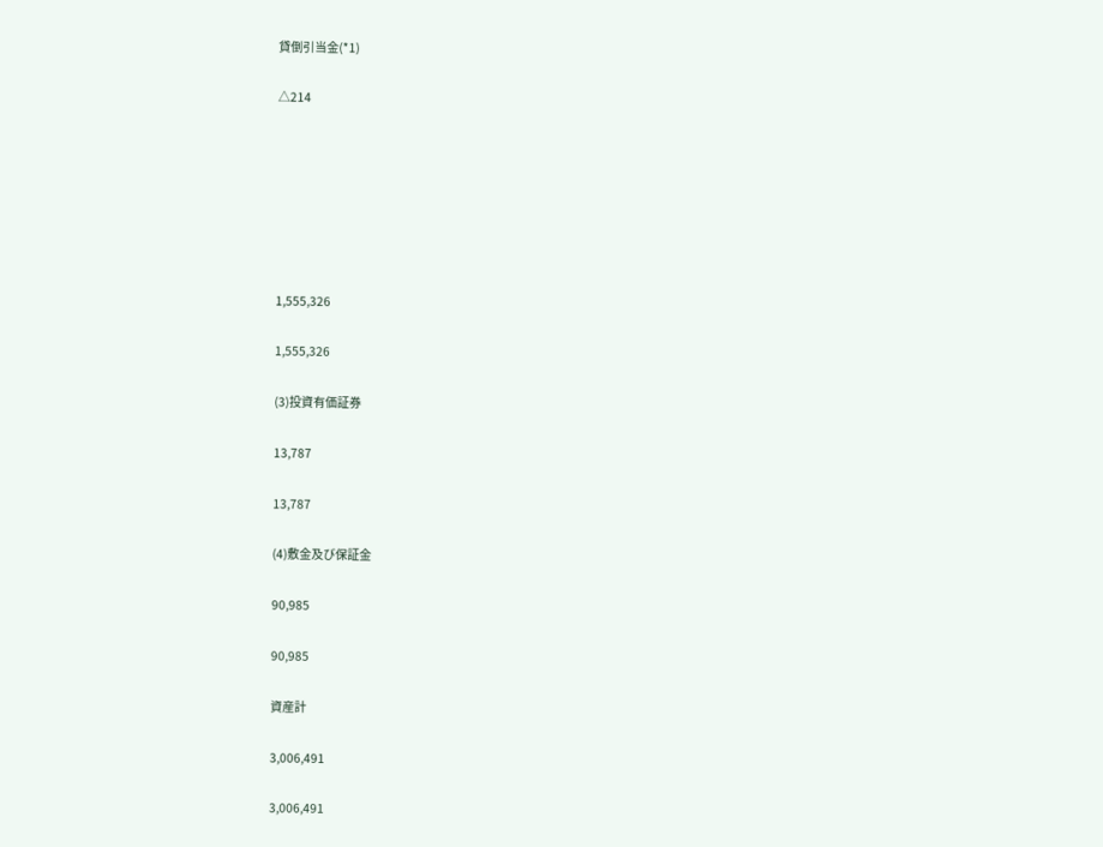貸倒引当金(*1)

△214







1,555,326

1,555,326

(3)投資有価証券

13,787

13,787

(4)敷金及び保証金

90,985

90,985

資産計

3,006,491

3,006,491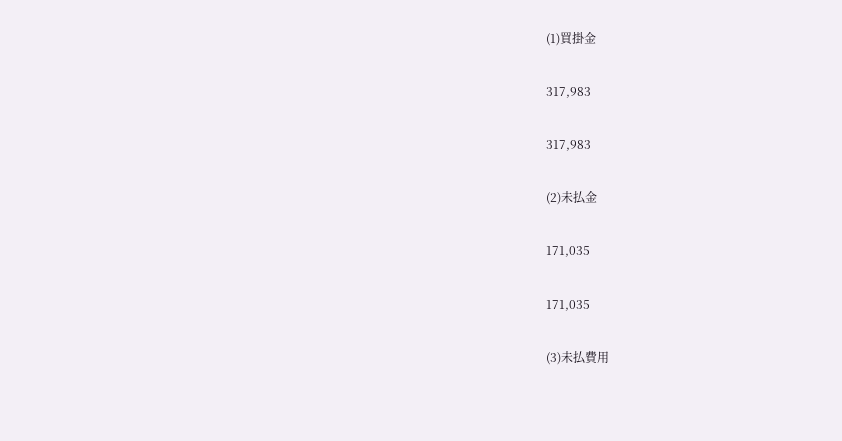(1)買掛金

317,983

317,983

(2)未払金

171,035

171,035

(3)未払費用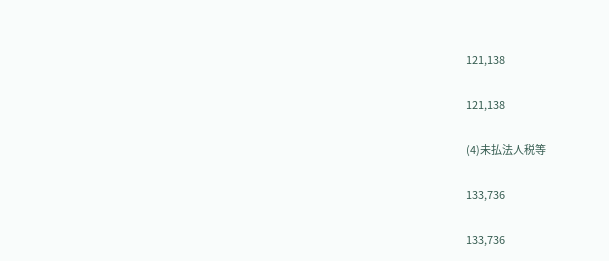121,138

121,138

(4)未払法人税等

133,736

133,736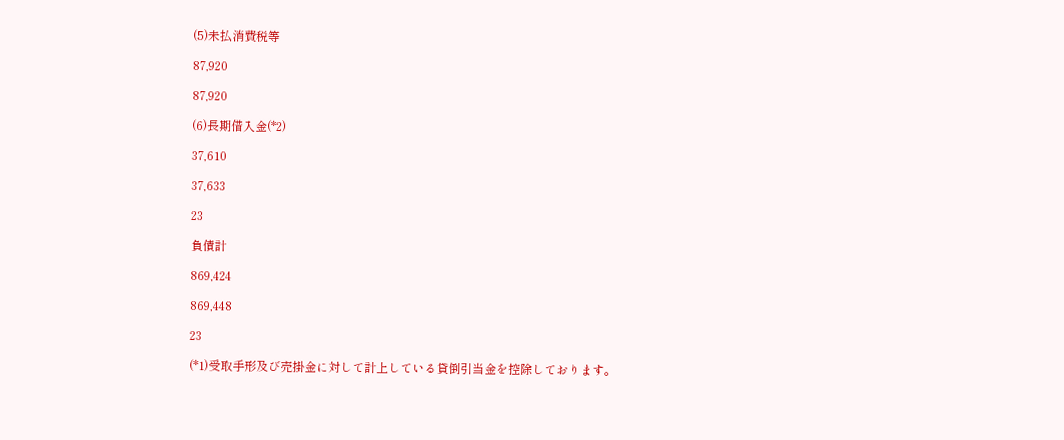(5)未払消費税等

87,920

87,920

(6)長期借入金(*2)

37,610

37,633

23

負債計

869,424

869,448

23

(*1)受取手形及び売掛金に対して計上している貸倒引当金を控除しております。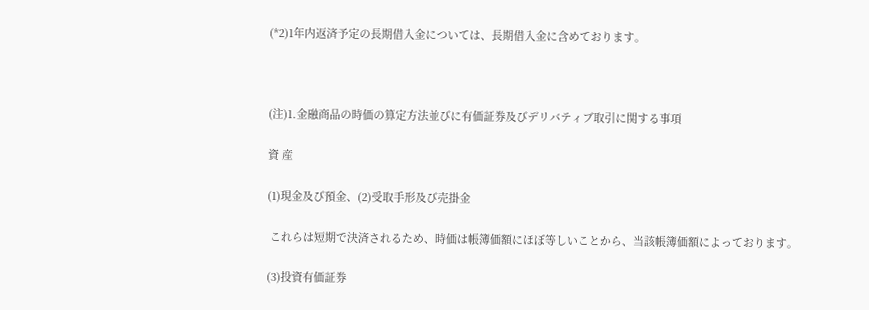(*2)1年内返済予定の長期借入金については、長期借入金に含めております。



(注)1.金融商品の時価の算定方法並びに有価証券及びデリバティブ取引に関する事項

資 産

(1)現金及び預金、(2)受取手形及び売掛金

 これらは短期で決済されるため、時価は帳簿価額にほぼ等しいことから、当該帳簿価額によっております。

(3)投資有価証券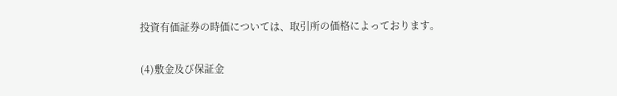投資有価証券の時価については、取引所の価格によっております。

(4)敷金及び保証金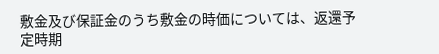敷金及び保証金のうち敷金の時価については、返還予定時期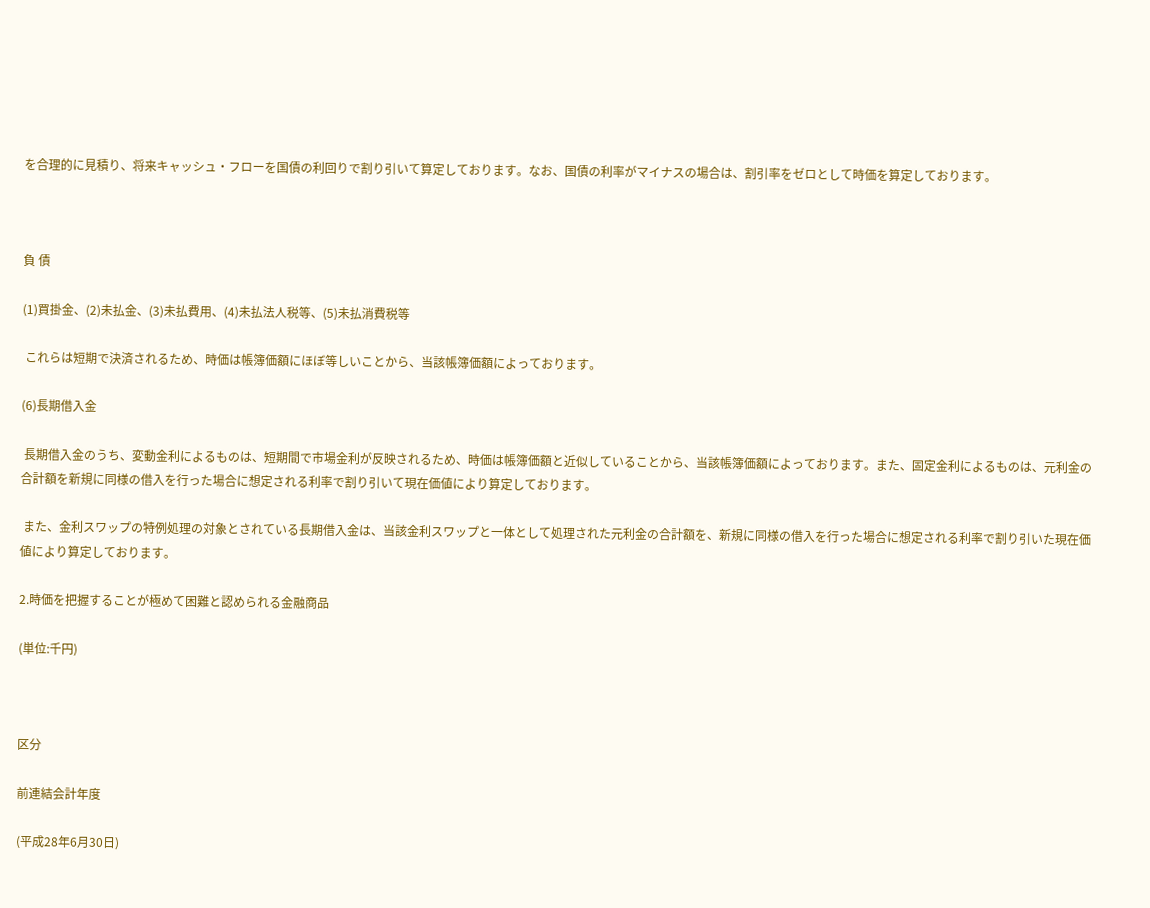を合理的に見積り、将来キャッシュ・フローを国債の利回りで割り引いて算定しております。なお、国債の利率がマイナスの場合は、割引率をゼロとして時価を算定しております。



負 債

(1)買掛金、(2)未払金、(3)未払費用、(4)未払法人税等、(5)未払消費税等

 これらは短期で決済されるため、時価は帳簿価額にほぼ等しいことから、当該帳簿価額によっております。

(6)長期借入金

 長期借入金のうち、変動金利によるものは、短期間で市場金利が反映されるため、時価は帳簿価額と近似していることから、当該帳簿価額によっております。また、固定金利によるものは、元利金の合計額を新規に同様の借入を行った場合に想定される利率で割り引いて現在価値により算定しております。

 また、金利スワップの特例処理の対象とされている長期借入金は、当該金利スワップと一体として処理された元利金の合計額を、新規に同様の借入を行った場合に想定される利率で割り引いた現在価値により算定しております。

2.時価を把握することが極めて困難と認められる金融商品

(単位:千円)



区分

前連結会計年度

(平成28年6月30日)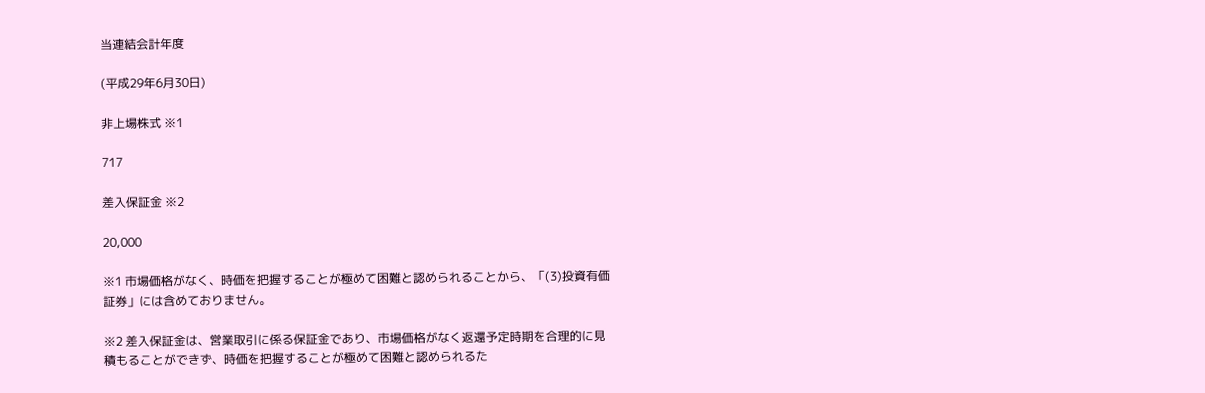当連結会計年度

(平成29年6月30日)

非上場株式 ※1

717

差入保証金 ※2

20,000

※1 市場価格がなく、時価を把握することが極めて困難と認められることから、「(3)投資有価証券」には含めておりません。

※2 差入保証金は、営業取引に係る保証金であり、市場価格がなく返還予定時期を合理的に見積もることができず、時価を把握することが極めて困難と認められるた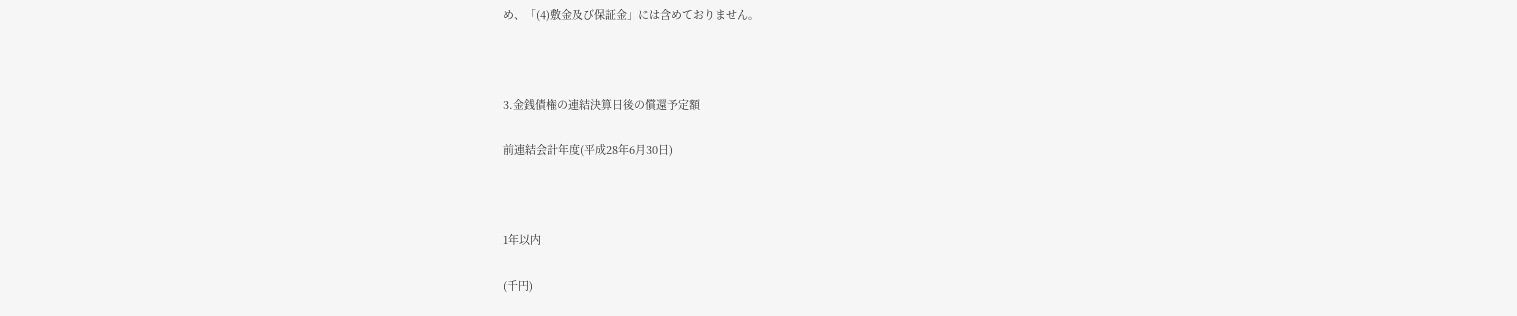め、「(4)敷金及び保証金」には含めておりません。



3.金銭債権の連結決算日後の償還予定額

前連結会計年度(平成28年6月30日)



1年以内

(千円)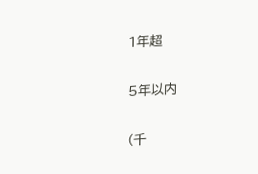1年超

5年以内

(千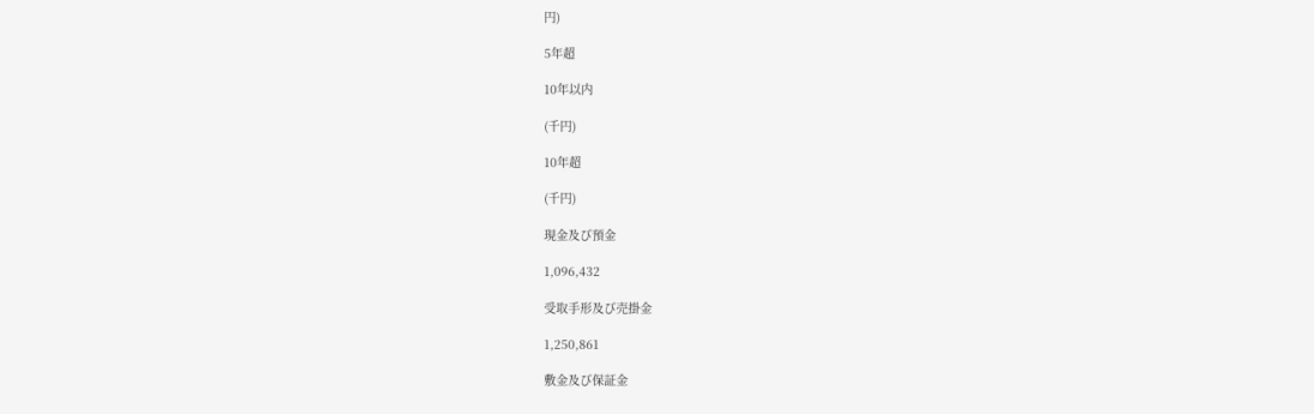円)

5年超

10年以内

(千円)

10年超

(千円)

現金及び預金

1,096,432

受取手形及び売掛金

1,250,861

敷金及び保証金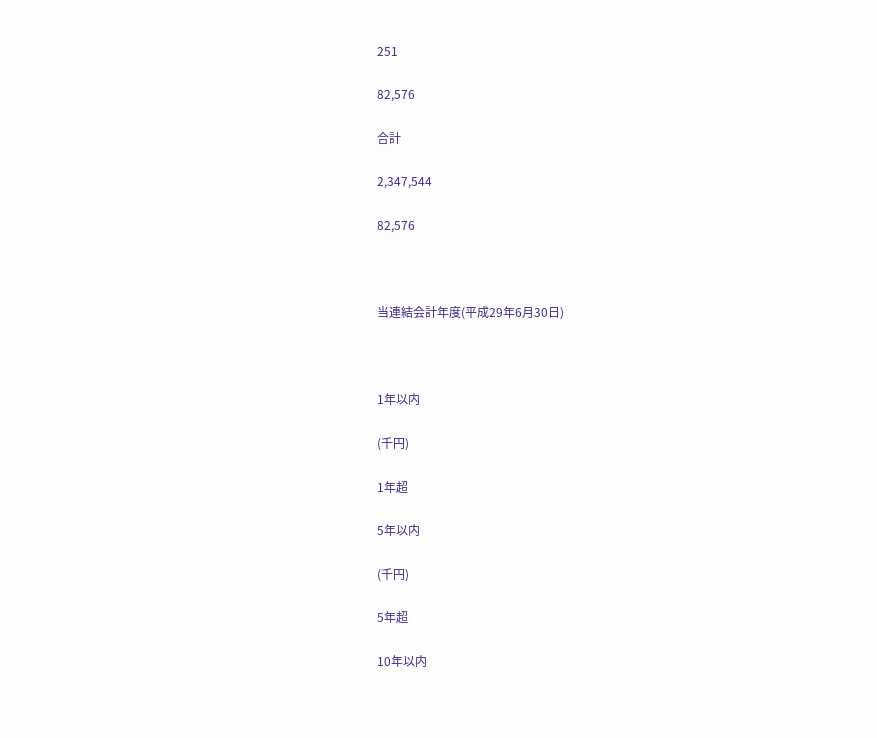251

82,576

合計

2,347,544

82,576



当連結会計年度(平成29年6月30日)



1年以内

(千円)

1年超

5年以内

(千円)

5年超

10年以内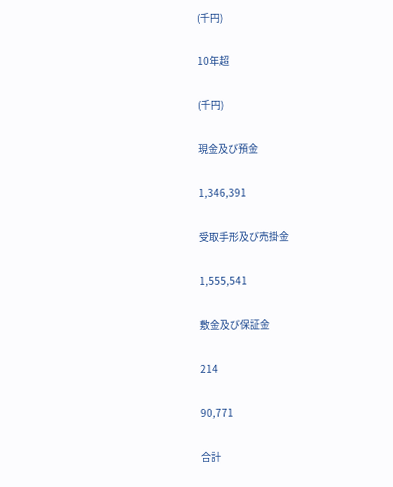(千円)

10年超

(千円)

現金及び預金

1,346,391

受取手形及び売掛金

1,555,541

敷金及び保証金

214

90,771

合計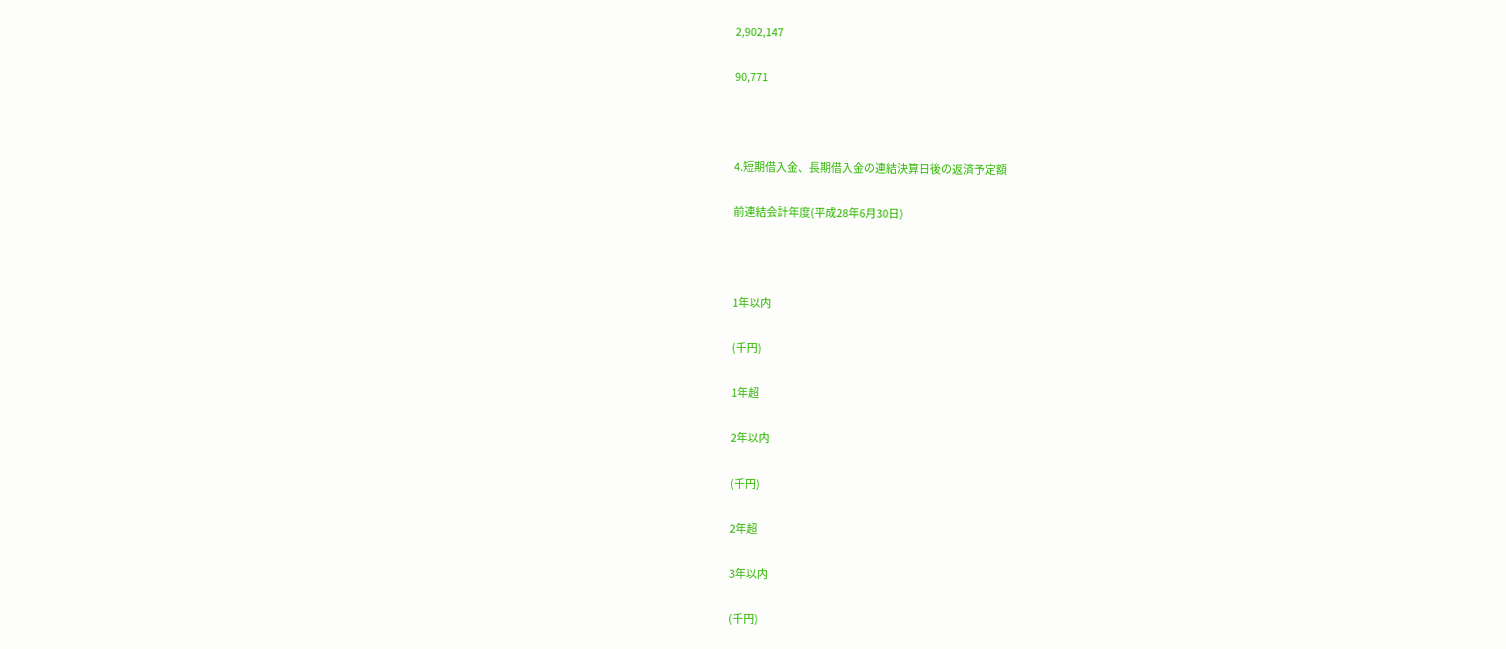2,902,147

90,771



4.短期借入金、長期借入金の連結決算日後の返済予定額

前連結会計年度(平成28年6月30日)



1年以内

(千円)

1年超

2年以内

(千円)

2年超

3年以内

(千円)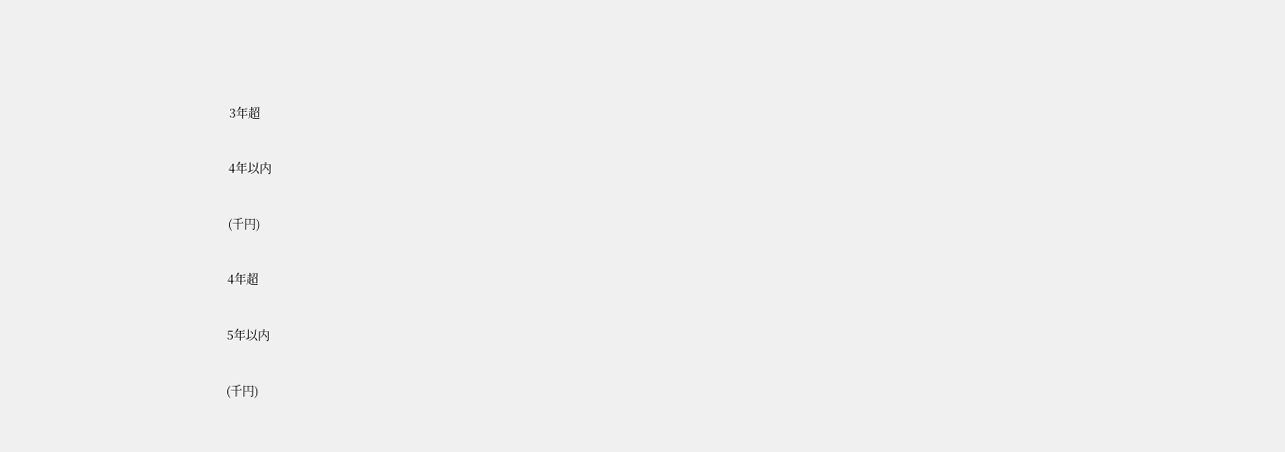3年超

4年以内

(千円)

4年超

5年以内

(千円)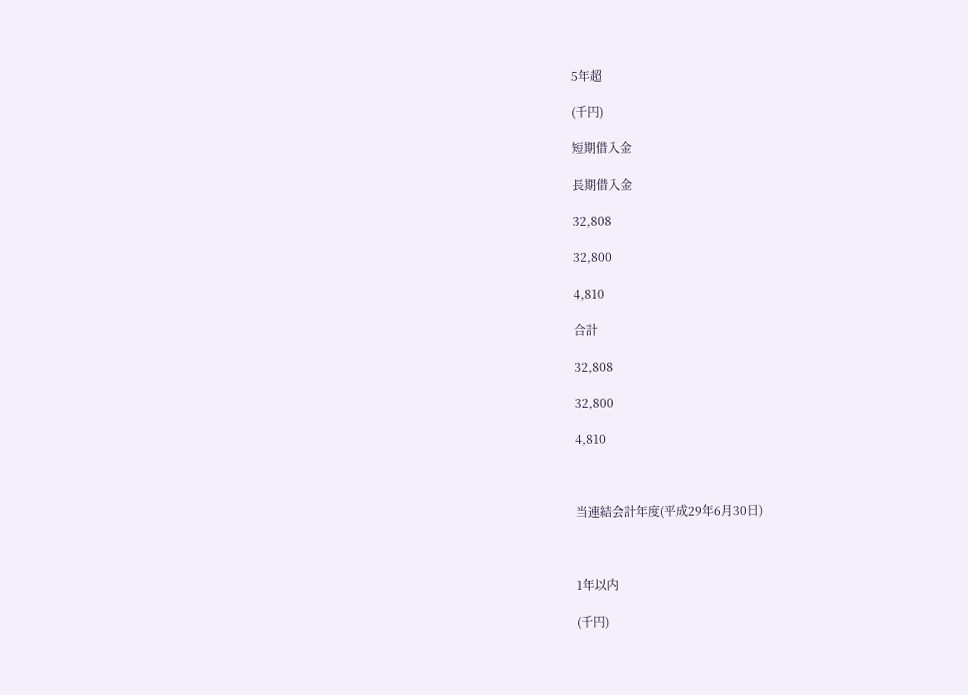5年超

(千円)

短期借入金

長期借入金

32,808

32,800

4,810

合計

32,808

32,800

4,810



当連結会計年度(平成29年6月30日)



1年以内

(千円)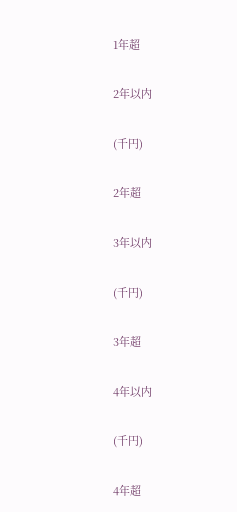1年超

2年以内

(千円)

2年超

3年以内

(千円)

3年超

4年以内

(千円)

4年超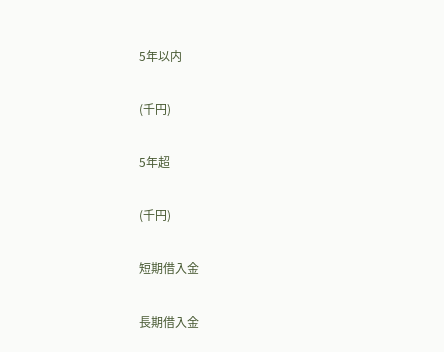5年以内

(千円)

5年超

(千円)

短期借入金

長期借入金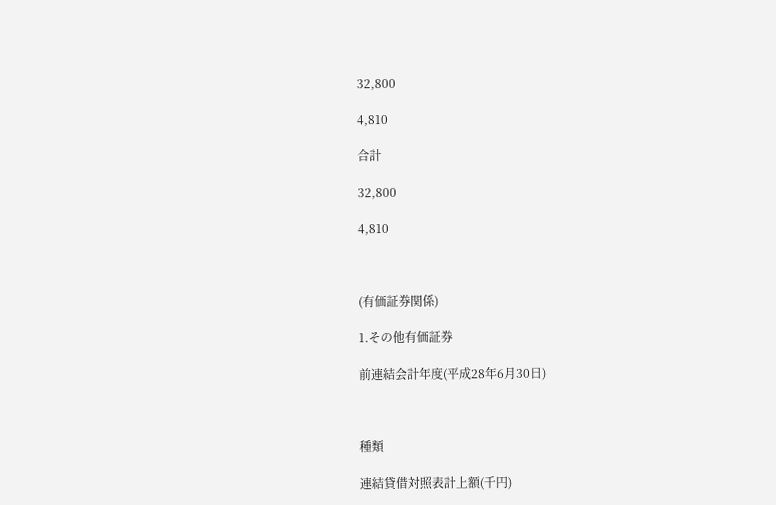32,800

4,810

合計

32,800

4,810



(有価証券関係)

1.その他有価証券

前連結会計年度(平成28年6月30日)



種類

連結貸借対照表計上額(千円)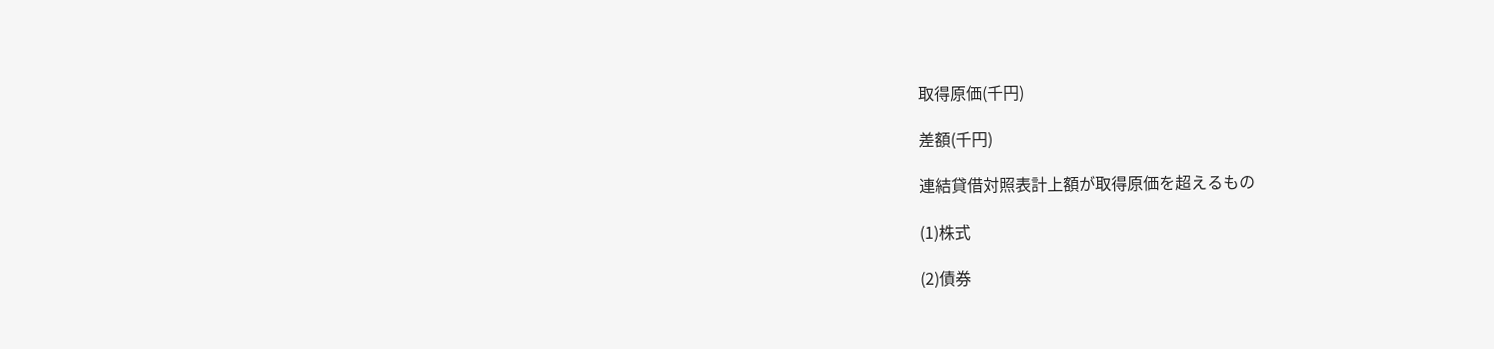取得原価(千円)

差額(千円)

連結貸借対照表計上額が取得原価を超えるもの

(1)株式

(2)債券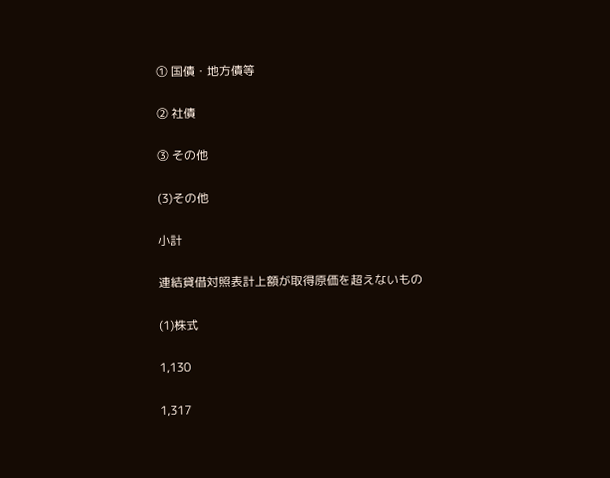① 国債・地方債等

② 社債

③ その他

(3)その他

小計

連結貸借対照表計上額が取得原価を超えないもの

(1)株式

1,130

1,317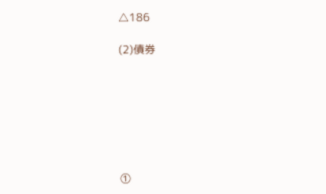△186

(2)債券







①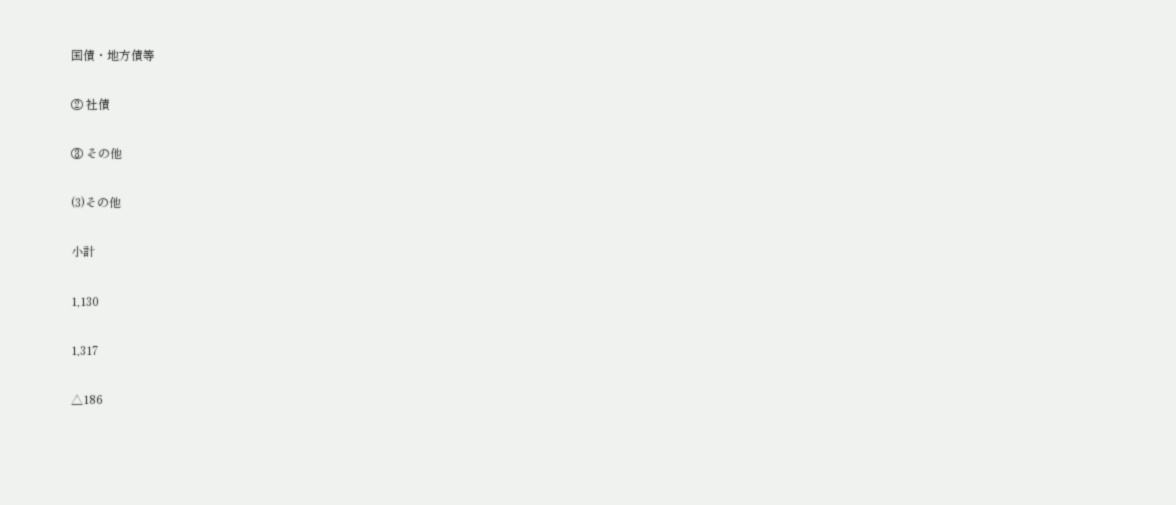国債・地方債等

② 社債

③ その他

(3)その他

小計

1,130

1,317

△186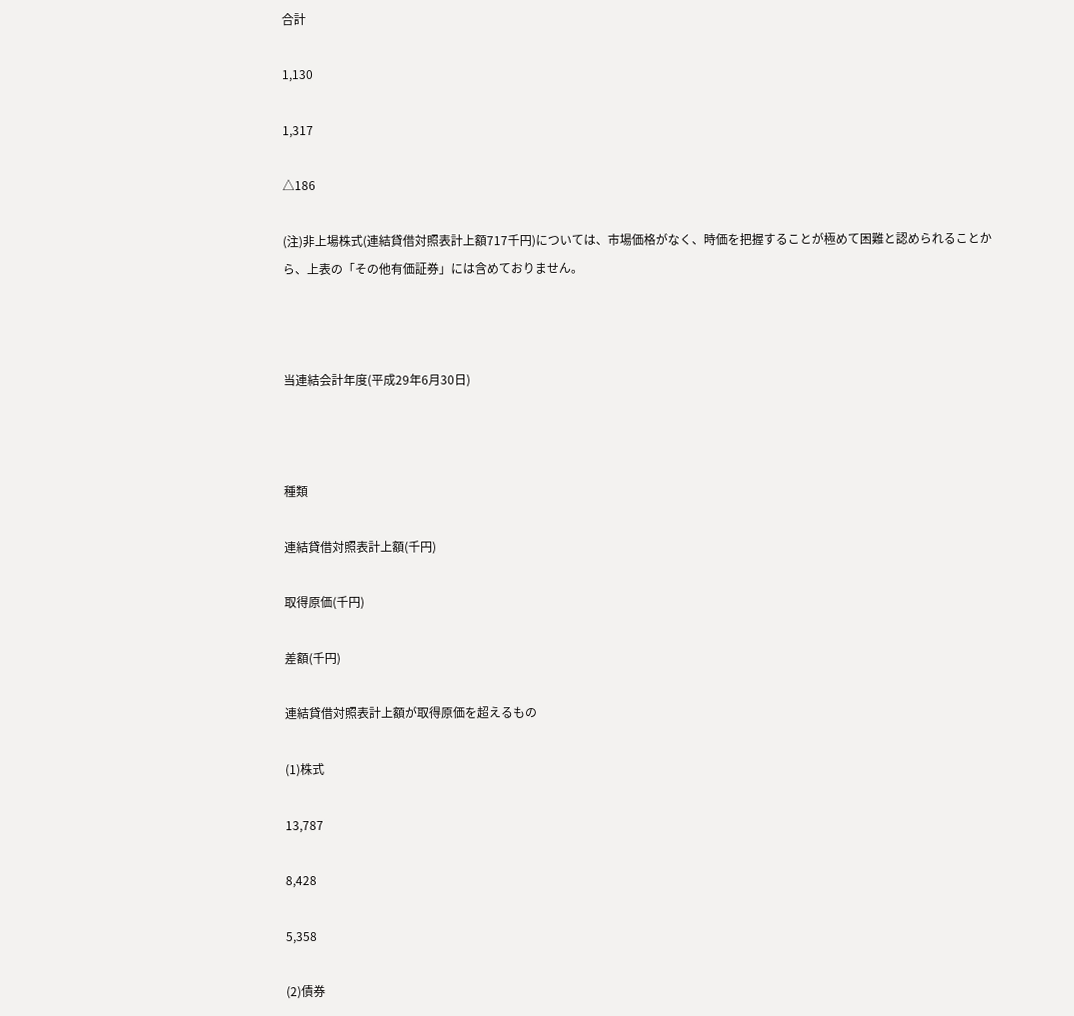合計

1,130

1,317

△186

(注)非上場株式(連結貸借対照表計上額717千円)については、市場価格がなく、時価を把握することが極めて困難と認められることから、上表の「その他有価証券」には含めておりません。



当連結会計年度(平成29年6月30日)



種類

連結貸借対照表計上額(千円)

取得原価(千円)

差額(千円)

連結貸借対照表計上額が取得原価を超えるもの

(1)株式

13,787

8,428

5,358

(2)債券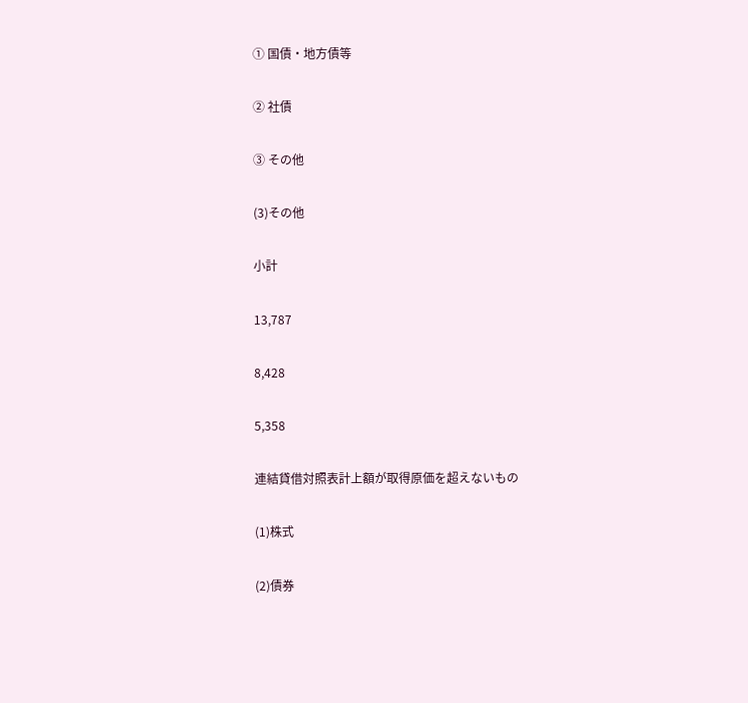① 国債・地方債等

② 社債

③ その他

(3)その他

小計

13,787

8,428

5,358

連結貸借対照表計上額が取得原価を超えないもの

(1)株式

(2)債券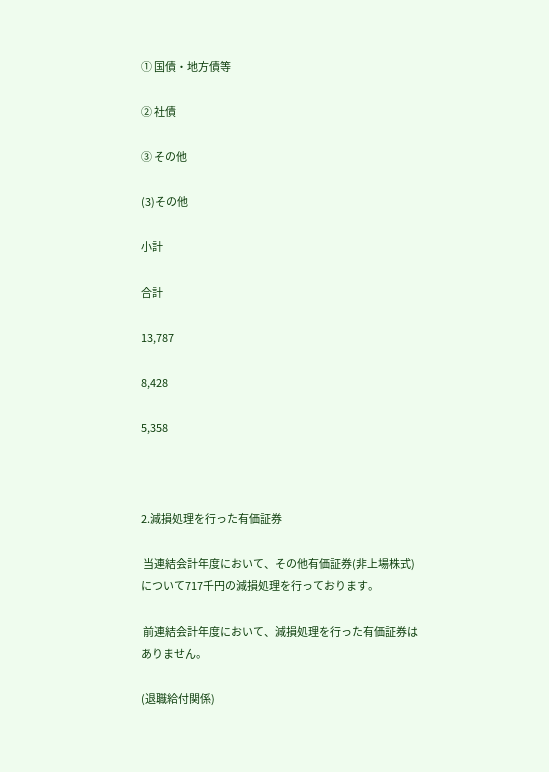① 国債・地方債等

② 社債

③ その他

(3)その他

小計

合計

13,787

8,428

5,358



2.減損処理を行った有価証券

 当連結会計年度において、その他有価証券(非上場株式)について717千円の減損処理を行っております。

 前連結会計年度において、減損処理を行った有価証券はありません。

(退職給付関係)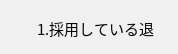1.採用している退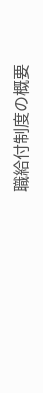職給付制度の概要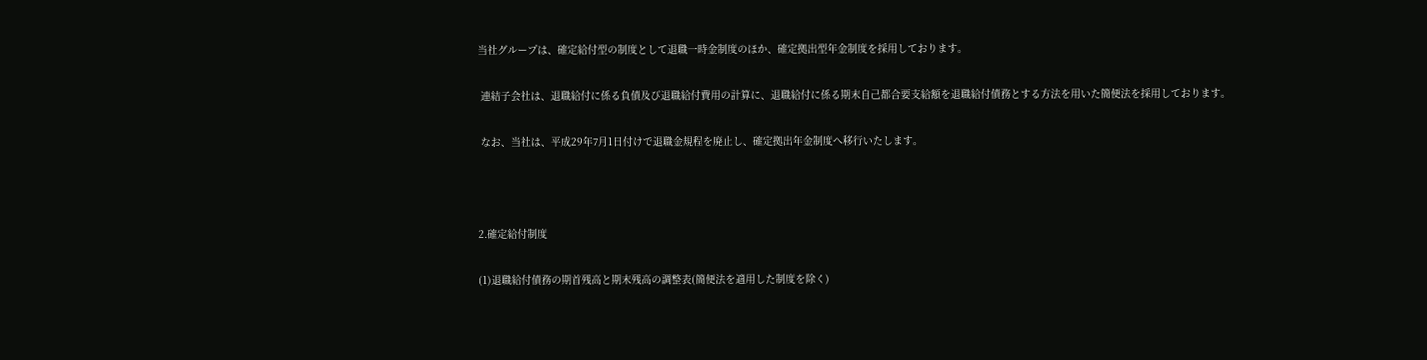当社グループは、確定給付型の制度として退職一時金制度のほか、確定拠出型年金制度を採用しております。

 連結子会社は、退職給付に係る負債及び退職給付費用の計算に、退職給付に係る期末自己都合要支給額を退職給付債務とする方法を用いた簡便法を採用しております。

 なお、当社は、平成29年7月1日付けで退職金規程を廃止し、確定拠出年金制度へ移行いたします。



2.確定給付制度

(1)退職給付債務の期首残高と期末残高の調整表(簡便法を適用した制度を除く)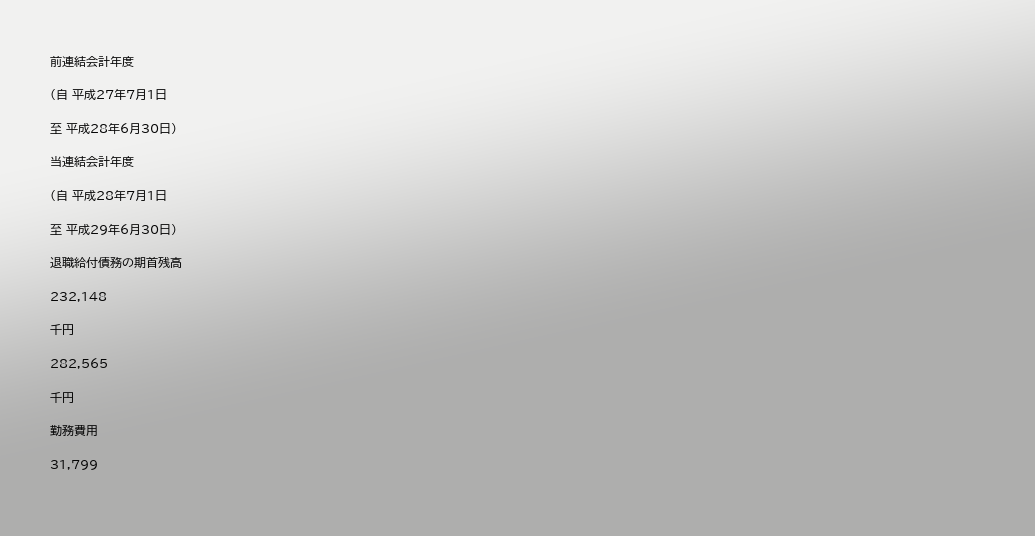前連結会計年度

(自 平成27年7月1日

至 平成28年6月30日)

当連結会計年度

(自 平成28年7月1日

至 平成29年6月30日)

退職給付債務の期首残高

232,148

千円

282,565

千円

勤務費用

31,799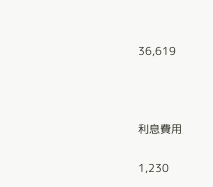36,619



利息費用

1,230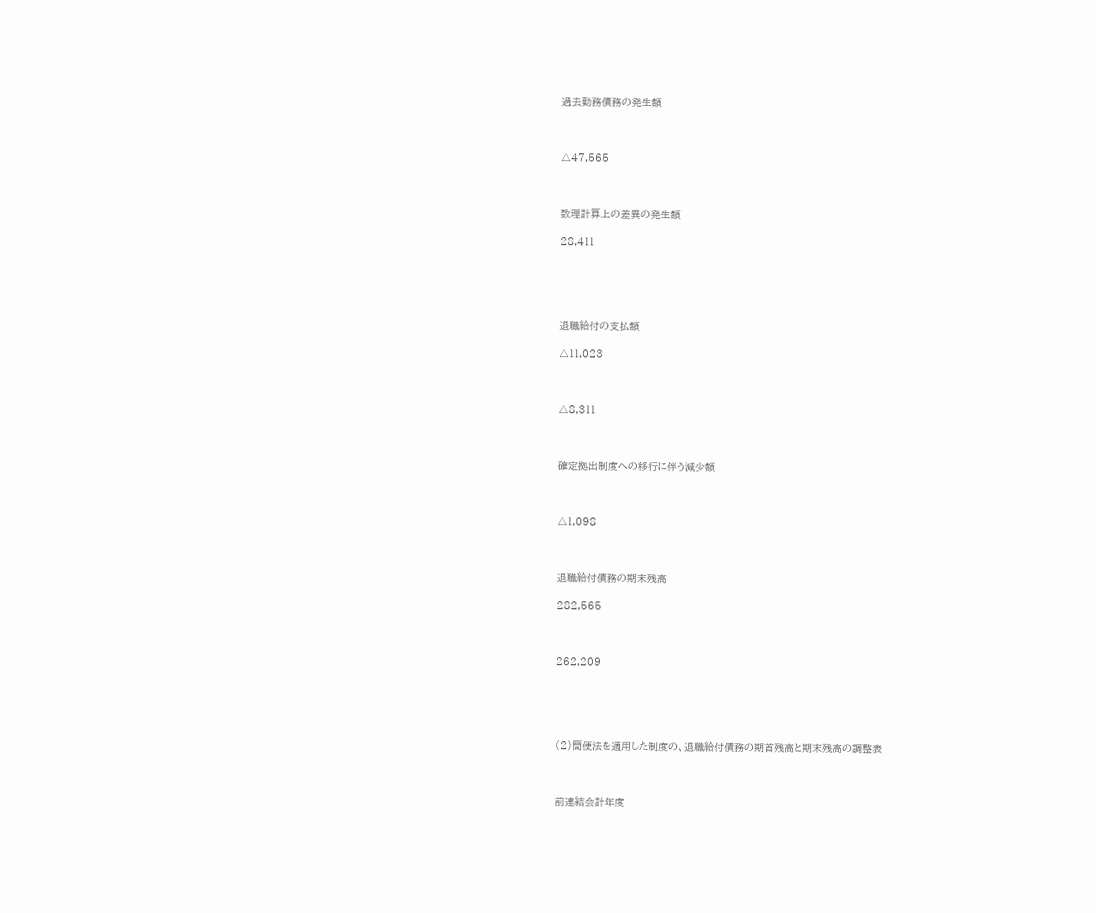過去勤務債務の発生額



△47,565



数理計算上の差異の発生額

28,411





退職給付の支払額

△11,023



△8,311



確定拠出制度への移行に伴う減少額



△1,098



退職給付債務の期末残高

282,565



262,209





(2)簡便法を適用した制度の、退職給付債務の期首残高と期末残高の調整表



前連結会計年度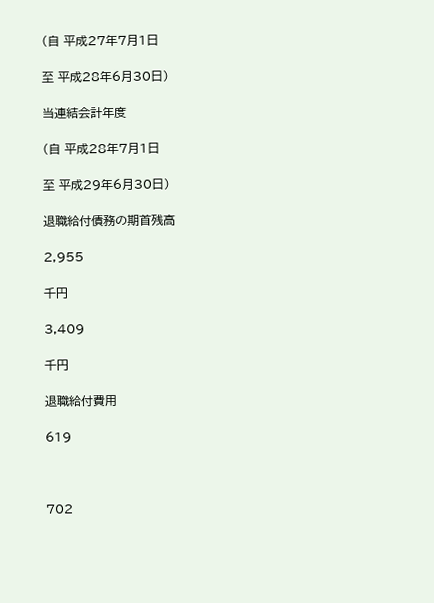(自 平成27年7月1日

至 平成28年6月30日)

当連結会計年度

(自 平成28年7月1日

至 平成29年6月30日)

退職給付債務の期首残高

2,955

千円

3,409

千円

退職給付費用

619



702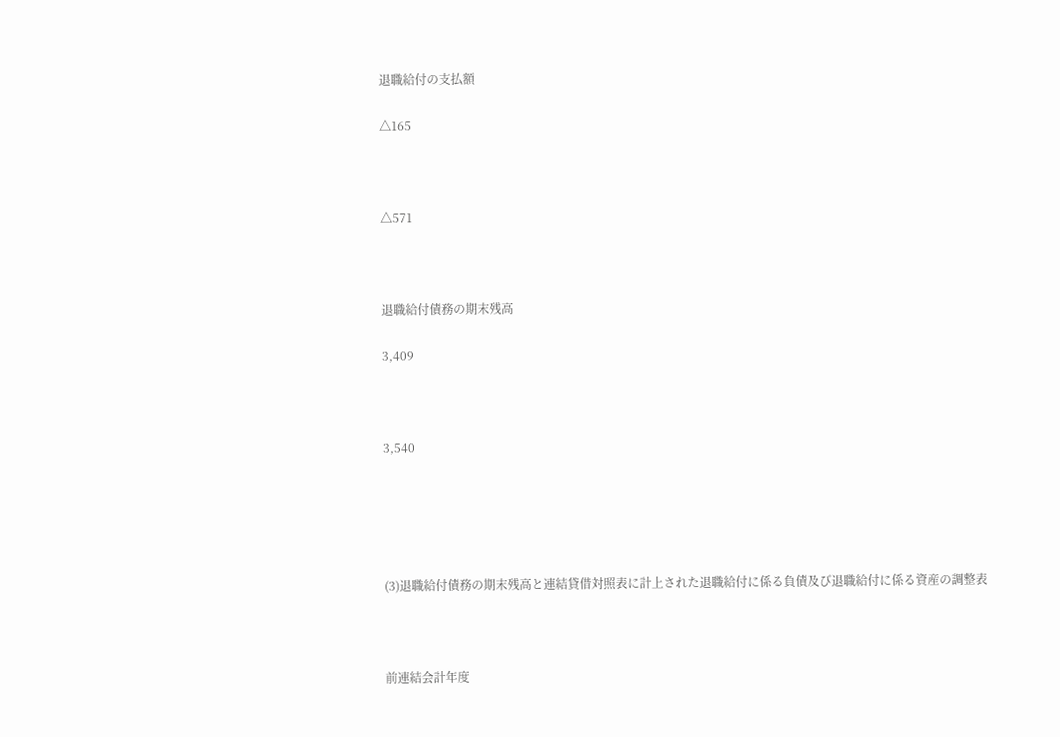退職給付の支払額

△165



△571



退職給付債務の期末残高

3,409



3,540





(3)退職給付債務の期末残高と連結貸借対照表に計上された退職給付に係る負債及び退職給付に係る資産の調整表



前連結会計年度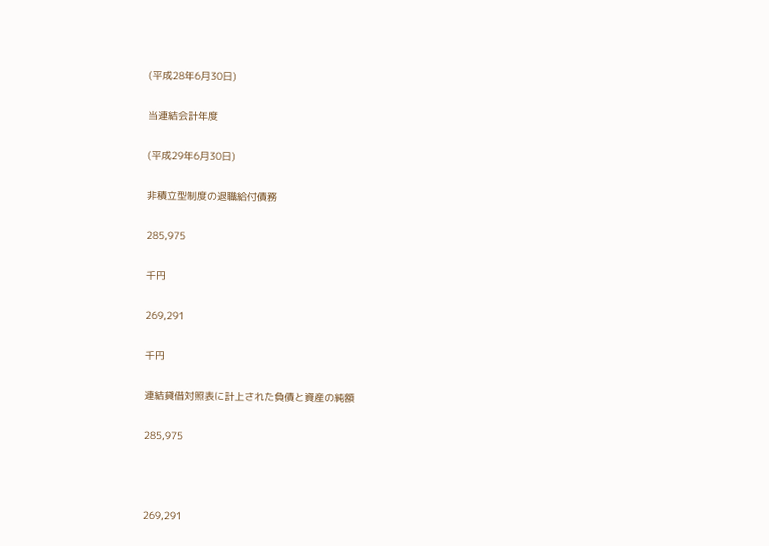(平成28年6月30日)

当連結会計年度

(平成29年6月30日)

非積立型制度の退職給付債務

285,975

千円

269,291

千円

連結貸借対照表に計上された負債と資産の純額

285,975



269,291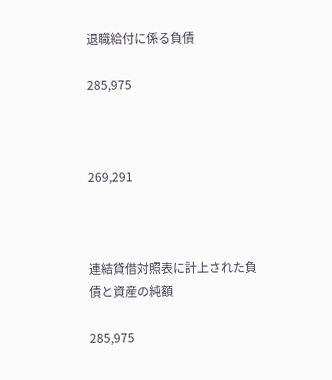退職給付に係る負債

285,975



269,291



連結貸借対照表に計上された負債と資産の純額

285,975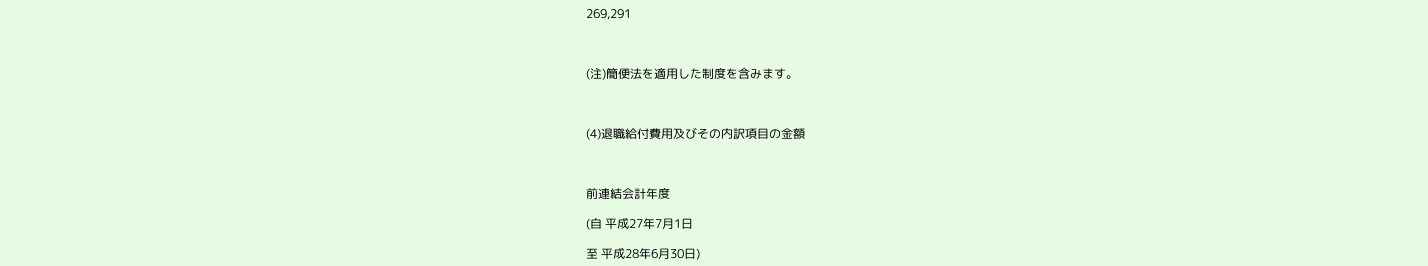269,291



(注)簡便法を適用した制度を含みます。



(4)退職給付費用及びその内訳項目の金額



前連結会計年度

(自 平成27年7月1日

至 平成28年6月30日)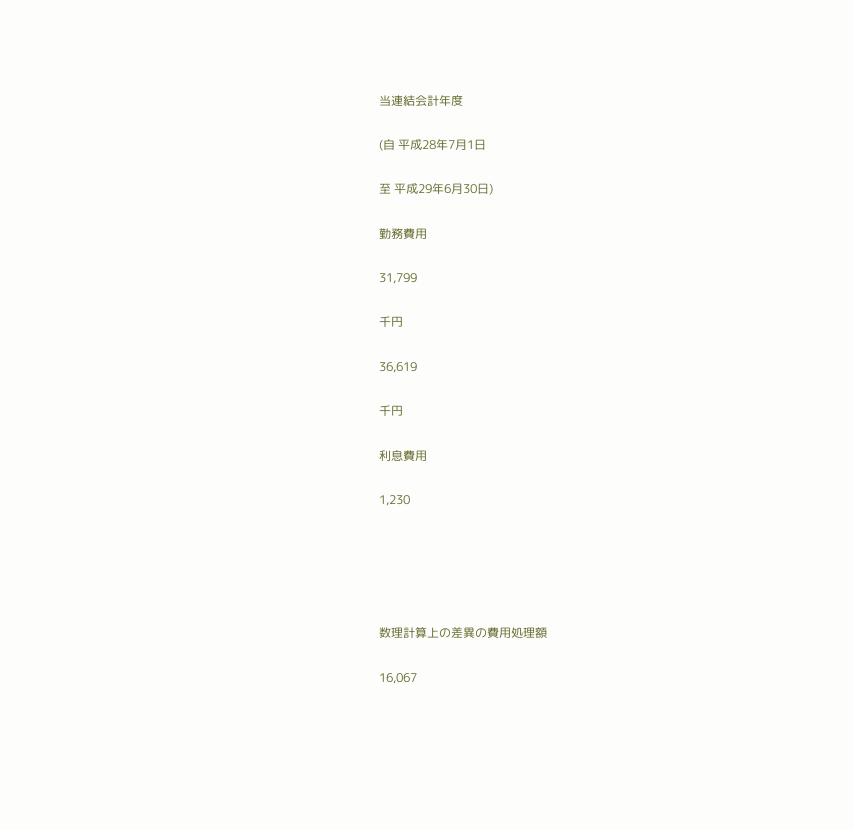当連結会計年度

(自 平成28年7月1日

至 平成29年6月30日)

勤務費用

31,799

千円

36,619

千円

利息費用

1,230





数理計算上の差異の費用処理額

16,067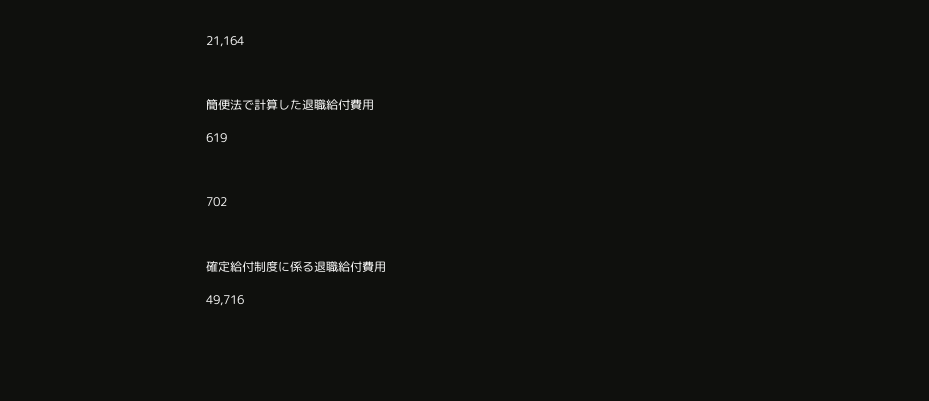21,164



簡便法で計算した退職給付費用

619



702



確定給付制度に係る退職給付費用

49,716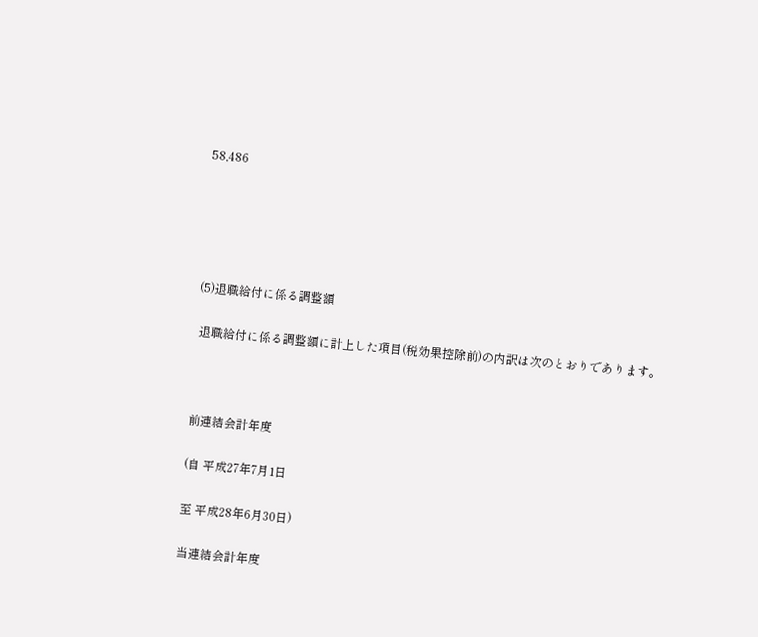58,486





(5)退職給付に係る調整額

 退職給付に係る調整額に計上した項目(税効果控除前)の内訳は次のとおりであります。



前連結会計年度

(自 平成27年7月1日

至 平成28年6月30日)

当連結会計年度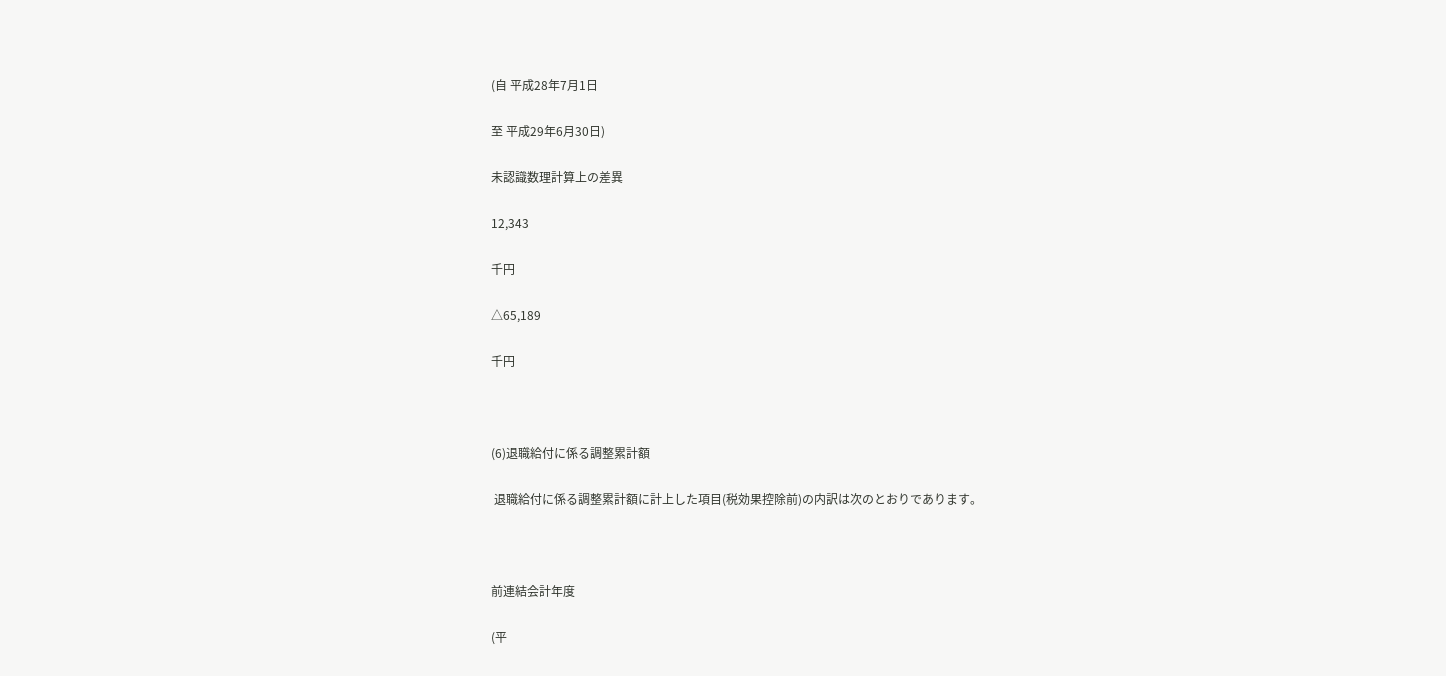(自 平成28年7月1日

至 平成29年6月30日)

未認識数理計算上の差異

12,343

千円

△65,189

千円



(6)退職給付に係る調整累計額

 退職給付に係る調整累計額に計上した項目(税効果控除前)の内訳は次のとおりであります。



前連結会計年度

(平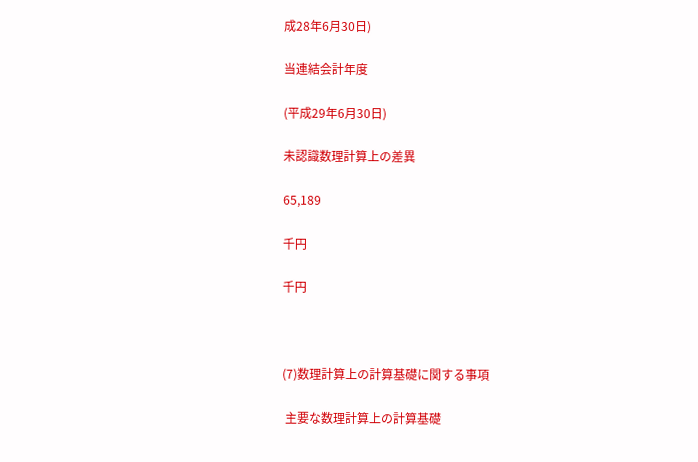成28年6月30日)

当連結会計年度

(平成29年6月30日)

未認識数理計算上の差異

65,189

千円

千円



(7)数理計算上の計算基礎に関する事項

 主要な数理計算上の計算基礎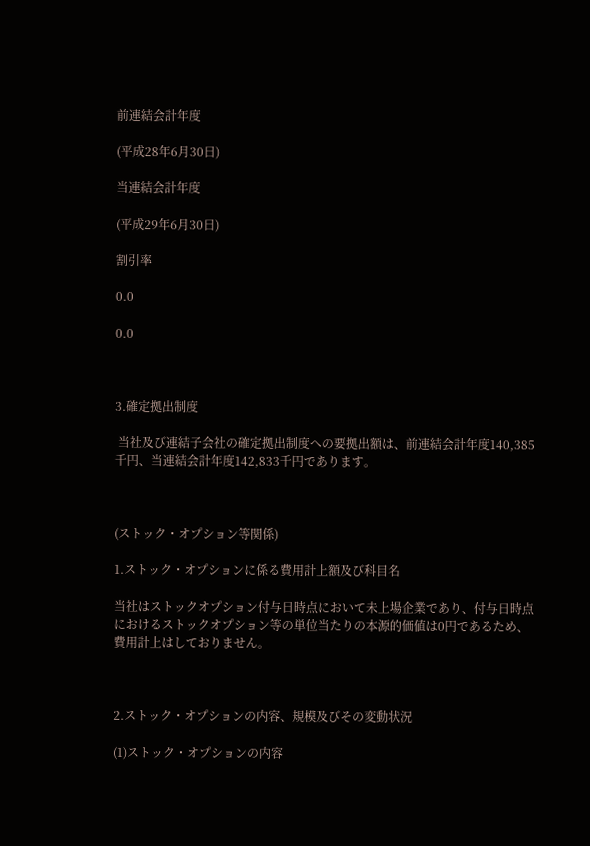前連結会計年度

(平成28年6月30日)

当連結会計年度

(平成29年6月30日)

割引率

0.0

0.0



3.確定拠出制度

 当社及び連結子会社の確定拠出制度への要拠出額は、前連結会計年度140,385千円、当連結会計年度142,833千円であります。



(ストック・オプション等関係)

1.ストック・オプションに係る費用計上額及び科目名

当社はストックオプション付与日時点において未上場企業であり、付与日時点におけるストックオプション等の単位当たりの本源的価値は0円であるため、費用計上はしておりません。



2.ストック・オプションの内容、規模及びその変動状況

(1)ストック・オプションの内容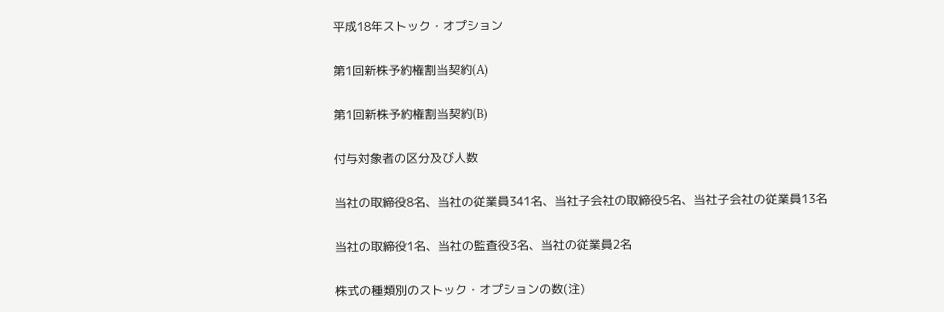平成18年ストック・オプション

第1回新株予約権割当契約(A)

第1回新株予約権割当契約(B)

付与対象者の区分及び人数

当社の取締役8名、当社の従業員341名、当社子会社の取締役5名、当社子会社の従業員13名

当社の取締役1名、当社の監査役3名、当社の従業員2名

株式の種類別のストック・オプションの数(注)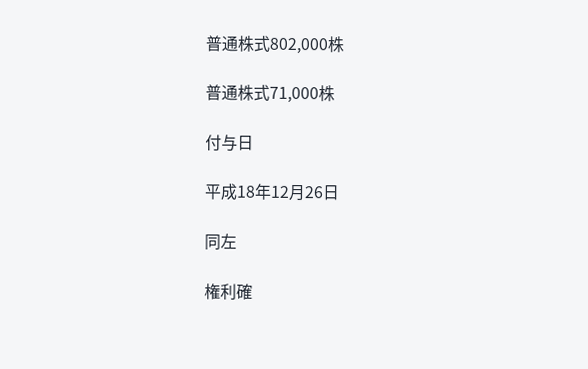普通株式802,000株

普通株式71,000株

付与日

平成18年12月26日

同左

権利確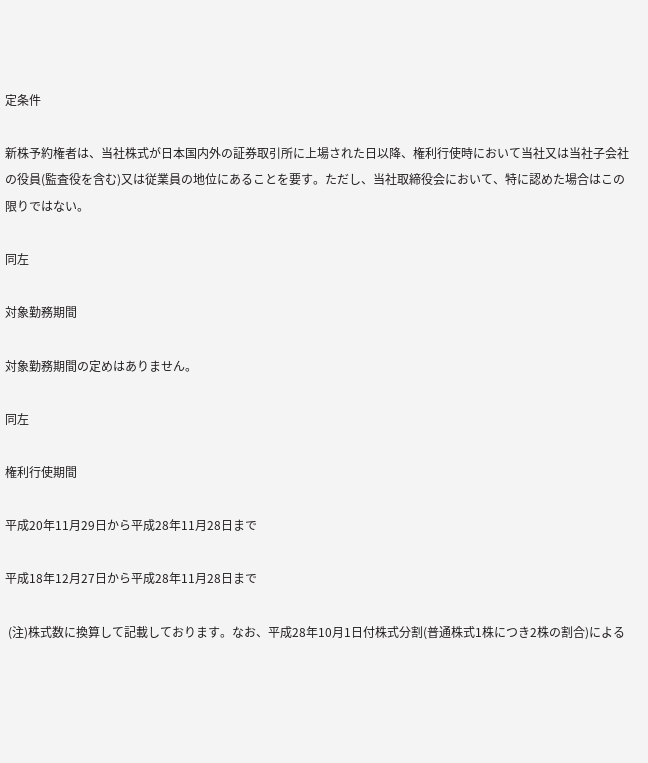定条件

新株予約権者は、当社株式が日本国内外の証券取引所に上場された日以降、権利行使時において当社又は当社子会社の役員(監査役を含む)又は従業員の地位にあることを要す。ただし、当社取締役会において、特に認めた場合はこの限りではない。

同左

対象勤務期間

対象勤務期間の定めはありません。

同左

権利行使期間

平成20年11月29日から平成28年11月28日まで

平成18年12月27日から平成28年11月28日まで

 (注)株式数に換算して記載しております。なお、平成28年10月1日付株式分割(普通株式1株につき2株の割合)による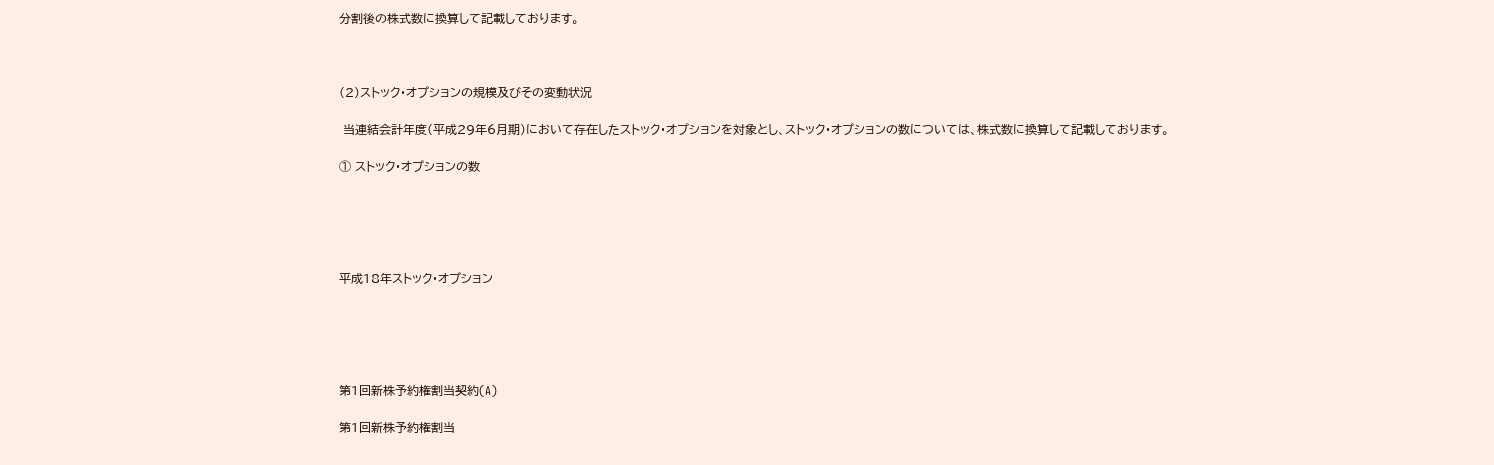分割後の株式数に換算して記載しております。



(2)ストック・オプションの規模及びその変動状況

 当連結会計年度(平成29年6月期)において存在したストック・オプションを対象とし、ストック・オプションの数については、株式数に換算して記載しております。

① ストック・オプションの数





平成18年ストック・オプション





第1回新株予約権割当契約(A)

第1回新株予約権割当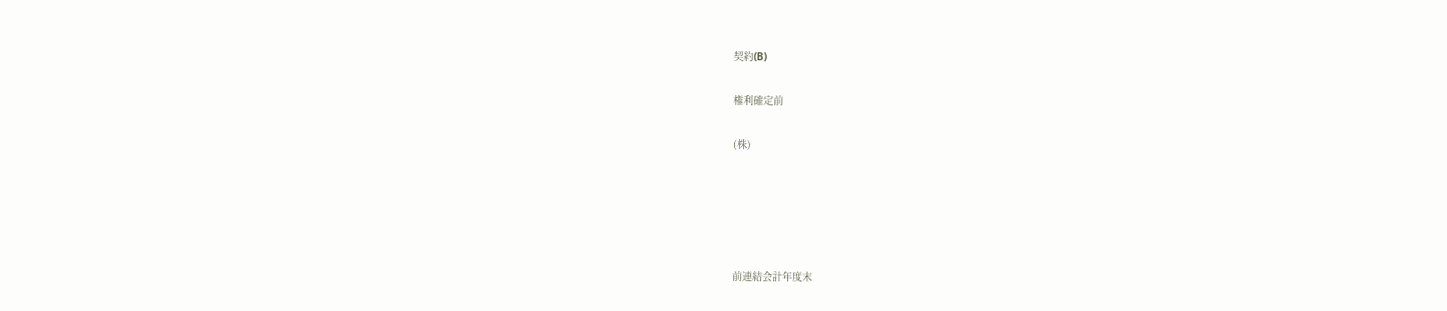契約(B)

権利確定前

(株)





前連結会計年度末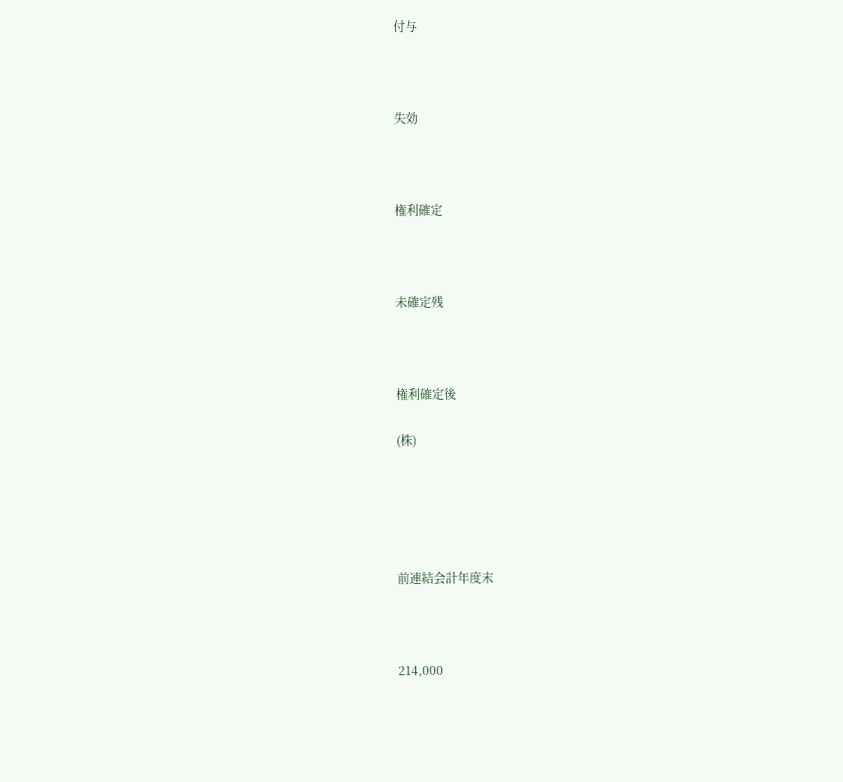付与



失効



権利確定



未確定残



権利確定後

(株)





前連結会計年度末



214,000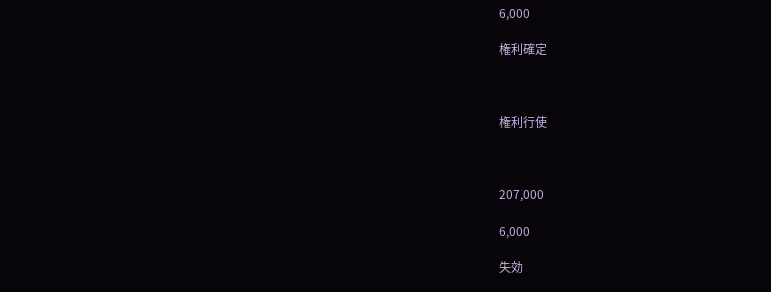6,000

権利確定



権利行使



207,000

6,000

失効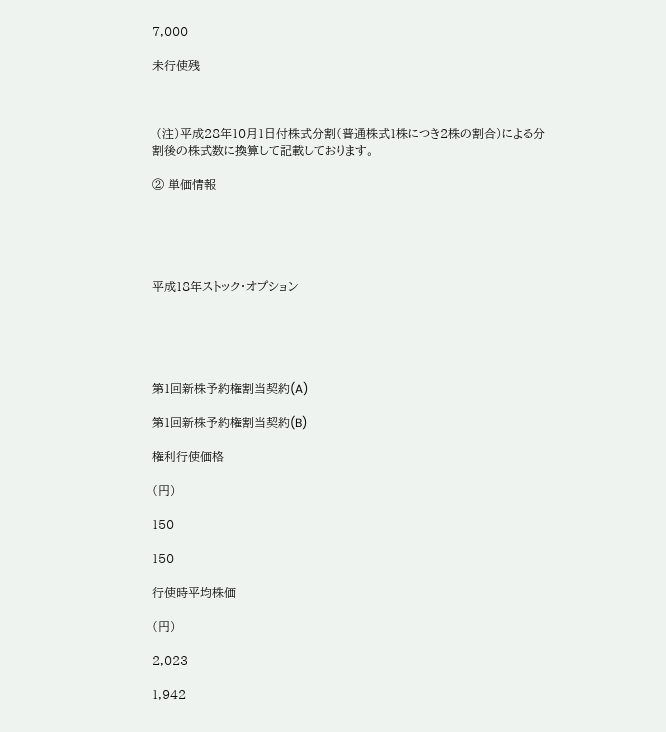7,000

未行使残



 (注)平成28年10月1日付株式分割(普通株式1株につき2株の割合)による分割後の株式数に換算して記載しております。

② 単価情報





平成18年ストック・オプション





第1回新株予約権割当契約(A)

第1回新株予約権割当契約(B)

権利行使価格

(円)

150

150

行使時平均株価

(円)

2,023

1,942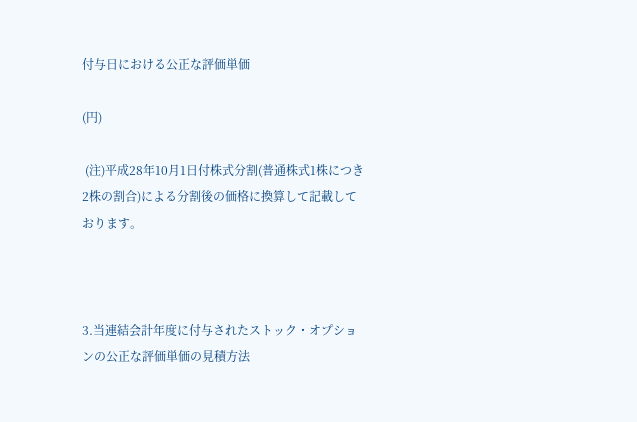付与日における公正な評価単価

(円)

 (注)平成28年10月1日付株式分割(普通株式1株につき2株の割合)による分割後の価格に換算して記載しております。



3.当連結会計年度に付与されたストック・オプションの公正な評価単価の見積方法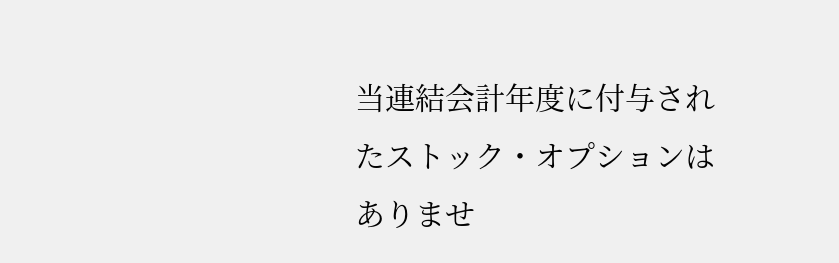当連結会計年度に付与されたストック・オプションはありませ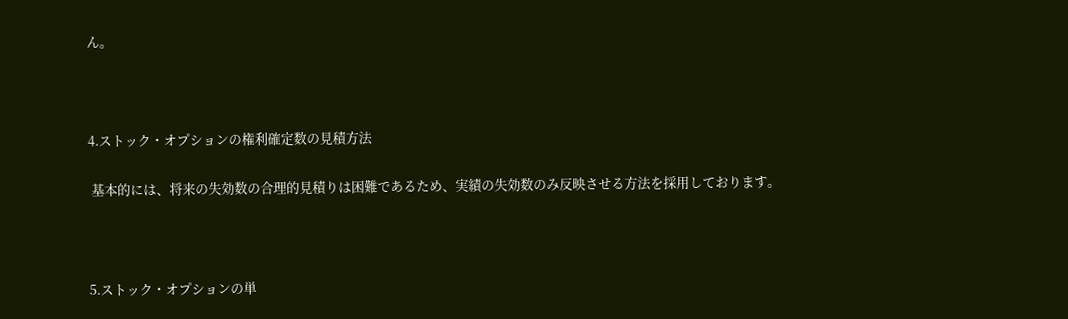ん。



4.ストック・オプションの権利確定数の見積方法

 基本的には、将来の失効数の合理的見積りは困難であるため、実績の失効数のみ反映させる方法を採用しております。



5.ストック・オプションの単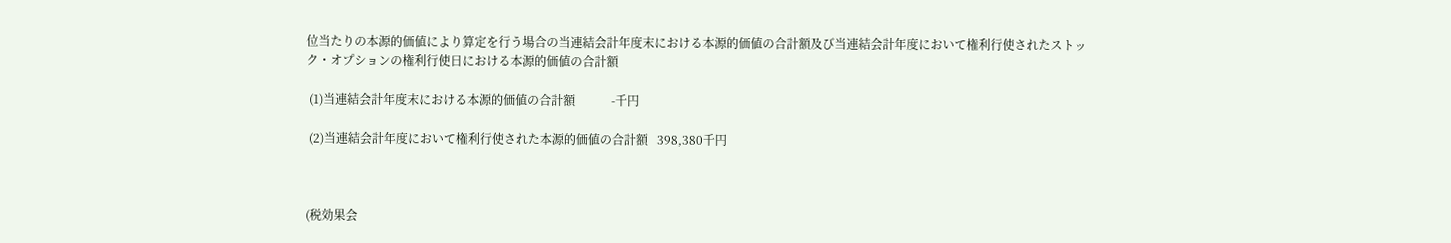位当たりの本源的価値により算定を行う場合の当連結会計年度末における本源的価値の合計額及び当連結会計年度において権利行使されたストック・オプションの権利行使日における本源的価値の合計額

 (1)当連結会計年度末における本源的価値の合計額            -千円

 (2)当連結会計年度において権利行使された本源的価値の合計額   398,380千円



(税効果会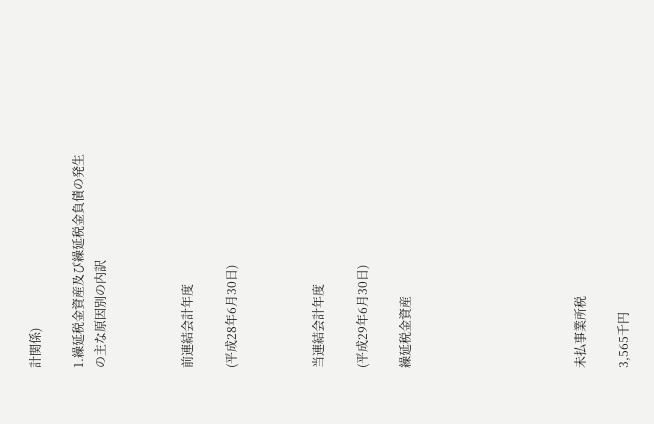計関係)

1.繰延税金資産及び繰延税金負債の発生の主な原因別の内訳



前連結会計年度

(平成28年6月30日)



当連結会計年度

(平成29年6月30日)

繰延税金資産







未払事業所税

3,565千円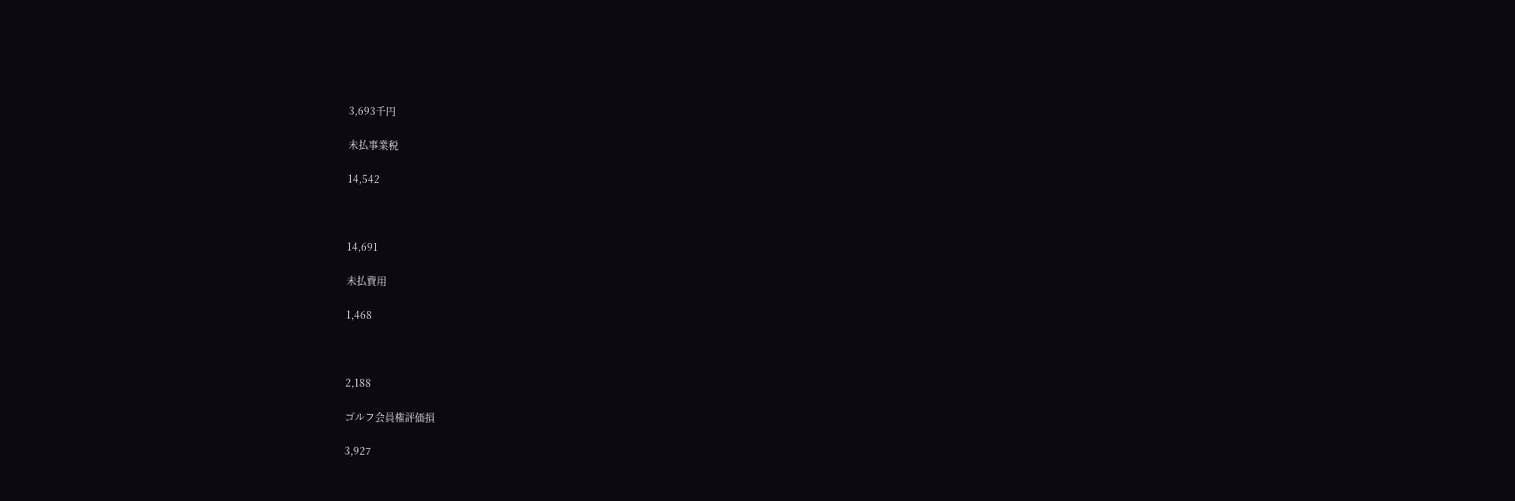3,693千円

未払事業税

14,542



14,691

未払費用

1,468



2,188

ゴルフ会員権評価損

3,927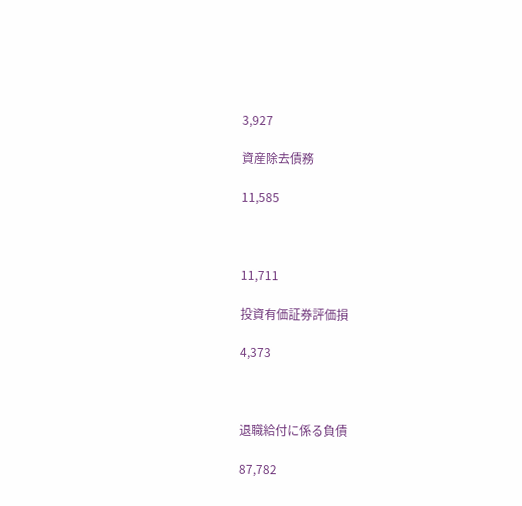3,927

資産除去債務

11,585



11,711

投資有価証券評価損

4,373



退職給付に係る負債

87,782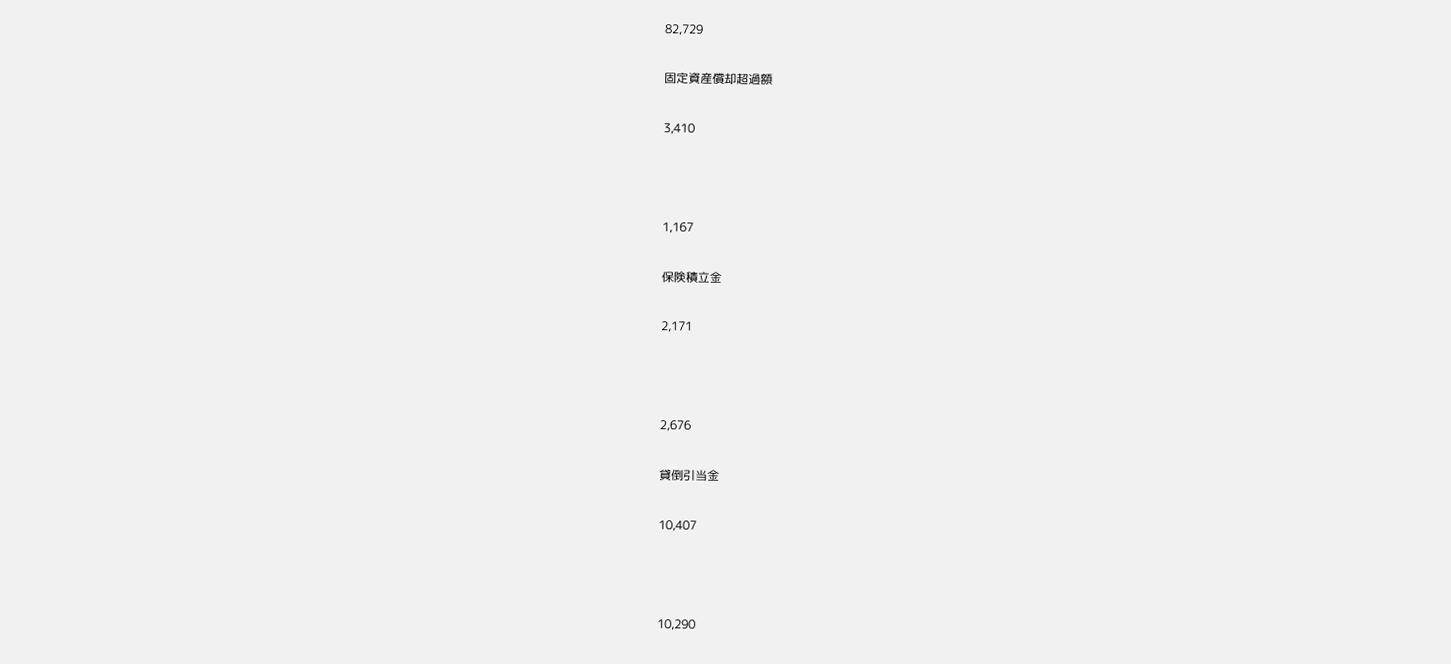82,729

固定資産償却超過額

3,410



1,167

保険積立金

2,171



2,676

貸倒引当金

10,407



10,290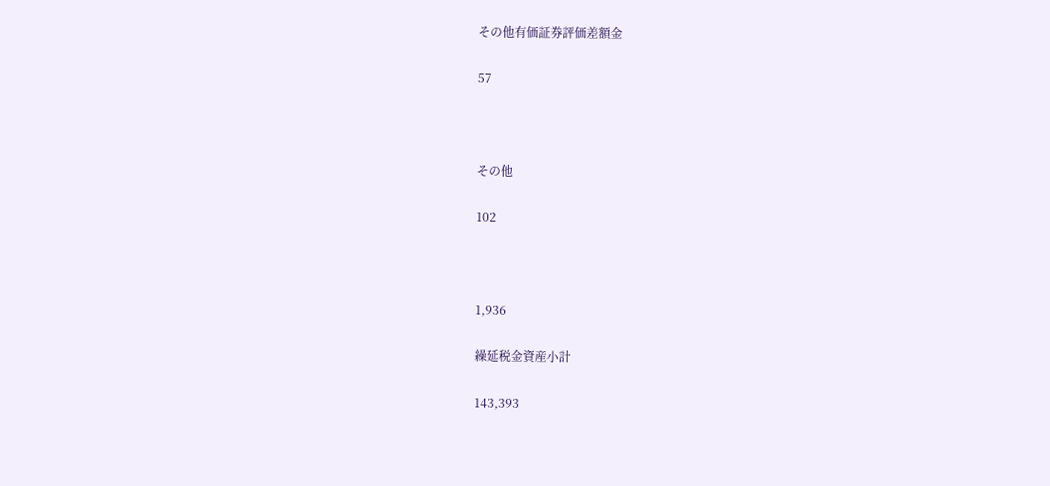その他有価証券評価差額金

57



その他

102



1,936

繰延税金資産小計

143,393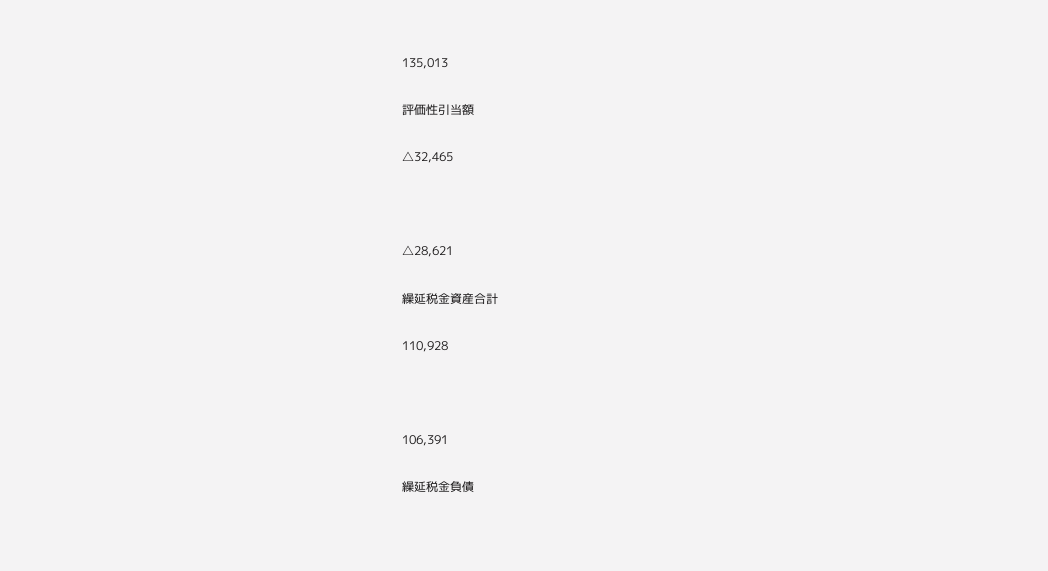135,013

評価性引当額

△32,465



△28,621

繰延税金資産合計

110,928



106,391

繰延税金負債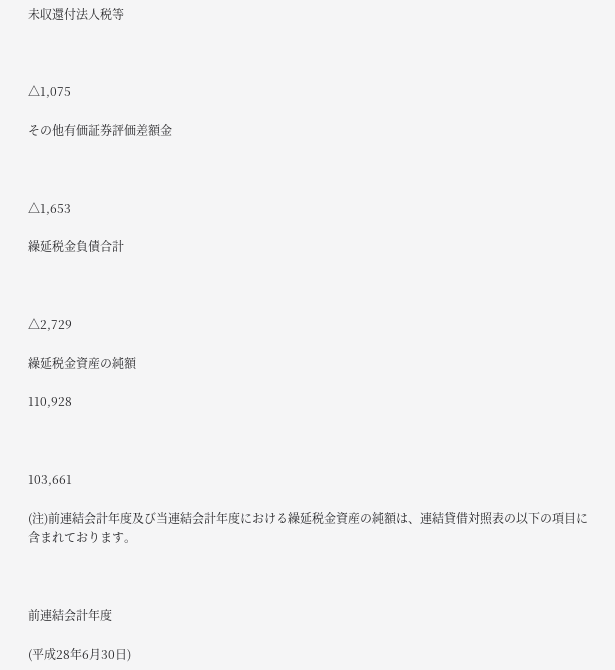未収還付法人税等



△1,075

その他有価証券評価差額金



△1,653

繰延税金負債合計



△2,729

繰延税金資産の純額

110,928



103,661

(注)前連結会計年度及び当連結会計年度における繰延税金資産の純額は、連結貸借対照表の以下の項目に含まれております。



前連結会計年度

(平成28年6月30日)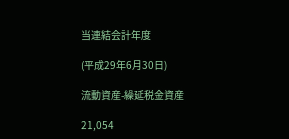当連結会計年度

(平成29年6月30日)

流動資産-繰延税金資産

21,054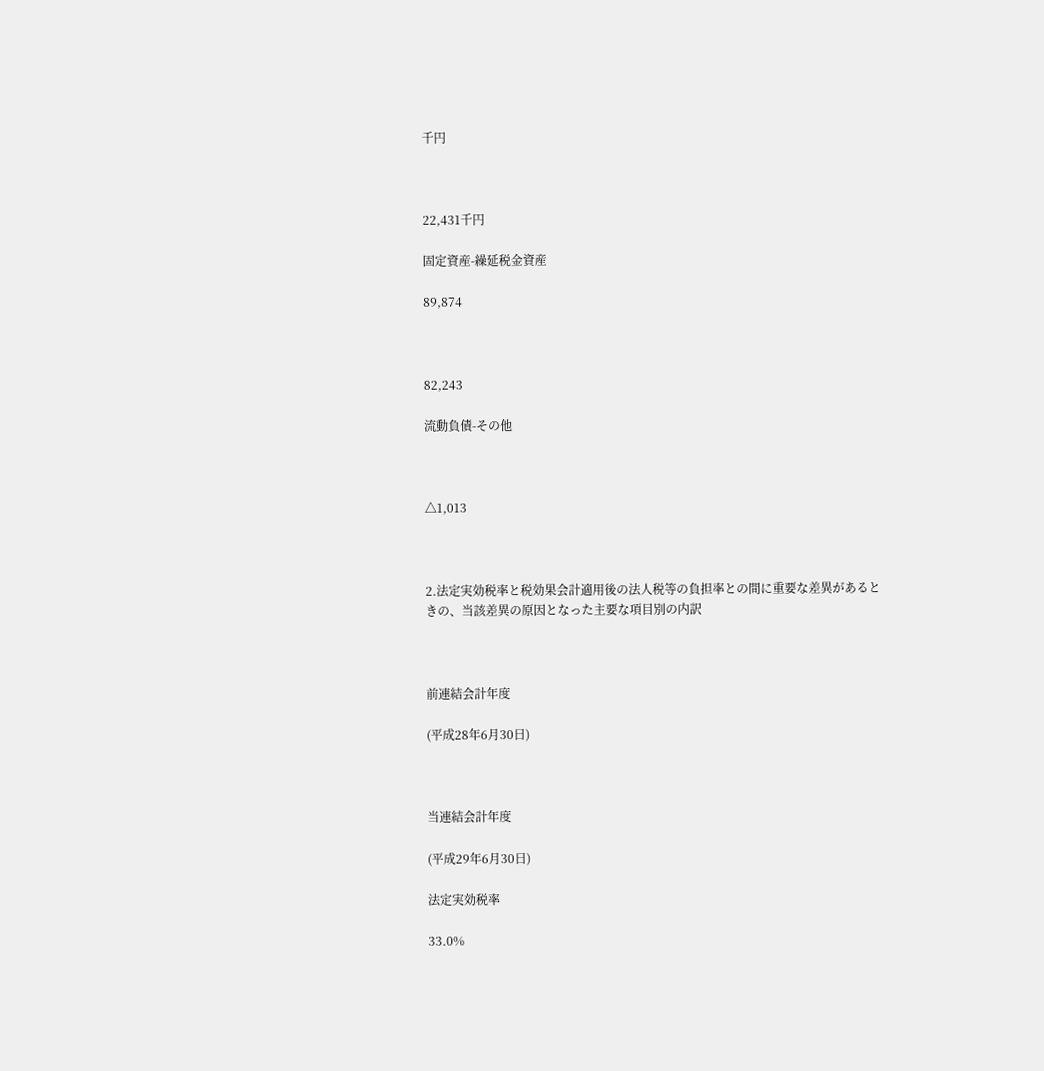千円



22,431千円

固定資産-繰延税金資産

89,874



82,243

流動負債-その他



△1,013



2.法定実効税率と税効果会計適用後の法人税等の負担率との間に重要な差異があるときの、当該差異の原因となった主要な項目別の内訳



前連結会計年度

(平成28年6月30日)



当連結会計年度

(平成29年6月30日)

法定実効税率

33.0%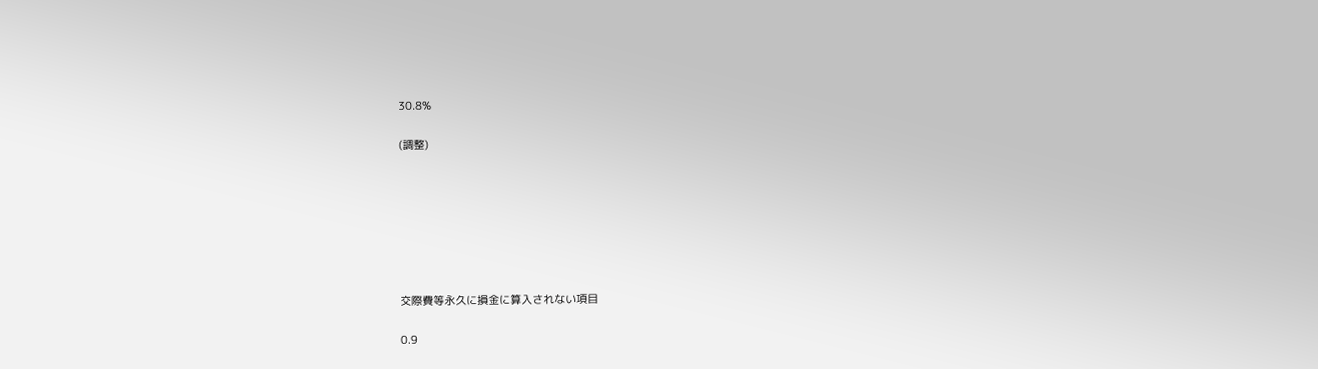30.8%

(調整)







交際費等永久に損金に算入されない項目

0.9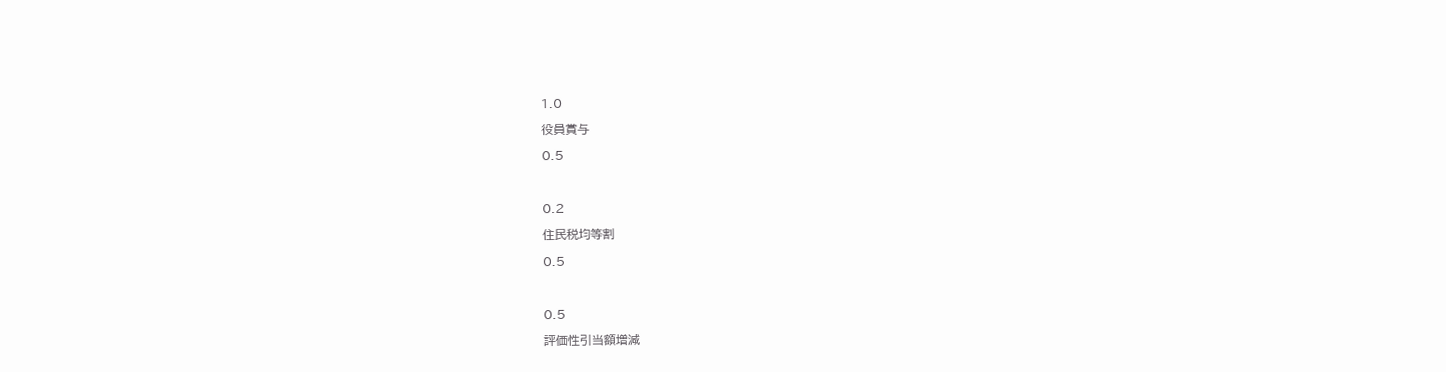1.0

役員賞与

0.5



0.2

住民税均等割

0.5



0.5

評価性引当額増減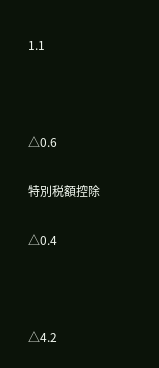1.1



△0.6

特別税額控除

△0.4



△4.2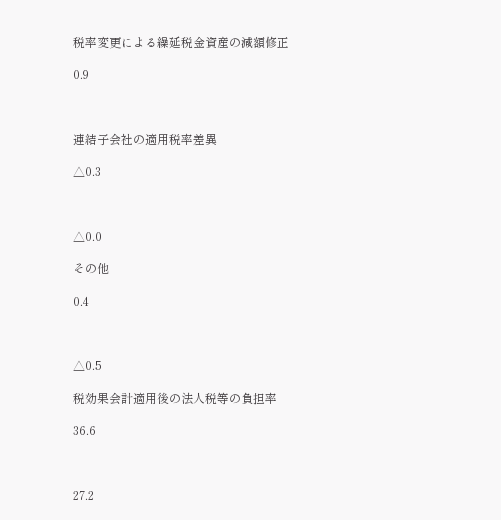税率変更による繰延税金資産の減額修正

0.9



連結子会社の適用税率差異

△0.3



△0.0

その他

0.4



△0.5

税効果会計適用後の法人税等の負担率

36.6



27.2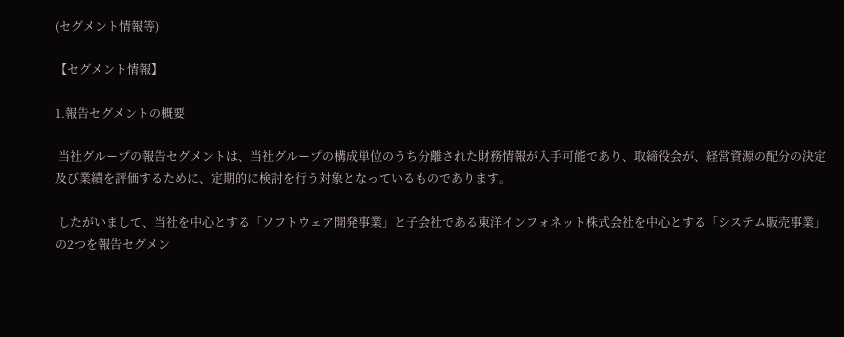(セグメント情報等)

【セグメント情報】

1.報告セグメントの概要

 当社グループの報告セグメントは、当社グループの構成単位のうち分離された財務情報が入手可能であり、取締役会が、経営資源の配分の決定及び業績を評価するために、定期的に検討を行う対象となっているものであります。

 したがいまして、当社を中心とする「ソフトウェア開発事業」と子会社である東洋インフォネット株式会社を中心とする「システム販売事業」の2つを報告セグメン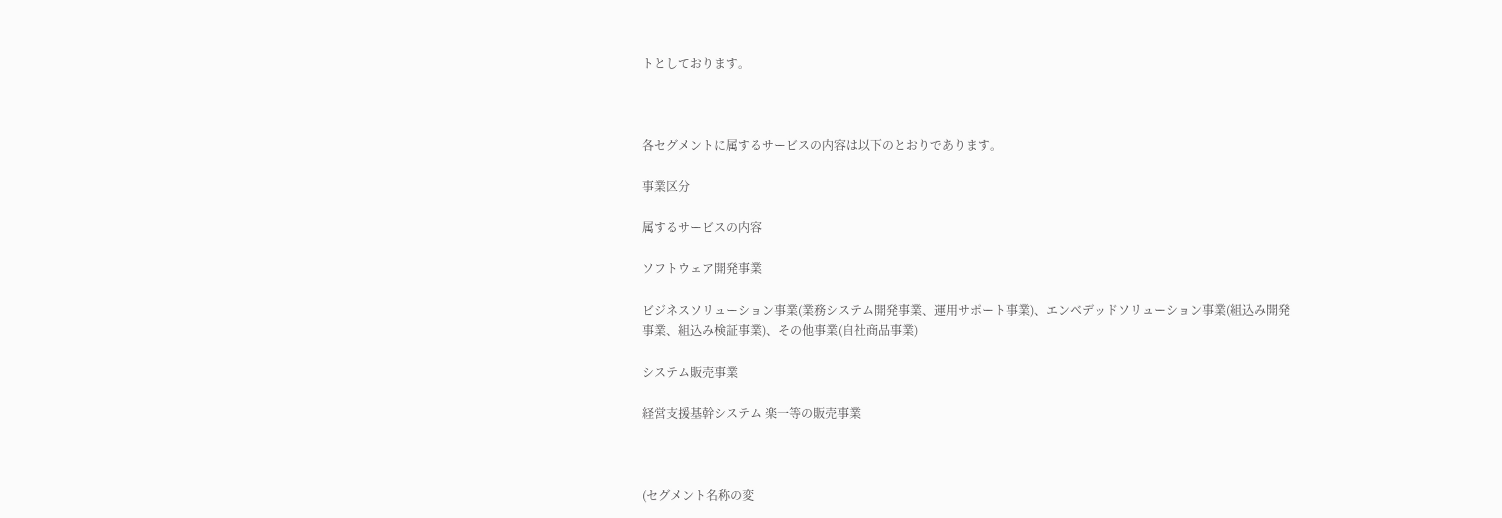トとしております。



各セグメントに属するサービスの内容は以下のとおりであります。

事業区分

属するサービスの内容

ソフトウェア開発事業

ビジネスソリューション事業(業務システム開発事業、運用サポート事業)、エンベデッドソリューション事業(組込み開発事業、組込み検証事業)、その他事業(自社商品事業)

システム販売事業

経営支援基幹システム 楽一等の販売事業



(セグメント名称の変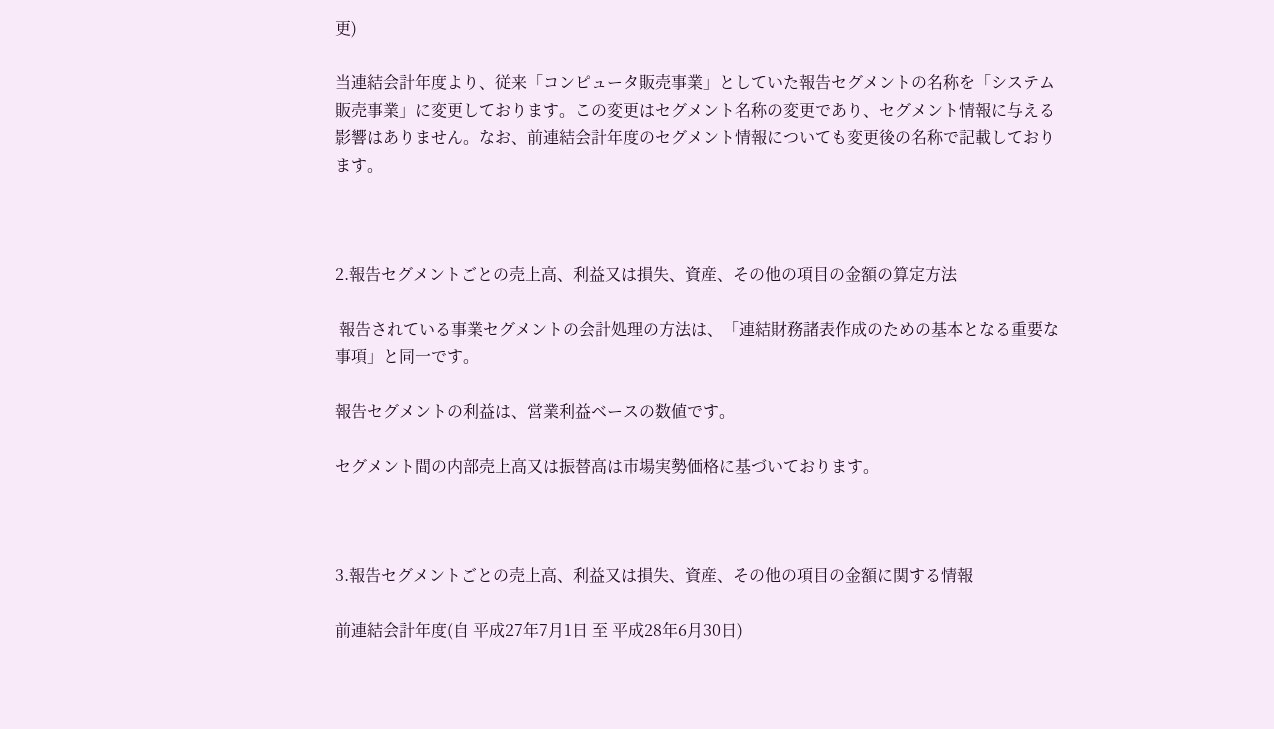更)

当連結会計年度より、従来「コンピュータ販売事業」としていた報告セグメントの名称を「システム販売事業」に変更しております。この変更はセグメント名称の変更であり、セグメント情報に与える影響はありません。なお、前連結会計年度のセグメント情報についても変更後の名称で記載しております。



2.報告セグメントごとの売上高、利益又は損失、資産、その他の項目の金額の算定方法

 報告されている事業セグメントの会計処理の方法は、「連結財務諸表作成のための基本となる重要な事項」と同一です。

報告セグメントの利益は、営業利益ベースの数値です。

セグメント間の内部売上高又は振替高は市場実勢価格に基づいております。



3.報告セグメントごとの売上高、利益又は損失、資産、その他の項目の金額に関する情報

前連結会計年度(自 平成27年7月1日 至 平成28年6月30日)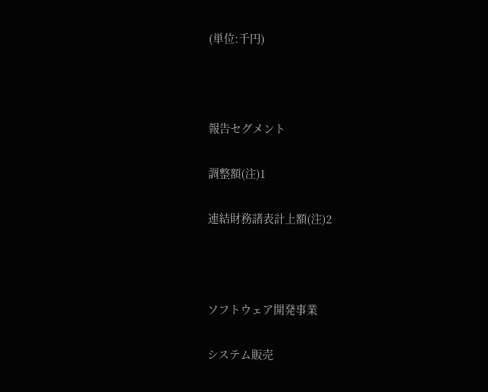(単位:千円)



報告セグメント

調整額(注)1

連結財務諸表計上額(注)2



ソフトウェア開発事業

システム販売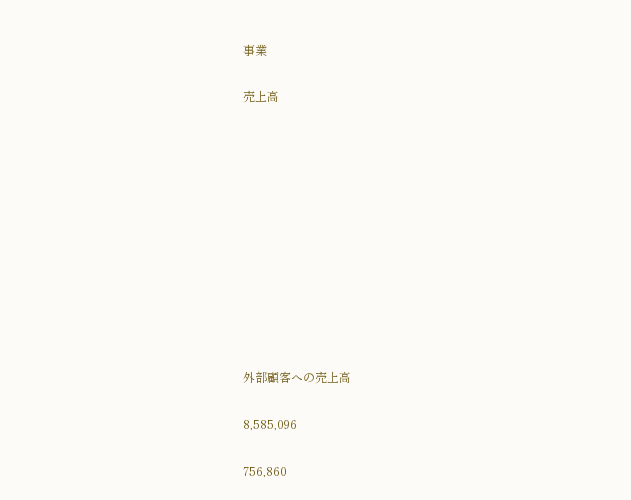事業

売上高











外部顧客への売上高

8,585,096

756,860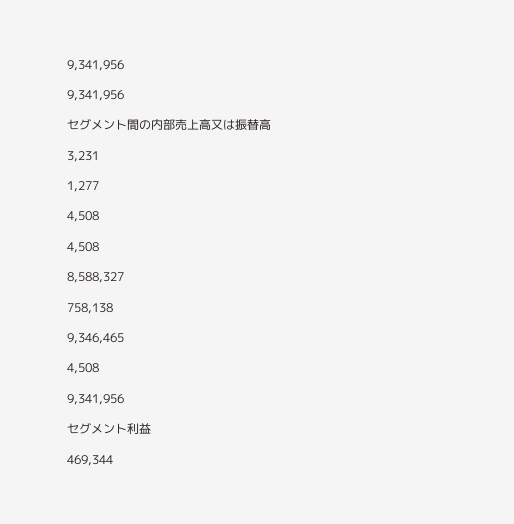9,341,956

9,341,956

セグメント間の内部売上高又は振替高

3,231

1,277

4,508

4,508

8,588,327

758,138

9,346,465

4,508

9,341,956

セグメント利益

469,344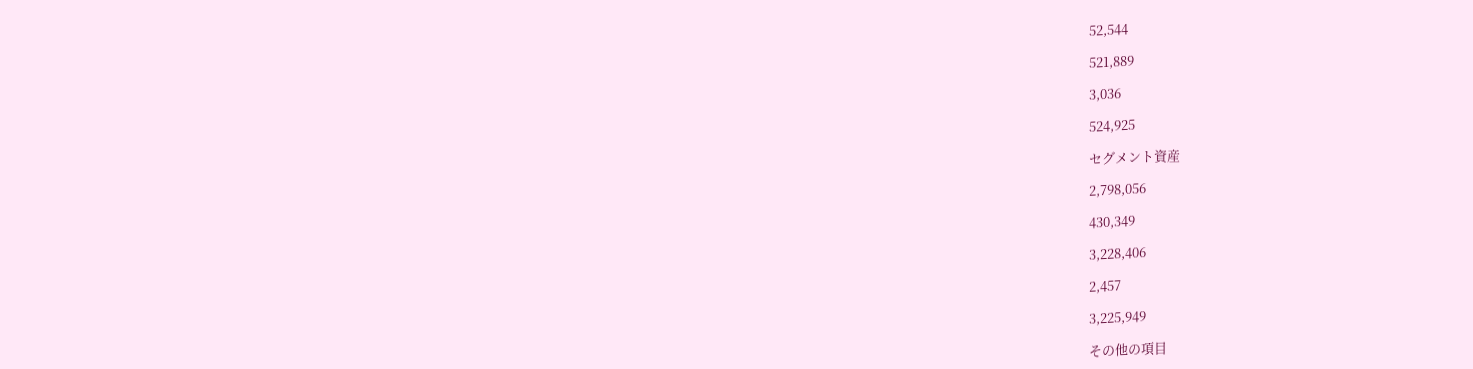52,544

521,889

3,036

524,925

セグメント資産

2,798,056

430,349

3,228,406

2,457

3,225,949

その他の項目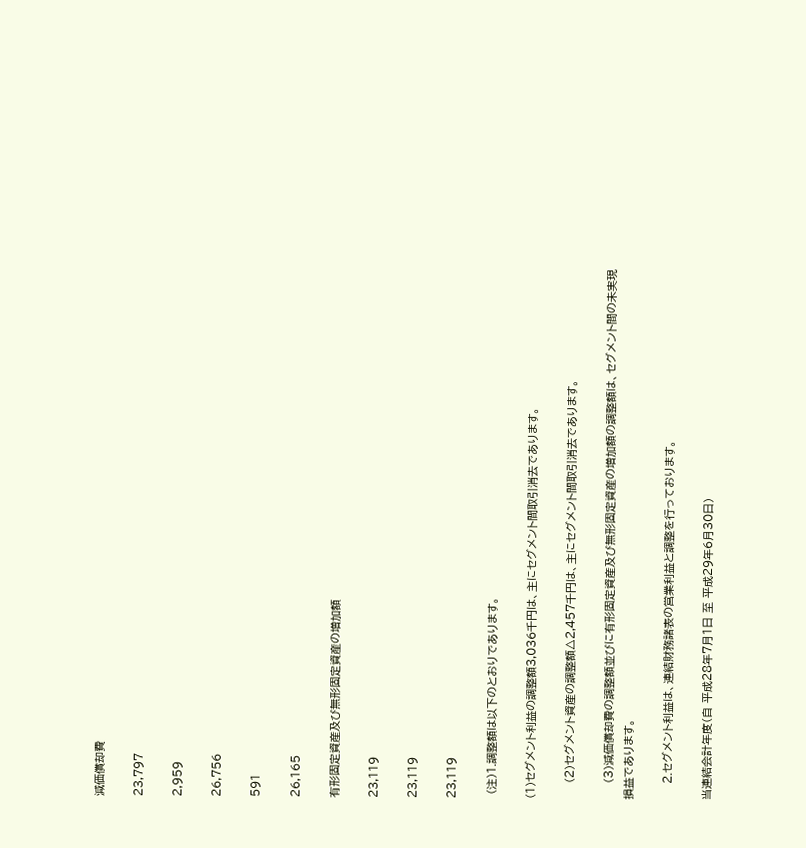減価償却費

23,797

2,959

26,756

591

26,165

有形固定資産及び無形固定資産の増加額

23,119

23,119

23,119

 (注)1.調整額は以下のとおりであります。

(1)セグメント利益の調整額3,036千円は、主にセグメント間取引消去であります。

    (2)セグメント資産の調整額△2,457千円は、主にセグメント間取引消去であります。

    (3)減価償却費の調整額並びに有形固定資産及び無形固定資産の増加額の調整額は、セグメント間の未実現損益であります。

    2.セグメント利益は、連結財務諸表の営業利益と調整を行っております。

当連結会計年度(自 平成28年7月1日 至 平成29年6月30日)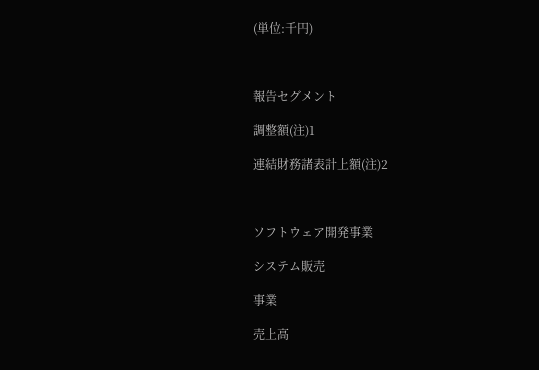(単位:千円)



報告セグメント

調整額(注)1

連結財務諸表計上額(注)2



ソフトウェア開発事業

システム販売

事業

売上高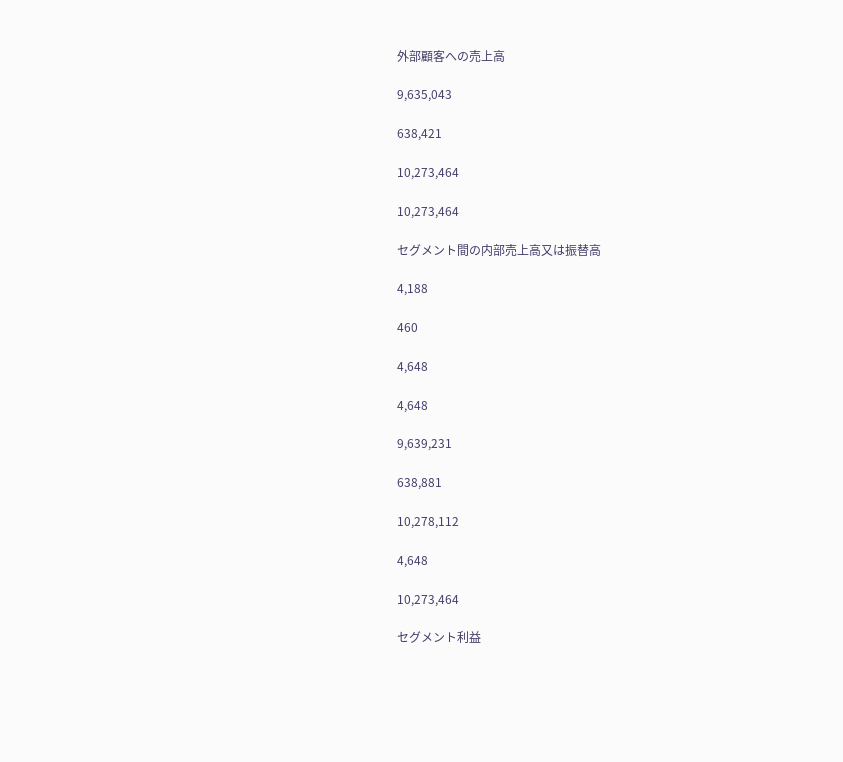外部顧客への売上高

9,635,043

638,421

10,273,464

10,273,464

セグメント間の内部売上高又は振替高

4,188

460

4,648

4,648

9,639,231

638,881

10,278,112

4,648

10,273,464

セグメント利益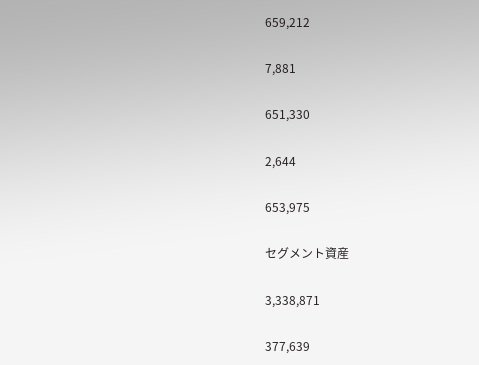659,212

7,881

651,330

2,644

653,975

セグメント資産

3,338,871

377,639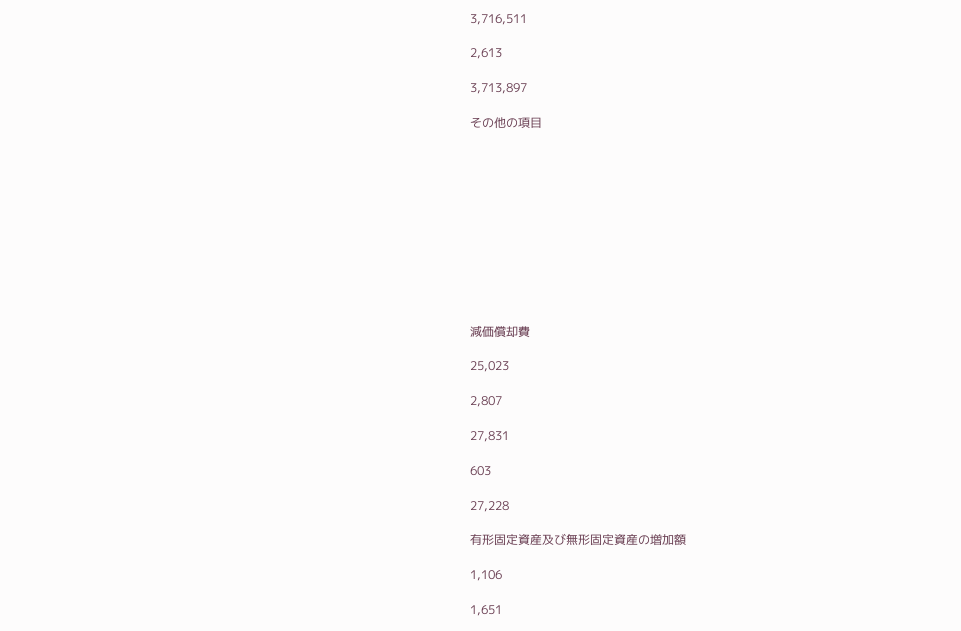3,716,511

2,613

3,713,897

その他の項目











減価償却費

25,023

2,807

27,831

603

27,228

有形固定資産及び無形固定資産の増加額

1,106

1,651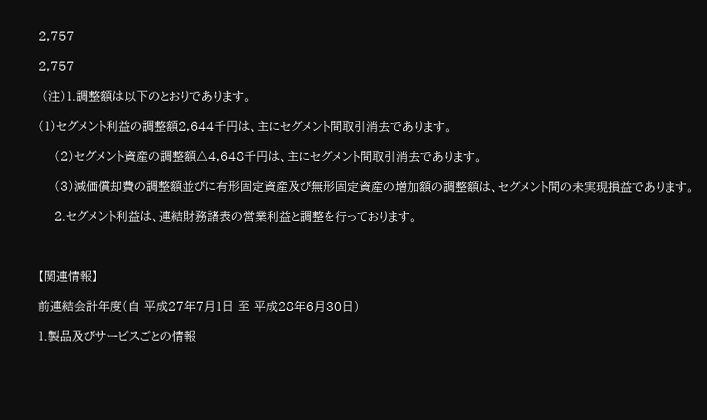2,757

2,757

 (注)1.調整額は以下のとおりであります。

(1)セグメント利益の調整額2,644千円は、主にセグメント間取引消去であります。

    (2)セグメント資産の調整額△4,648千円は、主にセグメント間取引消去であります。

    (3)減価償却費の調整額並びに有形固定資産及び無形固定資産の増加額の調整額は、セグメント間の未実現損益であります。

    2.セグメント利益は、連結財務諸表の営業利益と調整を行っております。



【関連情報】

前連結会計年度(自 平成27年7月1日 至 平成28年6月30日)

1.製品及びサービスごとの情報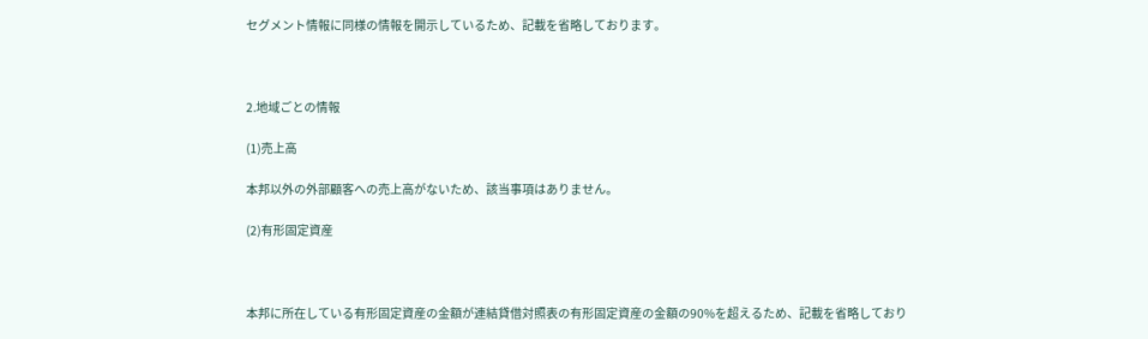セグメント情報に同様の情報を開示しているため、記載を省略しております。



2.地域ごとの情報

(1)売上高

本邦以外の外部顧客への売上高がないため、該当事項はありません。

(2)有形固定資産



本邦に所在している有形固定資産の金額が連結貸借対照表の有形固定資産の金額の90%を超えるため、記載を省略しており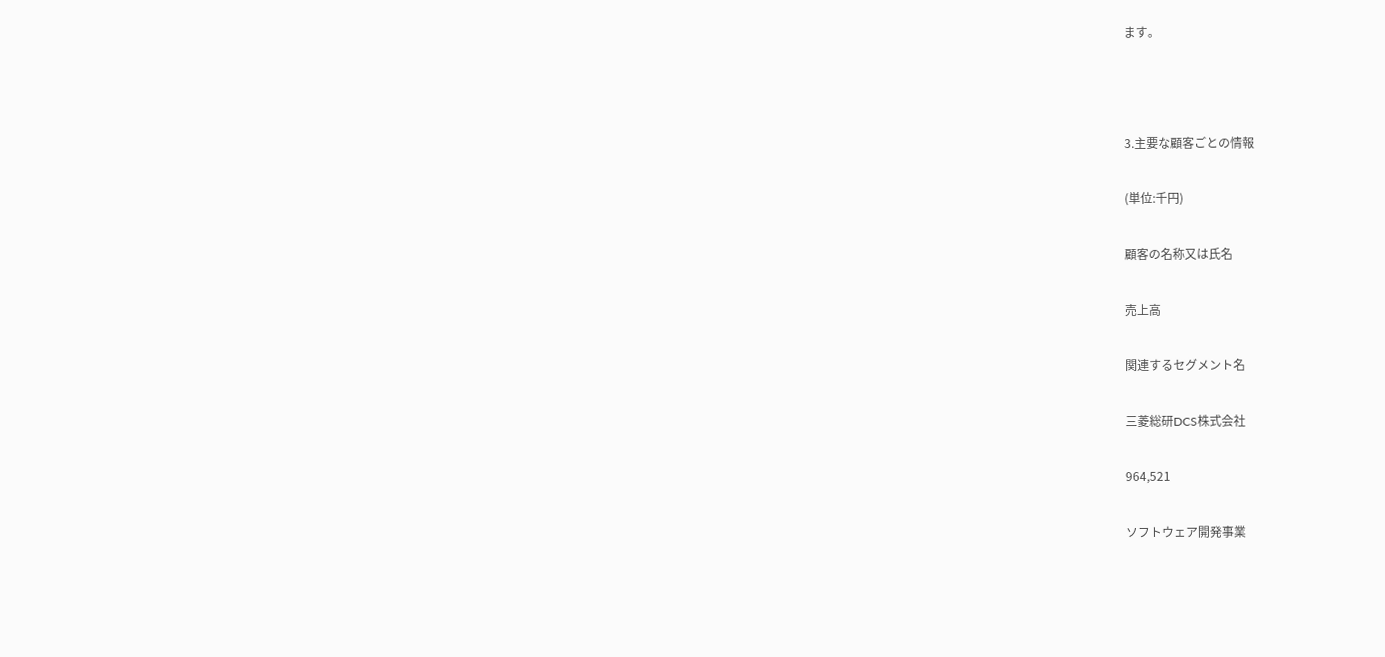ます。



3.主要な顧客ごとの情報

(単位:千円)

顧客の名称又は氏名

売上高

関連するセグメント名

三菱総研DCS株式会社

964,521

ソフトウェア開発事業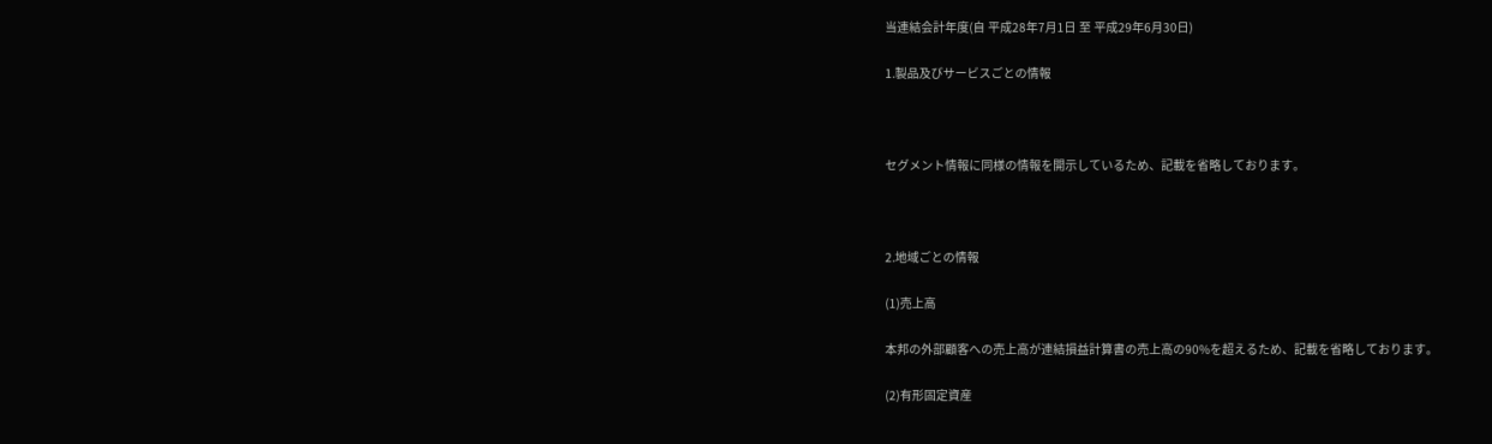当連結会計年度(自 平成28年7月1日 至 平成29年6月30日)

1.製品及びサービスごとの情報



セグメント情報に同様の情報を開示しているため、記載を省略しております。



2.地域ごとの情報

(1)売上高

本邦の外部顧客への売上高が連結損益計算書の売上高の90%を超えるため、記載を省略しております。

(2)有形固定資産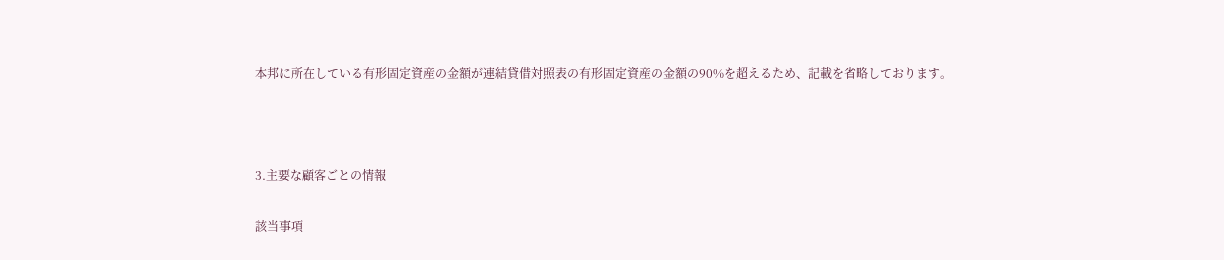本邦に所在している有形固定資産の金額が連結貸借対照表の有形固定資産の金額の90%を超えるため、記載を省略しております。



3.主要な顧客ごとの情報

該当事項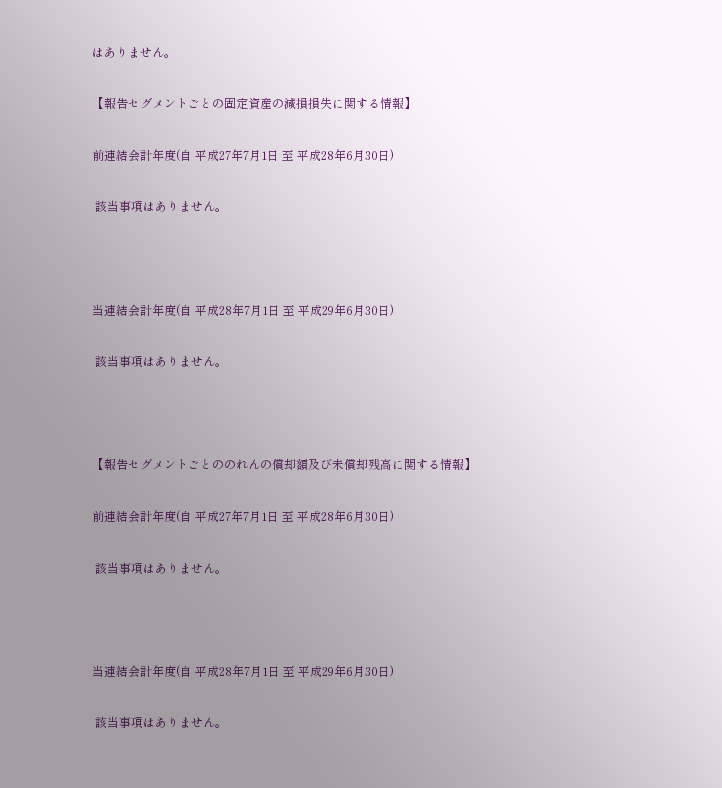はありません。

【報告セグメントごとの固定資産の減損損失に関する情報】

前連結会計年度(自 平成27年7月1日 至 平成28年6月30日)

 該当事項はありません。



当連結会計年度(自 平成28年7月1日 至 平成29年6月30日)

 該当事項はありません。



【報告セグメントごとののれんの償却額及び未償却残高に関する情報】

前連結会計年度(自 平成27年7月1日 至 平成28年6月30日)

 該当事項はありません。



当連結会計年度(自 平成28年7月1日 至 平成29年6月30日)

 該当事項はありません。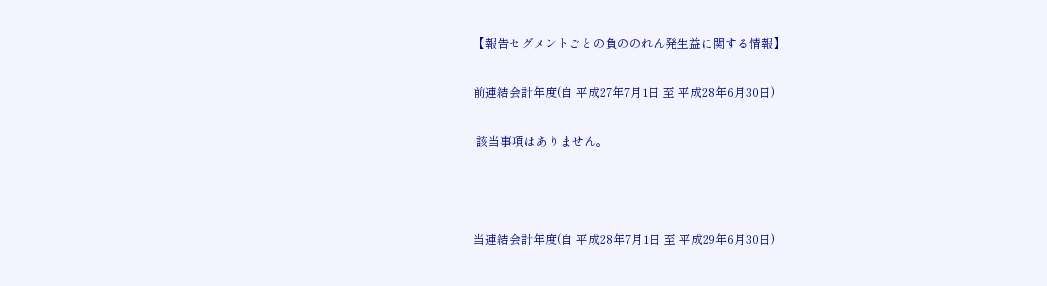【報告セグメントごとの負ののれん発生益に関する情報】

前連結会計年度(自 平成27年7月1日 至 平成28年6月30日)

 該当事項はありません。



当連結会計年度(自 平成28年7月1日 至 平成29年6月30日)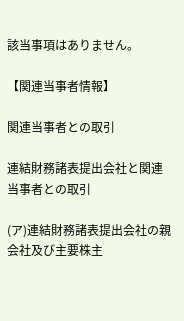該当事項はありません。

【関連当事者情報】

関連当事者との取引

連結財務諸表提出会社と関連当事者との取引

(ア)連結財務諸表提出会社の親会社及び主要株主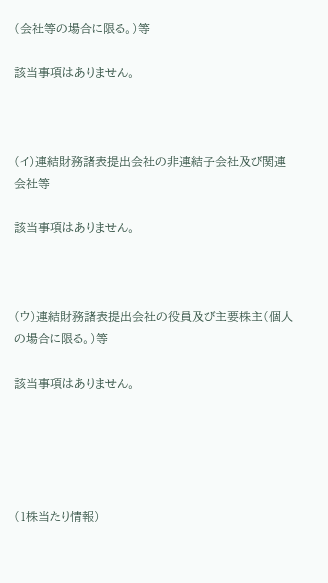(会社等の場合に限る。)等

該当事項はありません。



(イ)連結財務諸表提出会社の非連結子会社及び関連会社等

該当事項はありません。



(ウ)連結財務諸表提出会社の役員及び主要株主(個人の場合に限る。)等

該当事項はありません。





(1株当たり情報)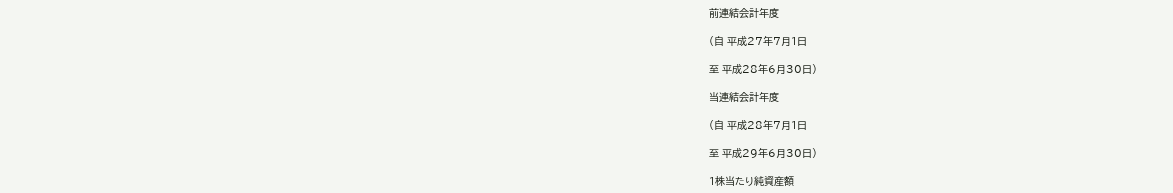前連結会計年度

(自 平成27年7月1日

至 平成28年6月30日)

当連結会計年度

(自 平成28年7月1日

至 平成29年6月30日)

1株当たり純資産額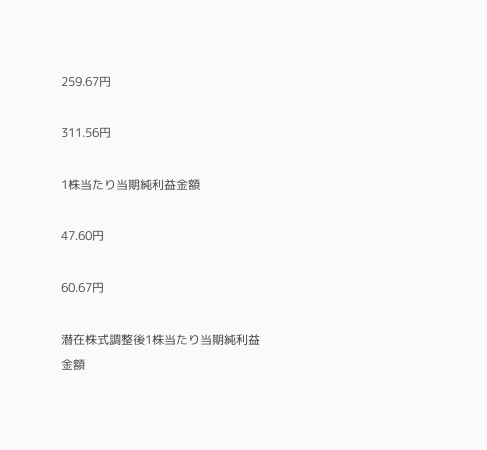259.67円

311.56円

1株当たり当期純利益金額

47.60円

60.67円

潜在株式調整後1株当たり当期純利益金額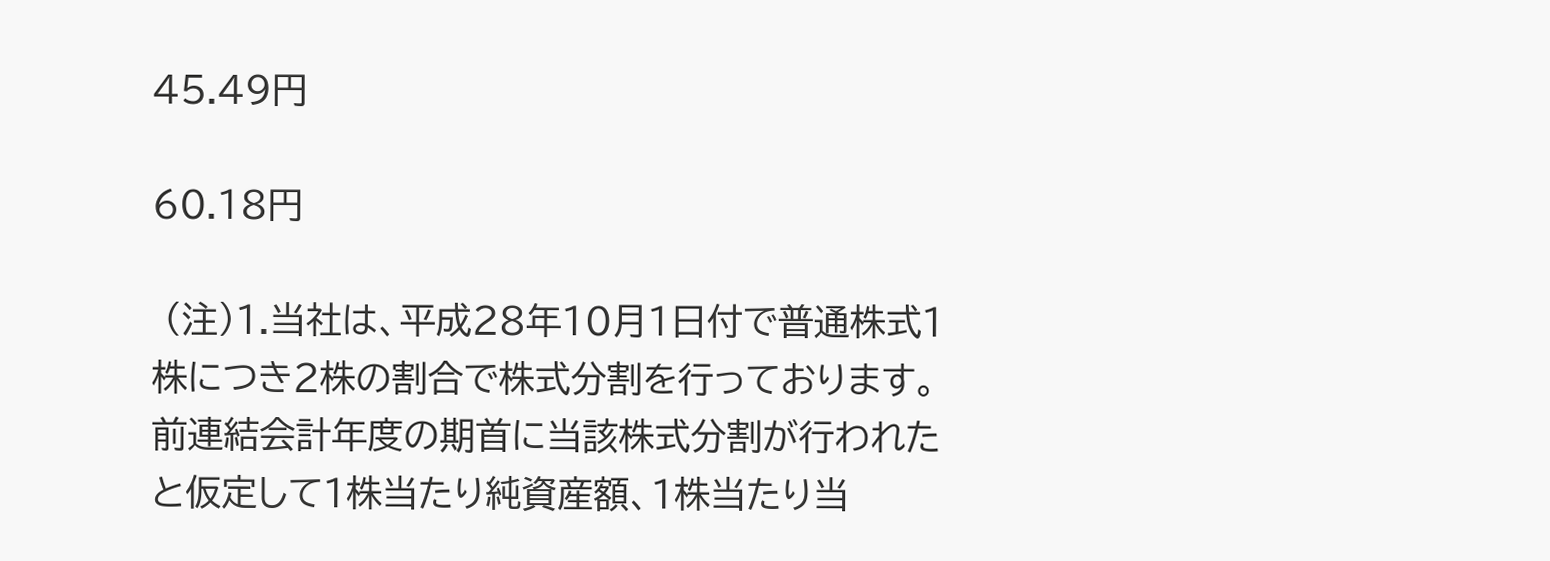45.49円

60.18円

 (注)1.当社は、平成28年10月1日付で普通株式1株につき2株の割合で株式分割を行っております。前連結会計年度の期首に当該株式分割が行われたと仮定して1株当たり純資産額、1株当たり当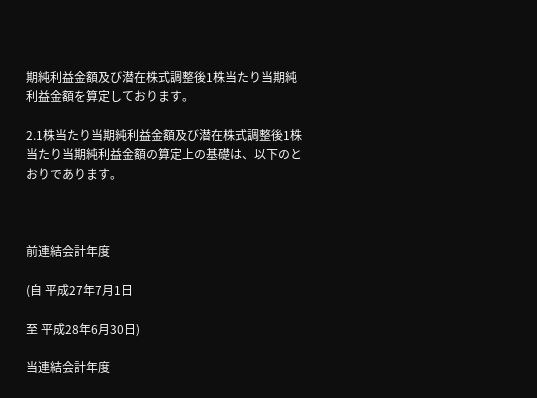期純利益金額及び潜在株式調整後1株当たり当期純利益金額を算定しております。

2.1株当たり当期純利益金額及び潜在株式調整後1株当たり当期純利益金額の算定上の基礎は、以下のとおりであります。



前連結会計年度

(自 平成27年7月1日

至 平成28年6月30日)

当連結会計年度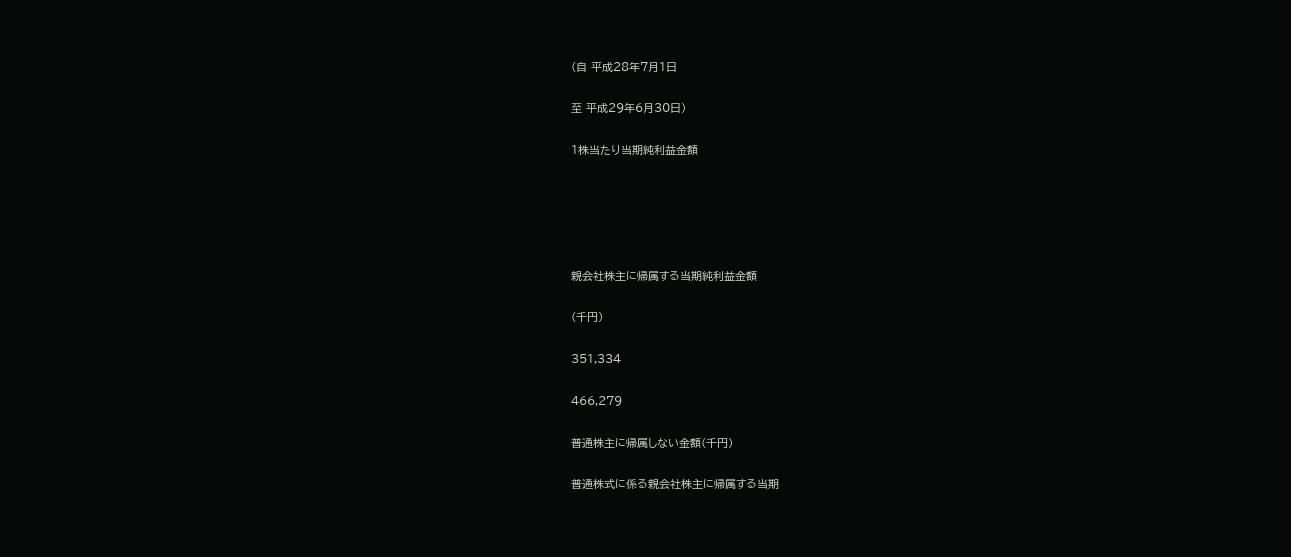(自 平成28年7月1日

至 平成29年6月30日)

1株当たり当期純利益金額





親会社株主に帰属する当期純利益金額

(千円)

351,334

466,279

普通株主に帰属しない金額(千円)

普通株式に係る親会社株主に帰属する当期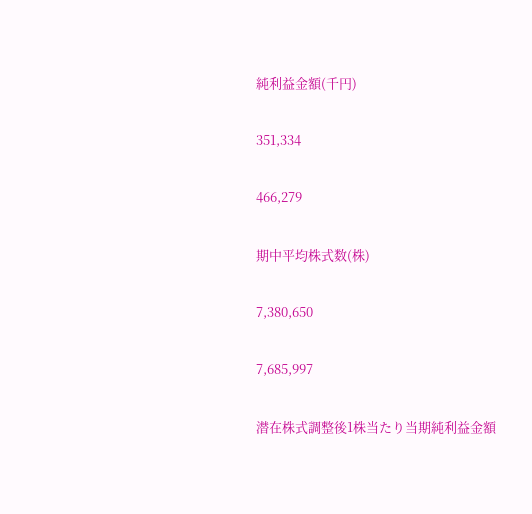純利益金額(千円)

351,334

466,279

期中平均株式数(株)

7,380,650

7,685,997

潜在株式調整後1株当たり当期純利益金額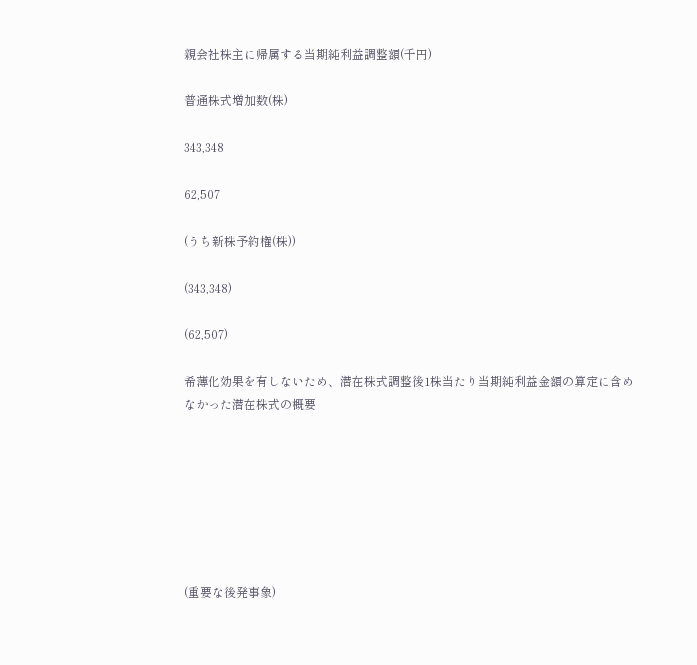親会社株主に帰属する当期純利益調整額(千円)

普通株式増加数(株)

343,348

62,507

(うち新株予約権(株))

(343,348)

(62,507)

希薄化効果を有しないため、潜在株式調整後1株当たり当期純利益金額の算定に含めなかった潜在株式の概要







(重要な後発事象)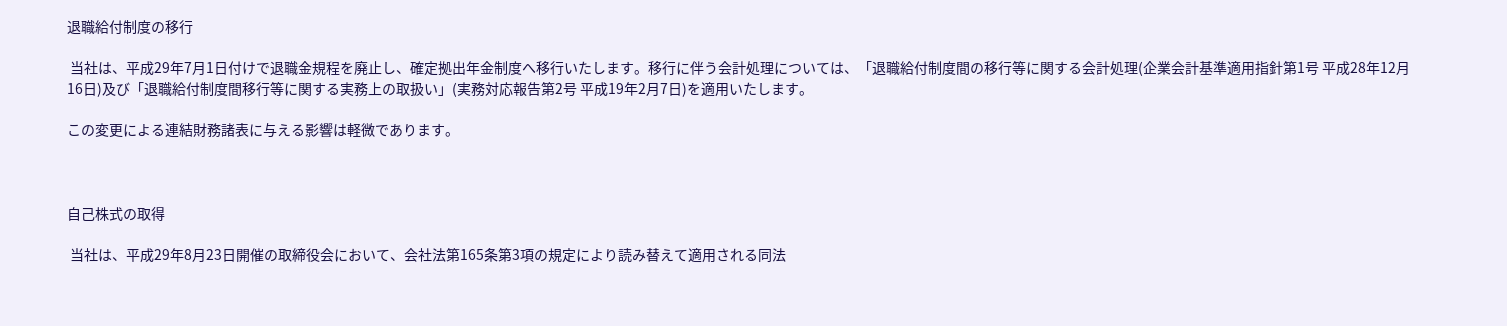退職給付制度の移行

 当社は、平成29年7月1日付けで退職金規程を廃止し、確定拠出年金制度へ移行いたします。移行に伴う会計処理については、「退職給付制度間の移行等に関する会計処理(企業会計基準適用指針第1号 平成28年12月16日)及び「退職給付制度間移行等に関する実務上の取扱い」(実務対応報告第2号 平成19年2月7日)を適用いたします。

この変更による連結財務諸表に与える影響は軽微であります。



自己株式の取得

 当社は、平成29年8月23日開催の取締役会において、会社法第165条第3項の規定により読み替えて適用される同法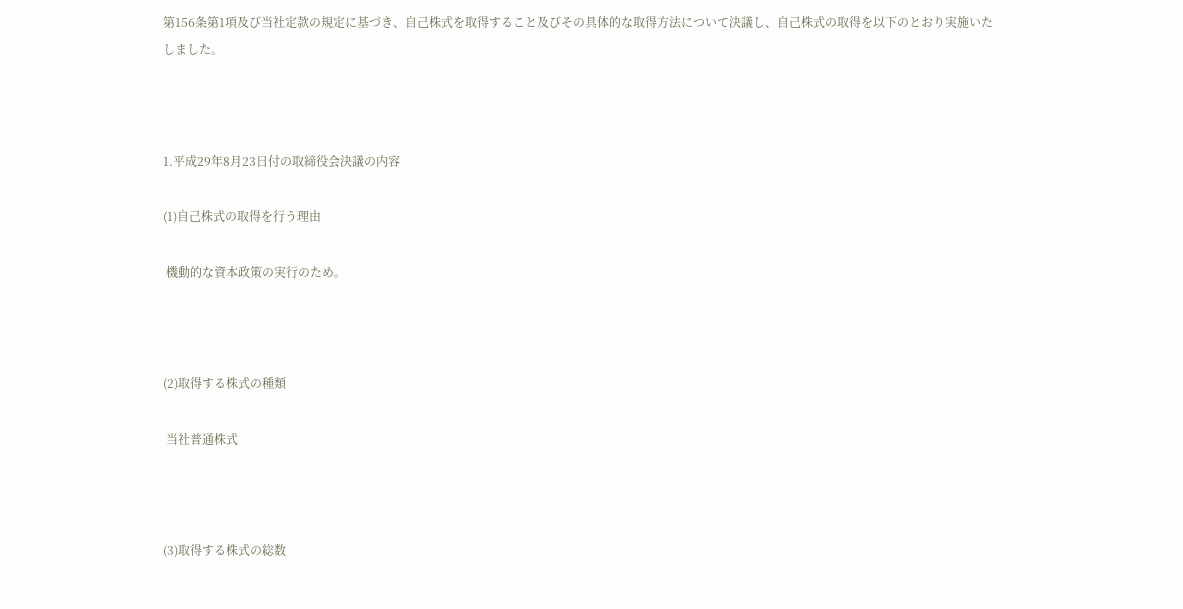第156条第1項及び当社定款の規定に基づき、自己株式を取得すること及びその具体的な取得方法について決議し、自己株式の取得を以下のとおり実施いたしました。



1.平成29年8月23日付の取締役会決議の内容

(1)自己株式の取得を行う理由

 機動的な資本政策の実行のため。



(2)取得する株式の種類

 当社普通株式



(3)取得する株式の総数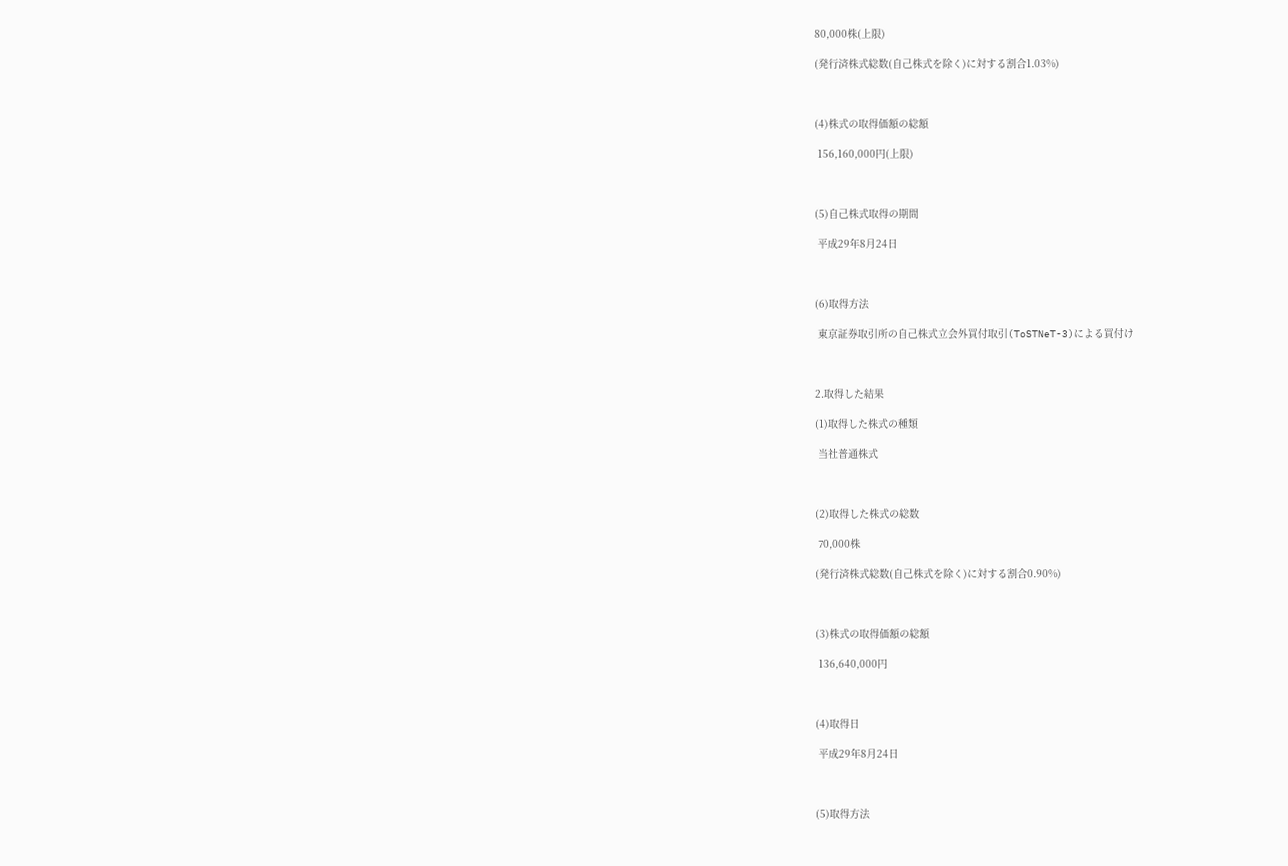80,000株(上限)

(発行済株式総数(自己株式を除く)に対する割合1.03%)



(4)株式の取得価額の総額

 156,160,000円(上限)



(5)自己株式取得の期間

 平成29年8月24日



(6)取得方法

 東京証券取引所の自己株式立会外買付取引(ToSTNeT-3)による買付け



2.取得した結果

(1)取得した株式の種類

 当社普通株式



(2)取得した株式の総数

 70,000株

(発行済株式総数(自己株式を除く)に対する割合0.90%)



(3)株式の取得価額の総額

 136,640,000円



(4)取得日

 平成29年8月24日



(5)取得方法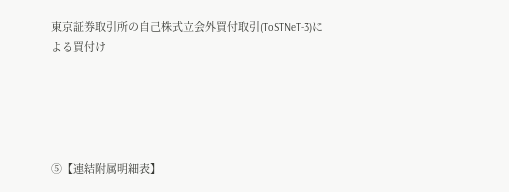東京証券取引所の自己株式立会外買付取引(ToSTNeT-3)による買付け





⑤【連結附属明細表】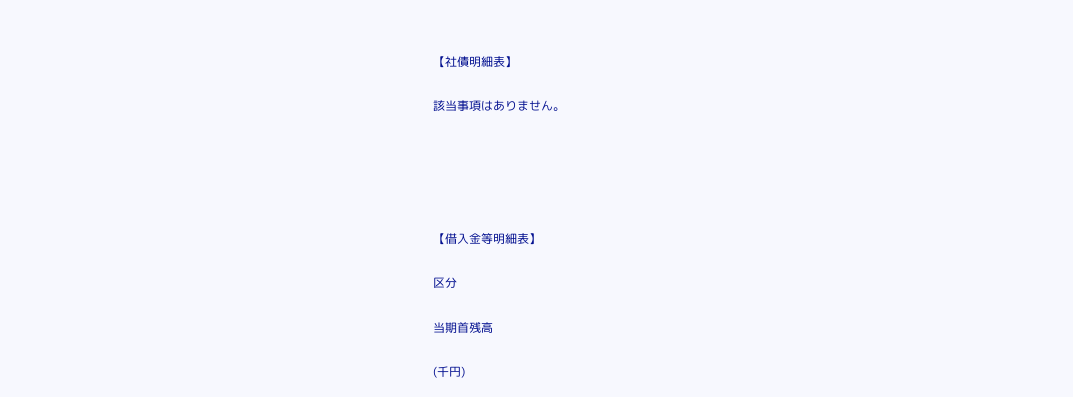【社債明細表】

該当事項はありません。





【借入金等明細表】

区分

当期首残高

(千円)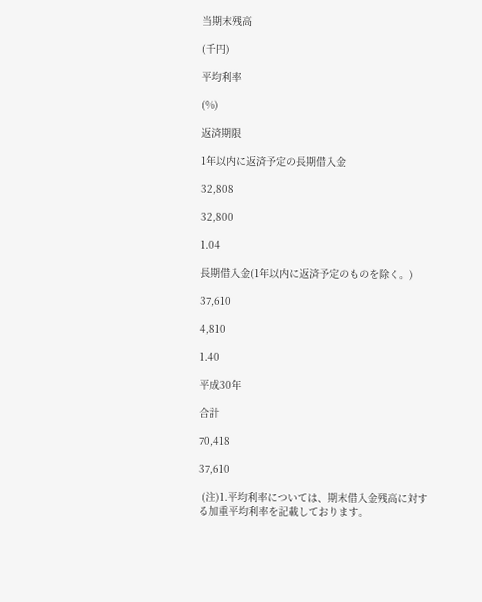当期末残高

(千円)

平均利率

(%)

返済期限

1年以内に返済予定の長期借入金

32,808

32,800

1.04

長期借入金(1年以内に返済予定のものを除く。)

37,610

4,810

1.40

平成30年

合計

70,418

37,610

 (注)1.平均利率については、期末借入金残高に対する加重平均利率を記載しております。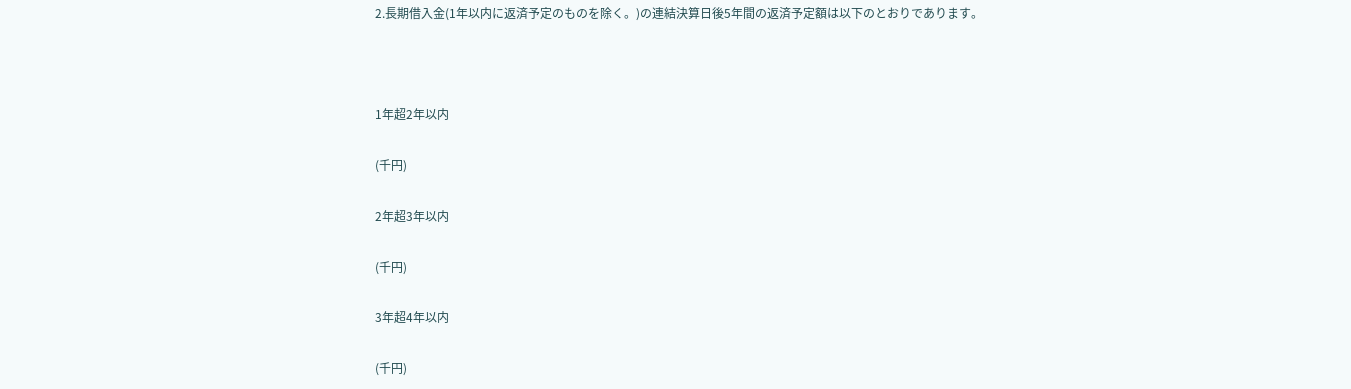2.長期借入金(1年以内に返済予定のものを除く。)の連結決算日後5年間の返済予定額は以下のとおりであります。



1年超2年以内

(千円)

2年超3年以内

(千円)

3年超4年以内

(千円)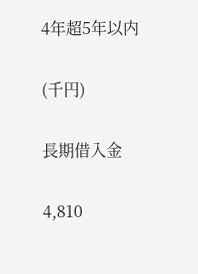4年超5年以内

(千円)

長期借入金

4,810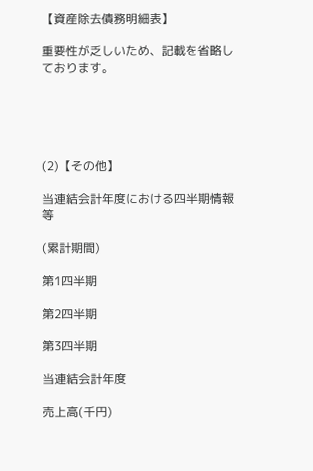【資産除去債務明細表】

重要性が乏しいため、記載を省略しております。





(2)【その他】

当連結会計年度における四半期情報等

(累計期間)

第1四半期

第2四半期

第3四半期

当連結会計年度

売上高(千円)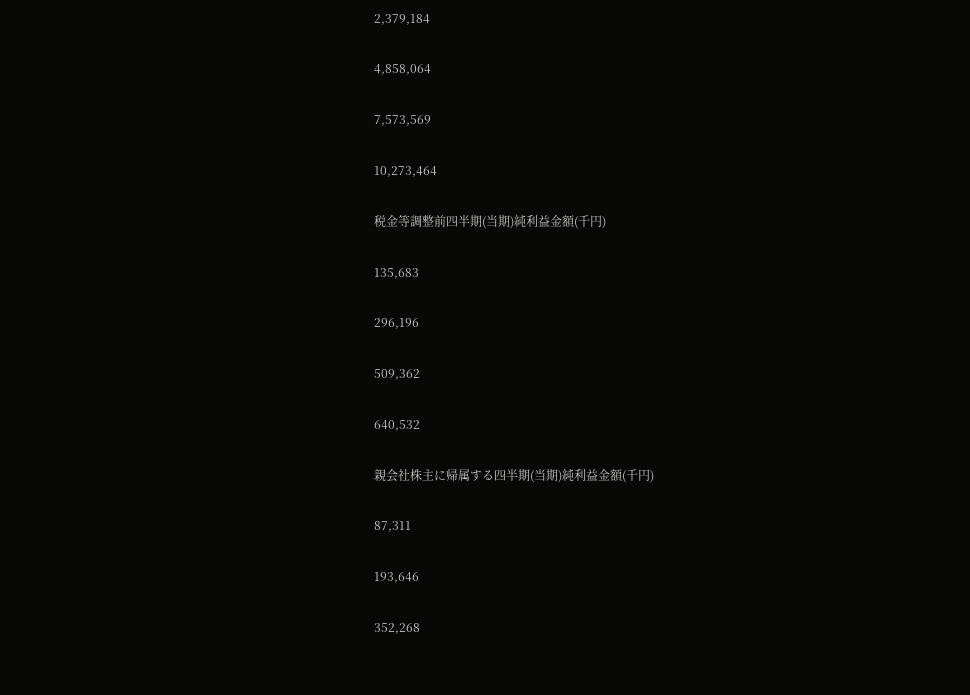2,379,184

4,858,064

7,573,569

10,273,464

税金等調整前四半期(当期)純利益金額(千円)

135,683

296,196

509,362

640,532

親会社株主に帰属する四半期(当期)純利益金額(千円)

87,311

193,646

352,268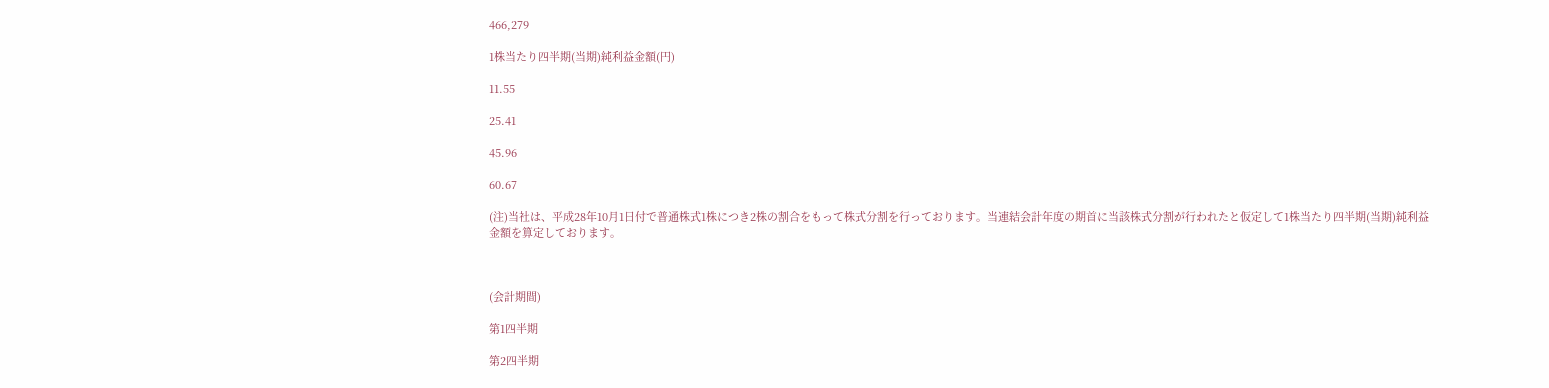466,279

1株当たり四半期(当期)純利益金額(円)

11.55

25.41

45.96

60.67

(注)当社は、平成28年10月1日付で普通株式1株につき2株の割合をもって株式分割を行っております。当連結会計年度の期首に当該株式分割が行われたと仮定して1株当たり四半期(当期)純利益金額を算定しております。



(会計期間)

第1四半期

第2四半期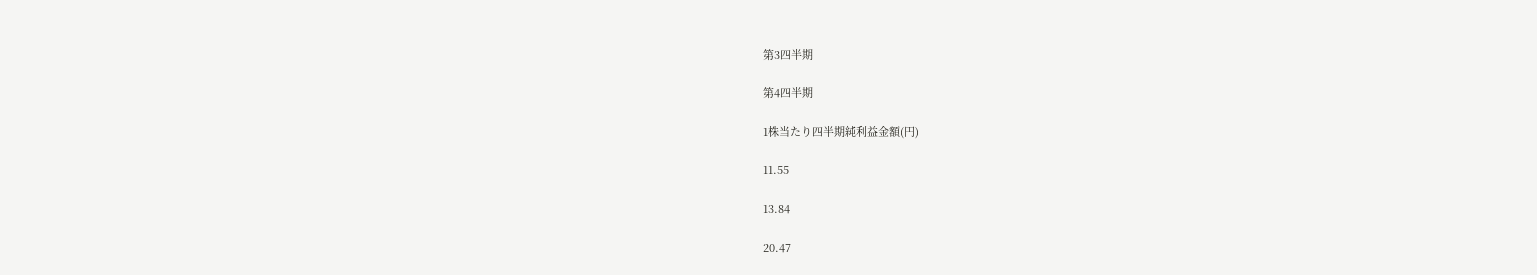第3四半期

第4四半期

1株当たり四半期純利益金額(円)

11.55

13.84

20.47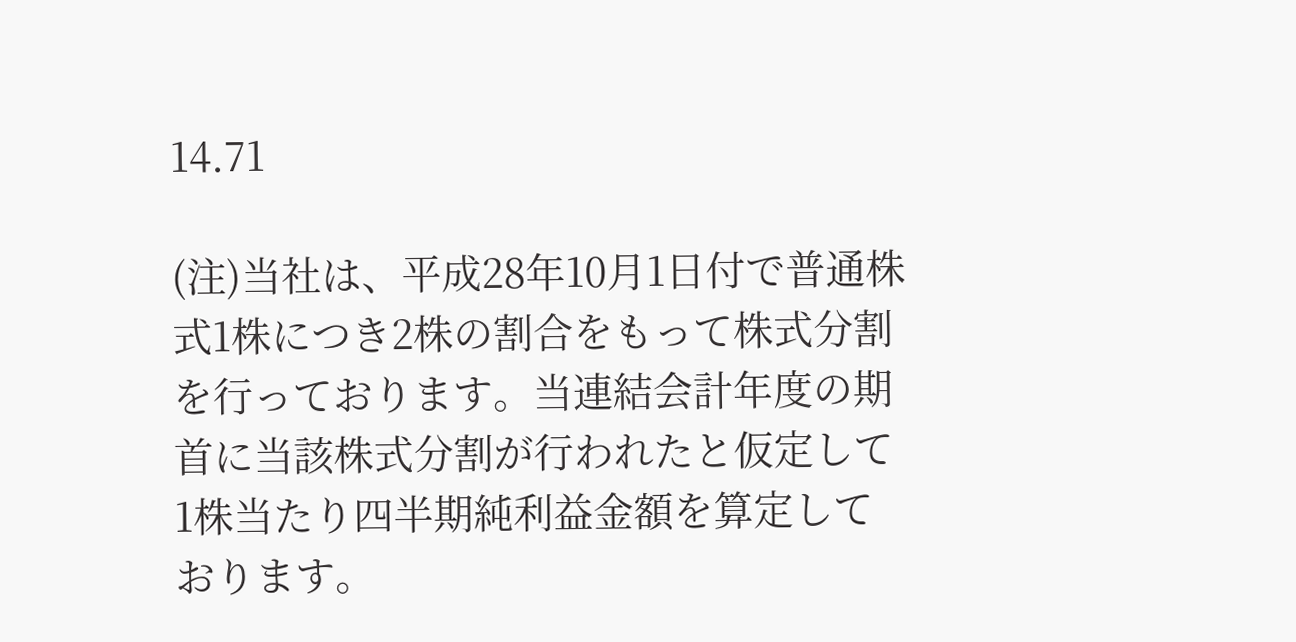14.71

(注)当社は、平成28年10月1日付で普通株式1株につき2株の割合をもって株式分割を行っております。当連結会計年度の期首に当該株式分割が行われたと仮定して1株当たり四半期純利益金額を算定しております。